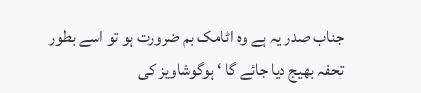جناب صدر یہ ہے وہ اٹامک بم ضرورت ہو تو اسے بطور تحفہ بھیج دیا جائے گا ‘ ہوگوشاویز کی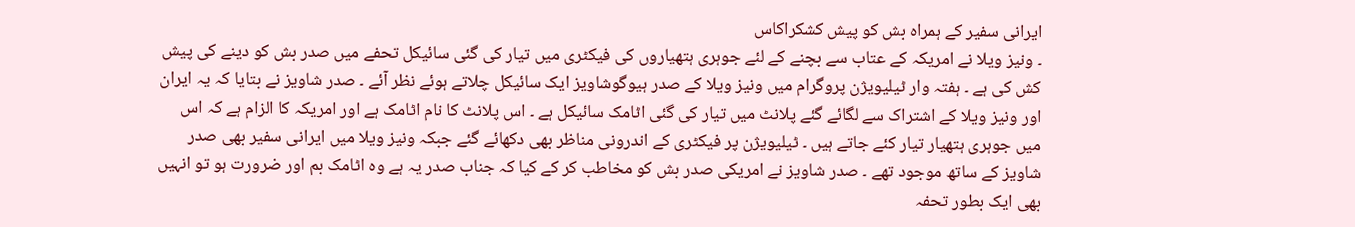ایرانی سفیر کے ہمراہ بش کو پیش کشکراکاس
۔ ونیز ویلا نے امریکہ کے عتاب سے بچنے کے لئے جوہری ہتھیاروں کی فیکٹری میں تیار کی گئی سائیکل تحفے میں صدر بش کو دینے کی پیش کش کی ہے ۔ ہفتہ وار ٹیلیویژن پروگرام میں ونیز ویلا کے صدر ہیوگوشاویز ایک سائیکل چلاتے ہوئے نظر آئے ۔ صدر شاویز نے بتایا کہ یہ ایران اور ونیز ویلا کے اشتراک سے لگائے گئے پلانٹ میں تیار کی گئی اٹامک سائیکل ہے ۔ اس پلانٹ کا نام اٹامک ہے اور امریکہ کا الزام ہے کہ اس میں جوہری ہتھیار تیار کئے جاتے ہیں ۔ ٹیلیویژن پر فیکٹری کے اندرونی مناظر بھی دکھائے گئے جبکہ ونیز ویلا میں ایرانی سفیر بھی صدر شاویز کے ساتھ موجود تھے ۔ صدر شاویز نے امریکی صدر بش کو مخاطب کر کے کیا کہ جناب صدر یہ ہے وہ اٹامک بم اور ضرورت ہو تو انہیں بھی ایک بطور تحفہ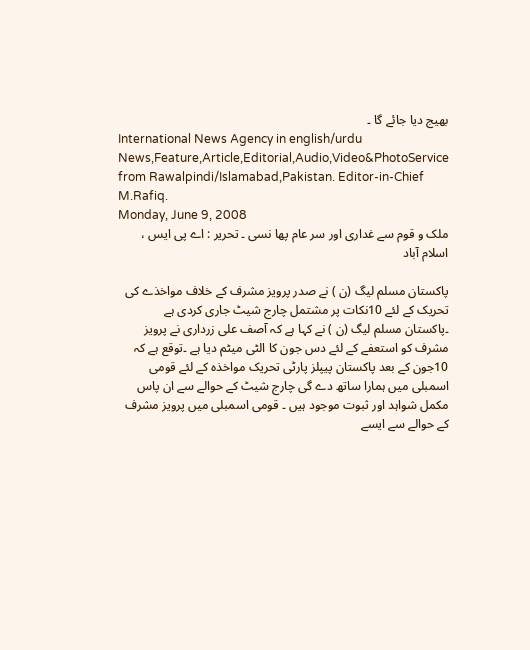بھیج دیا جائے گا ۔
International News Agency in english/urdu News,Feature,Article,Editorial,Audio,Video&PhotoService from Rawalpindi/Islamabad,Pakistan. Editor-in-Chief M.Rafiq.
Monday, June 9, 2008
ملک و قوم سے غداری اور سر عام پھا نسی ۔ تحریر : اے پی ایس ، اسلام آباد

پاکستان مسلم لیگ (ن ) نے صدر پرویز مشرف کے خلاف مواخذے کی تحریک کے لئے 10نکات پر مشتمل چارج شیٹ جاری کردی ہے ۔پاکستان مسلم لیگ (ن ) نے کہا ہے کہ آصف علی زرداری نے پرویز مشرف کو استعفے کے لئے دس جون کا الٹی میٹم دیا ہے ۔توقع ہے کہ 10جون کے بعد پاکستان پیپلز پارٹی تحریک مواخذہ کے لئے قومی اسمبلی میں ہمارا ساتھ دے گی چارج شیٹ کے حوالے سے ان پاس مکمل شواہد اور ثبوت موجود ہیں ۔ قومی اسمبلی میں پرویز مشرف کے حوالے سے ایسے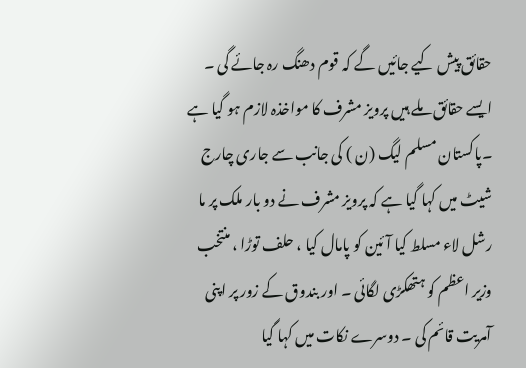حقائق پیش کیے جائیں گے کہ قوم دھنگ رہ جائے گی ۔ ایسے حقائق ملے ہیں پرویز مشرف کا مواخذہ لازم ہو گیا ہے ۔پاکستان مسلم لیگ (ن ) کی جانب سے جاری چارج شیٹ میں کہا گیا ہے کہ پرویز مشرف نے دو بار ملک پر ما رشل لاء مسلط کیا آئین کو پامال کیا ، حلف توڑا ، منتخب وزیر اعظم کو ہتھکڑی لگائی ۔ اور بندوق کے زور پر اپنی آمریت قائم کی ۔ دوسرے نکات میں کہا گیا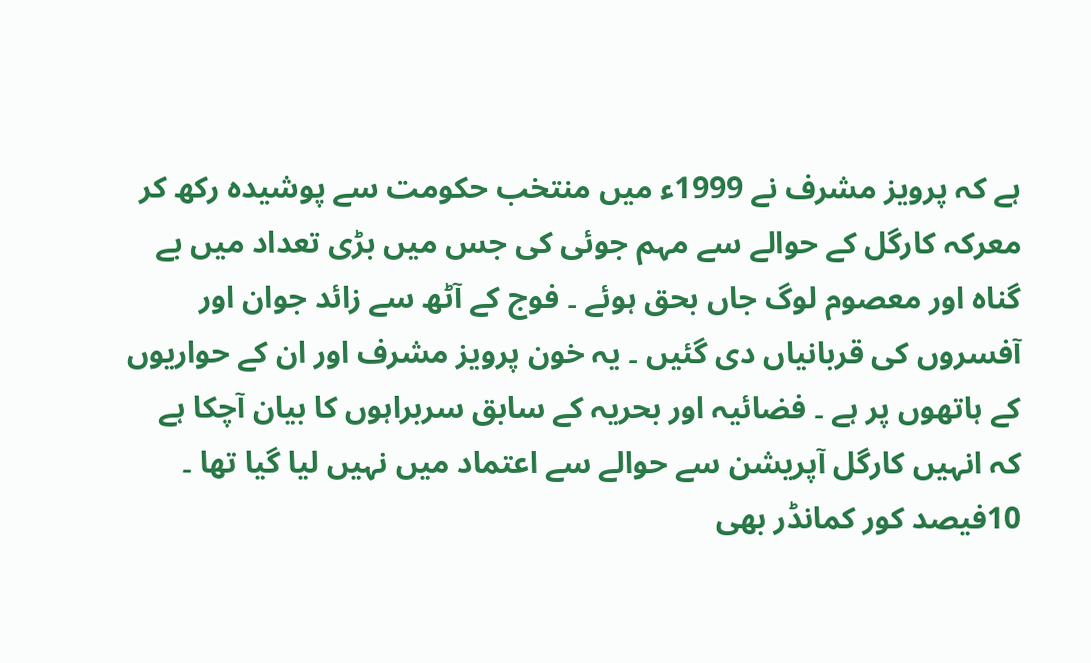ہے کہ پرویز مشرف نے 1999ء میں منتخب حکومت سے پوشیدہ رکھ کر معرکہ کارگل کے حوالے سے مہم جوئی کی جس میں بڑی تعداد میں بے گناہ اور معصوم لوگ جاں بحق ہوئے ۔ فوج کے آٹھ سے زائد جوان اور آفسروں کی قربانیاں دی گئیں ۔ یہ خون پرویز مشرف اور ان کے حواریوں کے ہاتھوں پر ہے ۔ فضائیہ اور بحریہ کے سابق سربراہوں کا بیان آچکا ہے کہ انہیں کارگل آپریشن سے حوالے سے اعتماد میں نہیں لیا گیا تھا ۔ 10فیصد کور کمانڈر بھی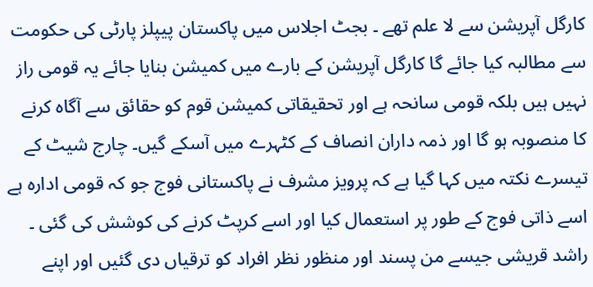کارگل آپریشن سے لا علم تھے ۔ بجٹ اجلاس میں پاکستان پیپلز پارٹی کی حکومت سے مطالبہ کیا جائے گا کارگل آپریشن کے بارے میں کمیشن بنایا جائے یہ قومی راز نہیں ہیں بلکہ قومی سانحہ ہے اور تحقیقاتی کمیشن قوم کو حقائق سے آگاہ کرنے کا منصوبہ ہو گا اور ذمہ داران انصاف کے کٹہرے میں آسکے گیں۔ چارج شیٹ کے تیسرے نکتہ میں کہا گیا ہے کہ پرویز مشرف نے پاکستانی فوج جو کہ قومی ادارہ ہے اسے ذاتی فوج کے طور پر استعمال کیا اور اسے کرپٹ کرنے کی کوشش کی گئی ۔ راشد قریشی جیسے من پسند اور منظور نظر افراد کو ترقیاں دی گئیں اور اپنے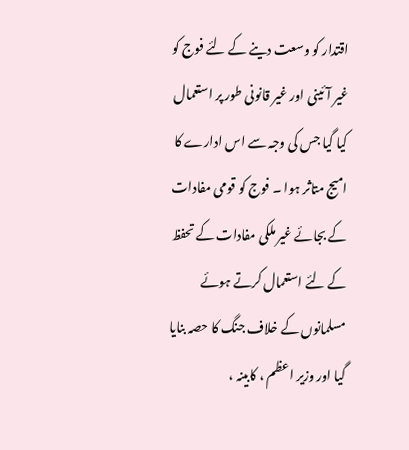اقتدار کو وسعت دینے کے لئے فوج کو غیر آئینی اور غیر قانونی طور پر استعمال کیا گیا جس کی وجہ سے اس ادارے کا امیج متاثر ہوا ۔ فوج کو قومی مفادات کے بجائے غیر ملکی مفادات کے تحفظ کے لئے استعمال کرتے ہوئے مسلمانوں کے خلاف جنگ کا حصہ بنایا گیا اور وزیر اعظم ، کابینہ ،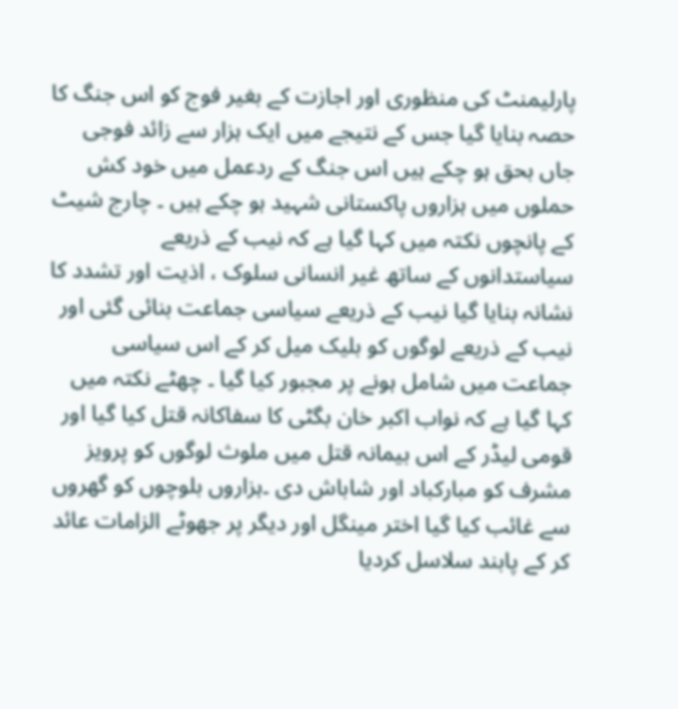پارلیمنٹ کی منظوری اور اجازت کے بغیر فوج کو اس جنگ کا حصہ بنایا گیا جس کے نتیجے میں ایک ہزار سے زائد فوجی جاں بحق ہو چکے ہیں اس جنگ کے ردعمل میں خود کش حملوں میں ہزاروں پاکستانی شہید ہو چکے ہیں ۔ چارج شیٹ کے پانچوں نکتہ میں کہا گیا ہے کہ نیب کے ذریعے سیاستدانوں کے ساتھ غیر انسانی سلوک ، اذیت اور تشدد کا نشانہ بنایا گیا نیب کے ذریعے سیاسی جماعت بنائی گئی اور نیب کے ذریعے لوگوں کو بلیک میل کر کے اس سیاسی جماعت میں شامل ہونے پر مجبور کیا گیا ۔ چھٹے نکتہ میں کہا گیا ہے کہ نواب اکبر خان بگٹی کا سفاکانہ قتل کیا گیا اور قومی لیڈر کے اس بیمانہ قتل میں ملوث لوگوں کو پرویز مشرف کو مبارکباد اور شاباش دی ۔ہزاروں بلوچوں کو گھروں سے غائب کیا گیا اختر مینگل اور دیگر پر جھوٹے الزامات عائد کر کے پابند سلاسل کردیا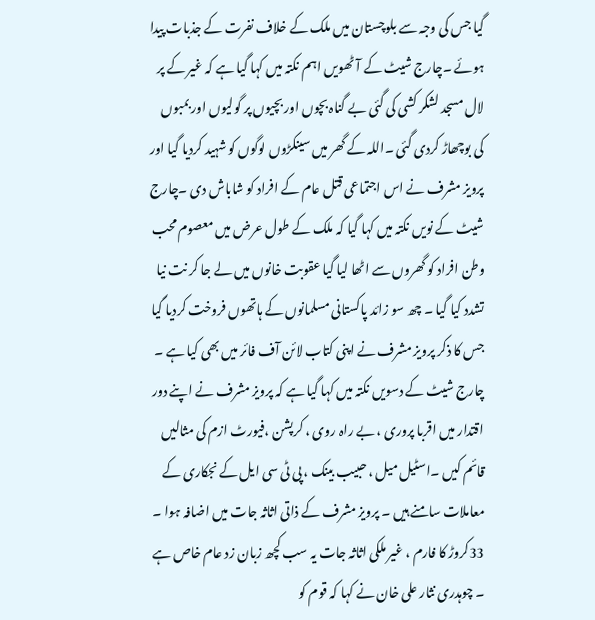گیا جس کی وجہ سے بلوچستان میں ملک کے خلاف نفرت کے جذبات پیدا ہوئے ۔چارج شیٹ کے آٹھویں اہم نکتہ میں کہا گیا ہے کہ غیر کے پر لال مسجد لشکر کشی کی گئی بے گناہ بچوں اور بچیوں پر گولیوں اور بمبوں کی بوچھاڑ کردی گئی ۔اللہ کے گھر میں سینکڑوں لوگوں کو شہید کردیا گیا اور پرویز مشرف نے اس اجتماعی قتل عام کے افراد کو شاباش دی ۔چارج شیٹ کے نویں نکتہ میں کہا گیا کہ ملک کے طول عرض میں معصوم محب وطن افراد کو گھروں سے اٹھا لیا گیا عقوبت خانوں میں لے جا کر نت نیا تشدد کیا گیا ۔ چھ سو زائد پاکستانی مسلمانوں کے ہاتھوں فروخت کردیا گیا جس کا ذکر پرویز مشرف نے اپنی کتاب لائن آف فائر میں بھی کیا ہے ۔ چارج شیٹ کے دسویں نکتہ میں کہا گیا ہے کہ پرویز مشرف نے اپنے دور اقتدار میں اقربا پروری ، بے راہ روی ، کرپشن ،فیورٹ ازم کی مثالیں قائم کیں ۔اسٹیل میل ، حبیب بینک ، پی ٹی سی ایل کے نجکاری کے معاملات سامنے ہیں ۔ پرویز مشرف کے ذاتی اثاثہ جات میں اضافہ ہوا ۔ 33کروڑ کا فارم ، غیر ملکی اثاثہ جات یہ سب کچھ زبان زد عام خاص ہے ۔ چوہدری نثار علی خان نے کہا کہ قوم کو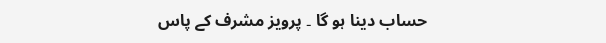حساب دینا ہو گا ۔ پرویز مشرف کے پاس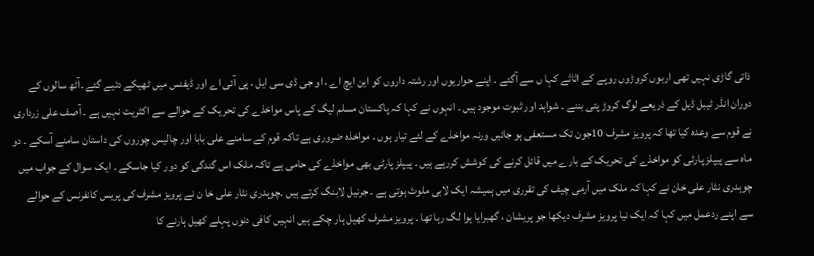ذاتی گاڑی نہیں تھی اربوں کروڑوں روپے کے اثاثے کہا ں سے آگئے ۔ اپنے حواریوں اور رشتہ داروں کو این ایچ اے ، او جی ڈی سی ایل ، پی آئی اے اور ڈیفنس میں ٹھیکے دئیے گئے ۔آٹھ سالوں کے دوران انڈر ٹیبل ڈیل کے ذریعے لوگ کروڑ پتی بننے ۔ شواہد اور ثبوت موجود ہیں ۔ انہوں نے کہا کہ پاکستان مسلم لیگ کے پاس مواخذے کی تحریک کے حوالے سے اکثریت نہیں ہے ۔ آصف علی زرداری نے قوم سے وعدہ کیا تھا کہ پرویز مشرف 10جون تک مستعفی ہو جائیں ورنہ مواخذے کے لئے تیار ہوں ۔ مواخذہ ضروری ہے تاکہ قوم کے سامنے علی بابا اور چالیس چوروں کی داستان سامنے آسکے ۔ دو ماہ سے پیپلز پارٹی کو مواخذے کی تحریک کے بارے میں قائل کرنے کی کوشش کررہے ہیں ۔ پیپلز پارٹی بھی مواخذے کی حامی ہے تاکہ ملک اس گندگی کو دور کیا جاسکے ۔ ایک سوال کے جواب میں چوہدری نثار علی خان نے کہا کہ ملک میں آرمی چیف کی تقرری میں ہمیشہ ایک لابی ملوث ہوتی ہے ۔ جرنیل لابنگ کرتے ہیں ۔چوہدری نثار علی خا ن نے پرویز مشرف کی پریس کانفرنس کے حوالے سے اپنے ردعمل میں کہا کہ ایک نیا پرویز مشرف دیکھا جو پریشان ، گھبرایا ہوا لگ رہا تھا ۔ پرویز مشرف کھیل ہار چکے ہیں انہیں کافی دنوں پہلے کھیل ہارنے کا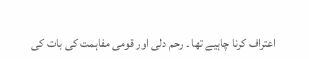اعتراف کرنا چاہیے تھا ۔ رحم دلی اور قومی مفاہمت کی بات کی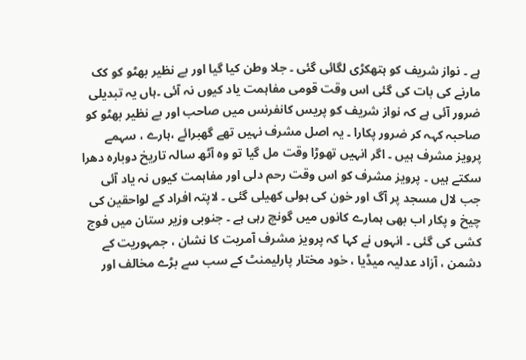ہے ۔ نواز شریف کو ہتھکڑی لگائی گئی ۔ جلا وطن کیا گیا اور بے نظیر بھٹو کو کک مارنے کی بات کی گئی اس وقت قومی مفاہمت یاد کیوں نہ آئی ۔ہاں یہ تبدیلی ضرور آئی ہے کہ نواز شریف کو پریس کانفرنس میں صاحب اور بے نظیر بھٹو کو صاحبہ کہہ کر ضرور پکارا ۔ یہ اصل مشرف نہیں تھے گھبرائے ،ہارے ، سہمے پرویز مشرف ہیں ۔ اگر انہیں تھوڑا وقت مل گیا تو وہ آٹھ سالہ تاریخ دوبارہ دھرا سکتے ہیں ۔ پرویز مشرف کو اس وقت رحم دلی اور مفاہمت کیوں نہ یاد آئی جب لال مسجد پر آگ اور خون کی ہولی کھیلی گئی ۔ لاپتہ افراد کے لواحقین کی چیخ و پکار اب بھی ہمارے کانوں میں گونچ رہی ہے ۔ جنوبی وزیر ستان میں فوج کشی کی گئی ۔ انہوں نے کہا کہ پرویز مشرف آمریت کا نشان ، جمہوریت کے دشمن ، آزاد عدلیہ میڈیا ، خود مختار پارلیمنٹ کے سب سے بڑے مخالف اور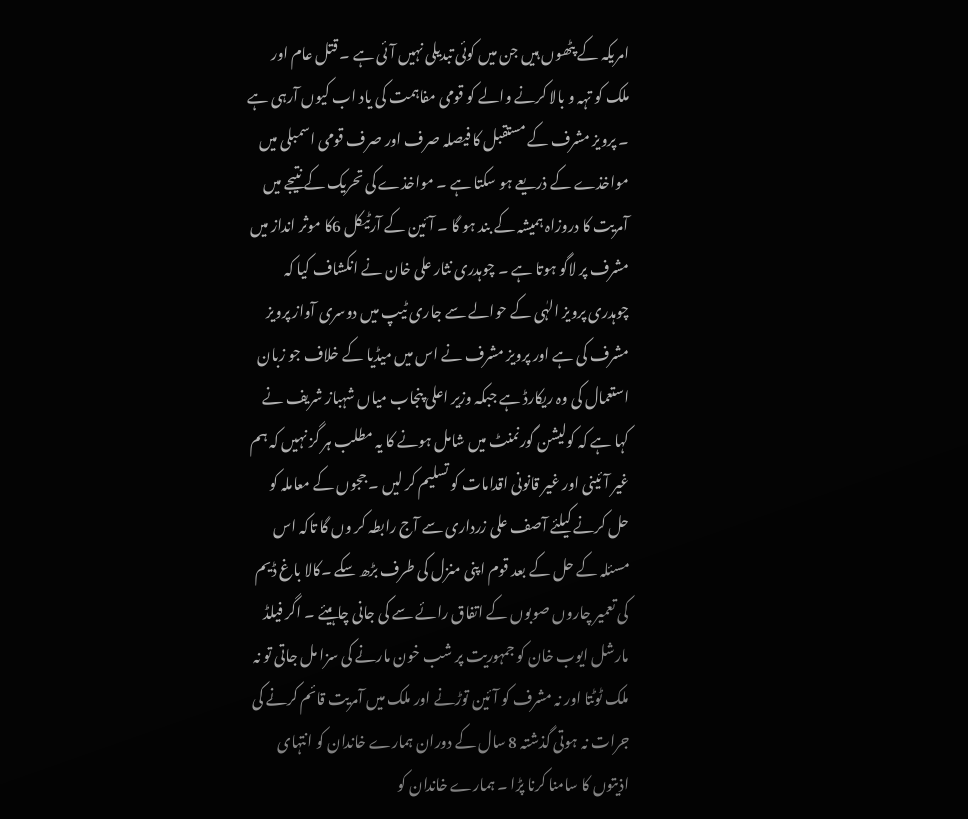امریکہ کے پٹھوں ہیں جن میں کوئی تبدیلی نہیں آئی ہے ۔ قتل عام اور ملک کو تہہ و بالا کرنے والے کو قومی مفاہمت کی یاد اب کیوں آرہی ہے ۔ پرویز مشرف کے مستقبل کا فیصلہ صرف اور صرف قومی اسمبلی میں مواخذے کے ذریعے ہو سکتا ہے ۔ مواخذے کی تحریک کے نتیجے میں آمریت کا دروزاہ ہمیشہ کے بند ہو گا ۔ آئین کے آرٹیکل 6کا موثر انداز میں مشرف پر لاگو ہوتا ہے ۔ چوہدری نثار علی خان نے انکشاف کیا کہ چوہدری پرویز الہٰی کے حوالے سے جاری ٹیپ میں دوسری آواز پرویز مشرف کی ہے اور پرویز مشرف نے اس میں میڈیا کے خلاف جو زبان استعمال کی وہ ریکارڈ ہے جبکہ وزیر اعلی پنجاب میاں شہباز شریف نے کہا ہے کہ کولیشن گورنمنٹ میں شامل ہونے کا یہ مطلب ہر گز نہیں کہ ہم غیر آئینی اور غیر قانونی اقدامات کو تسلیم کر لیں ۔ ججوں کے معاملہ کو حل کرنے کیلئے آصف علی زرداری سے آج رابطہ کر وں گا تاکہ اس مسئلہ کے حل کے بعد قوم اپنی منزل کی طرف بڑھ سکے ۔کالا باغ ڈیم کی تعمیر چاروں صوبوں کے اتفاق رائے سے کی جانی چاہیئے ۔ اگر فیلڈ مارشل ایوب خان کو جمہوریت پر شب خون مارنے کی سزا مل جاتی تو نہ ملک ٹوٹتا اور نہ مشرف کو آئین توڑنے اور ملک میں آمریت قائم کرنے کی جرات نہ ہوتی گذشتہ 8 سال کے دوران ہمارے خاندان کو انتہای اذیتوں کا سامنا کرنا پڑا ۔ ہمارے خاندان کو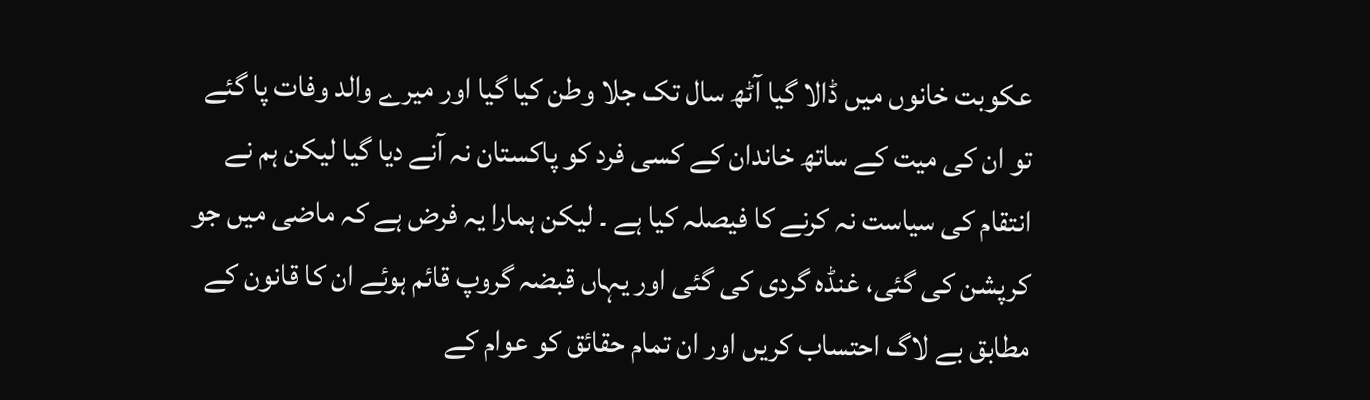عکوبت خانوں میں ڈالا گیا آٹھ سال تک جلا وطن کیا گیا اور میرے والد وفات پا گئے تو ان کی میت کے ساتھ خاندان کے کسی فرد کو پاکستان نہ آنے دیا گیا لیکن ہم نے انتقام کی سیاست نہ کرنے کا فیصلہ کیا ہے ۔ لیکن ہمارا یہ فرض ہے کہ ماضی میں جو کرپشن کی گئی، غنڈہ گردی کی گئی اور یہاں قبضہ گروپ قائم ہوئے ان کا قانون کے مطابق بے لاگ احتساب کریں اور ان تمام حقائق کو عوام کے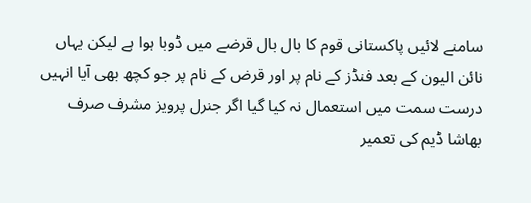سامنے لائیں پاکستانی قوم کا بال بال قرضے میں ڈوبا ہوا ہے لیکن یہاں نائن الیون کے بعد فنڈز کے نام پر اور قرض کے نام پر جو کچھ بھی آیا انہیں درست سمت میں استعمال نہ کیا گیا اگر جنرل پرویز مشرف صرف بھاشا ڈیم کی تعمیر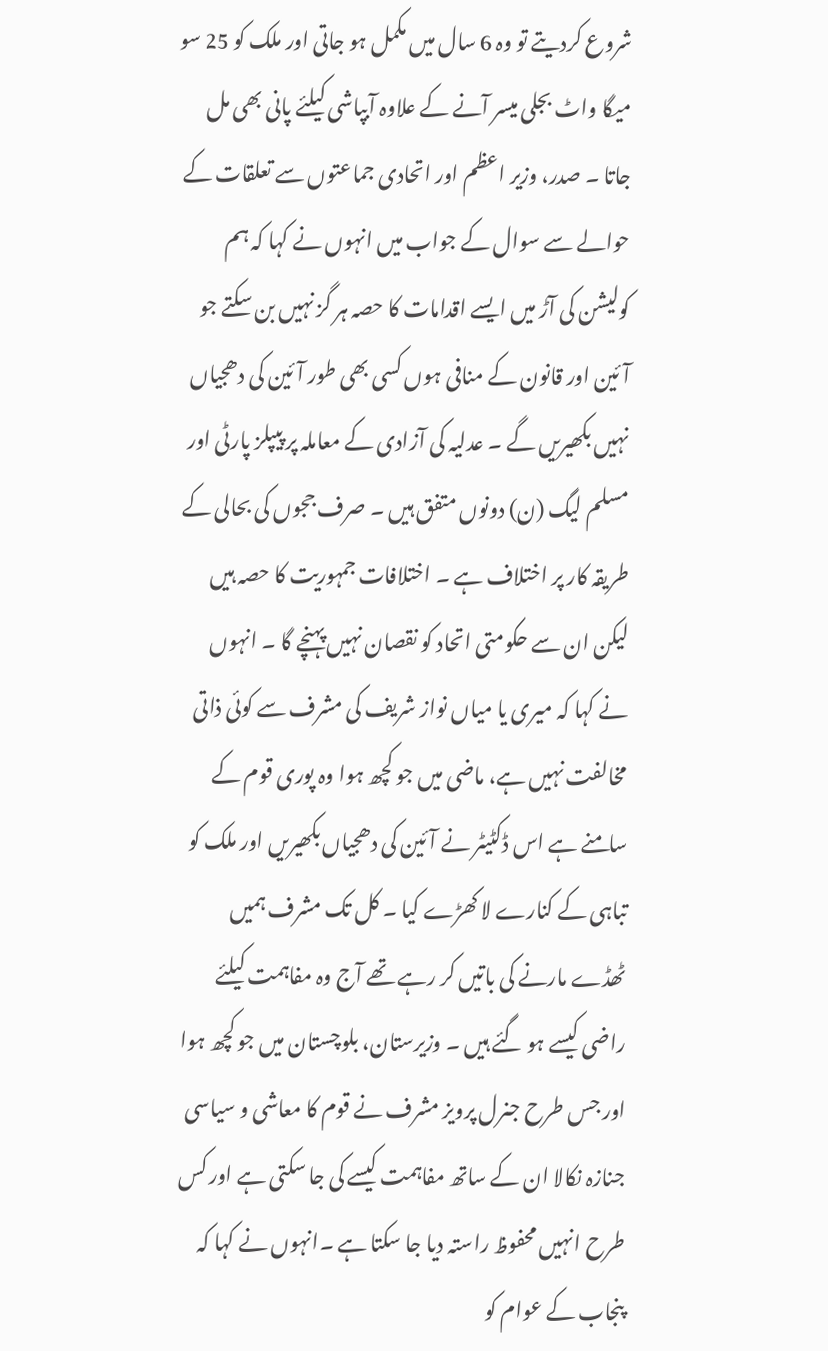شروع کردیتے تو وہ 6 سال میں مکمل ہو جاتی اور ملک کو 25 سو میگا واٹ بجلی میسر آنے کے علاوہ آبپاشی کیلئے پانی بھی مل جاتا ۔ صدر، وزیر اعظم اور اتحادی جماعتوں سے تعلقات کے حوالے سے سوال کے جواب میں انہوں نے کہا کہ ہم کولیشن کی آڑ میں ایسے اقدامات کا حصہ ہر گز نہیں بن سکتے جو آئین اور قانون کے منافی ہوں کسی بھی طور آئین کی دھجیاں نہیں بکھیریں گے ۔ عدلیہ کی آزادی کے معاملہ پر پیپلز پارٹی اور مسلم لیگ (ن) دونوں متفق ہیں ۔ صرف ججوں کی بحالی کے طریقہ کار پر اختلاف ہے ۔ اختلافات جمہوریت کا حصہ ہیں لیکن ان سے حکومتی اتحاد کو نقصان نہیں پہنچے گا ۔ انہوں نے کہا کہ میری یا میاں نواز شریف کی مشرف سے کوئی ذاتی مخالفت نہیں ہے، ماضی میں جو کچھ ہوا وہ پوری قوم کے سامنے ہے اس ڈکٹیٹر نے آئین کی دھجیاں بکھیریں اور ملک کو تباہی کے کنارے لا کھڑے کیا ۔ کل تک مشرف ہمیں ٹھڈے مارنے کی باتیں کر رہے تھے آج وہ مفاہمت کیلئے راضی کیسے ہو گئے ہیں ۔ وزیرستان، بلوچستان میں جو کچھ ہوا اور جس طرح جنرل پرویز مشرف نے قوم کا معاشی و سیاسی جنازہ نکالا ان کے ساتھ مفاہمت کیسے کی جا سکتی ہے اور کس طرح انہیں محفوظ راستہ دیا جا سکتا ہے ۔انہوں نے کہا کہ پنجاب کے عوام کو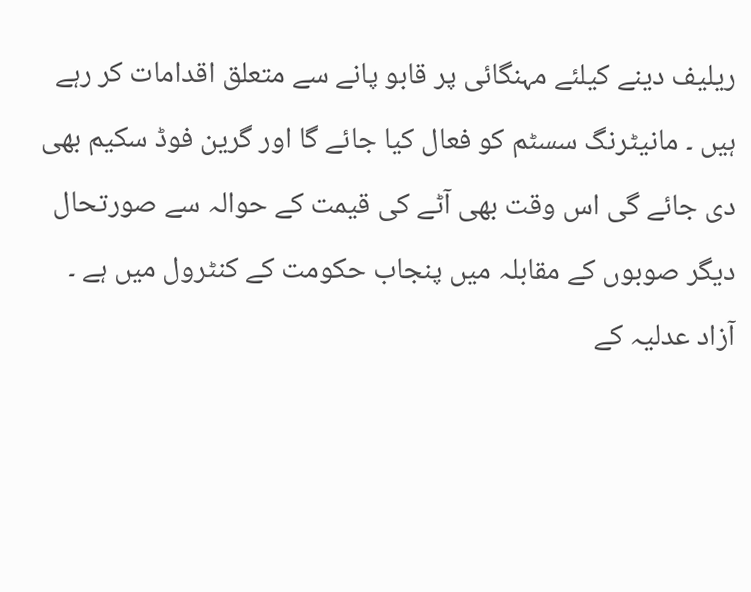ریلیف دینے کیلئے مہنگائی پر قابو پانے سے متعلق اقدامات کر رہے ہیں ۔ مانیٹرنگ سسٹم کو فعال کیا جائے گا اور گرین فوڈ سکیم بھی دی جائے گی اس وقت بھی آٹے کی قیمت کے حوالہ سے صورتحال دیگر صوبوں کے مقابلہ میں پنجاب حکومت کے کنٹرول میں ہے ۔ آزاد عدلیہ کے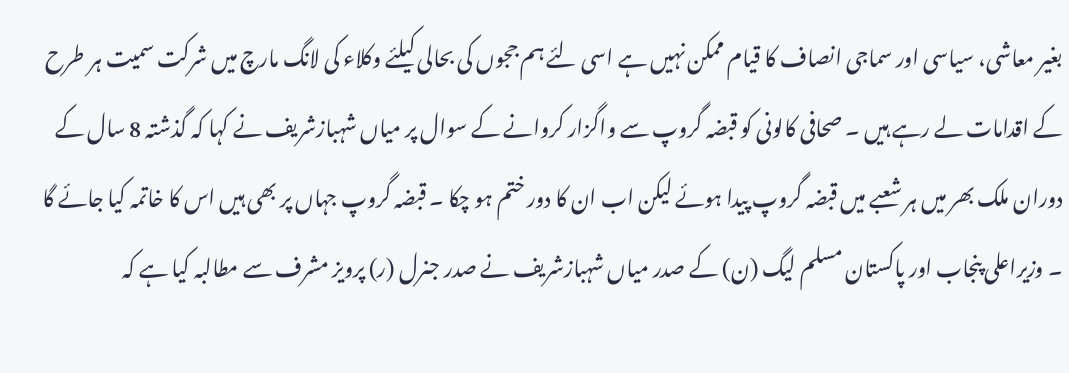بغیر معاشی، سیاسی اور سماجی انصاف کا قیام ممکن نہیں ہے اسی لئے ہم ججوں کی بحالی کیلئے وکلاء کی لانگ مارچ میں شرکت سمیت ہر طرح کے اقدامات لے رہے ہیں ۔ صحافی کالونی کو قبضہ گروپ سے واگزار کروانے کے سوال پر میاں شہبازشریف نے کہا کہ گذشتہ 8 سال کے دوران ملک بھر میں ہر شعبے میں قبضہ گروپ پیدا ہوئے لیکن اب ان کا دور ختم ہو چکا ۔ قبضہ گروپ جہاں پر بھی ہیں اس کا خاتمہ کیا جائے گا ۔ وزیراعلی پنجاب اور پاکستان مسلم لیگ (ن) کے صدر میاں شہبازشریف نے صدر جنرل (ر) پرویز مشرف سے مطالبہ کیا ہے کہ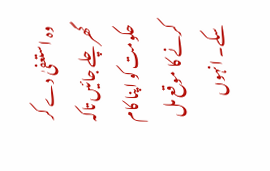وہ استعفیٰ دے کر گھر چلے جائیں تاکہ حکومت کو اپنا کام کرنے کا موقع مل سکے۔ انہوں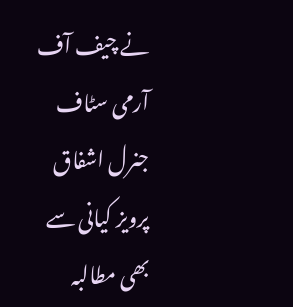نے چیف آف آرمی سٹاف جنرل اشفاق پرویز کیانی سے بھی مطالبہ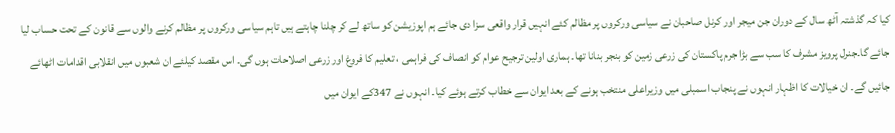کیا کہ گذشتہ آٹھ سال کے دوران جن میجر اور کرنل صاحبان نے سیاسی ورکروں پر مظالم کئے انہیں قرار واقعی سزا دی جائے ہم اپوزیشن کو ساتھ لے کر چلنا چاہتے ہیں تاہم سیاسی ورکروں پر مظالم کرنے والوں سے قانون کے تحت حساب لیا جائے گا۔جنرل پرویز مشرف کا سب سے بڑا جرم پاکستان کی زرعی زمین کو بنجر بنانا تھا۔ ہماری اولین ترجیح عوام کو انصاف کی فراہمی ، تعلیم کا فروغ اور زرعی اصلاحات ہوں گی۔ اس مقصد کیلئے ان شعبوں میں انقلابی اقدامات اٹھائے جائیں گے۔ ان خیالات کا اظہار انہوں نے پنجاب اسمبلی میں وزیراعلی منتخب ہونے کے بعد ایوان سے خطاب کرتے ہوئے کیا۔ انہوں نے 347کے ایوان میں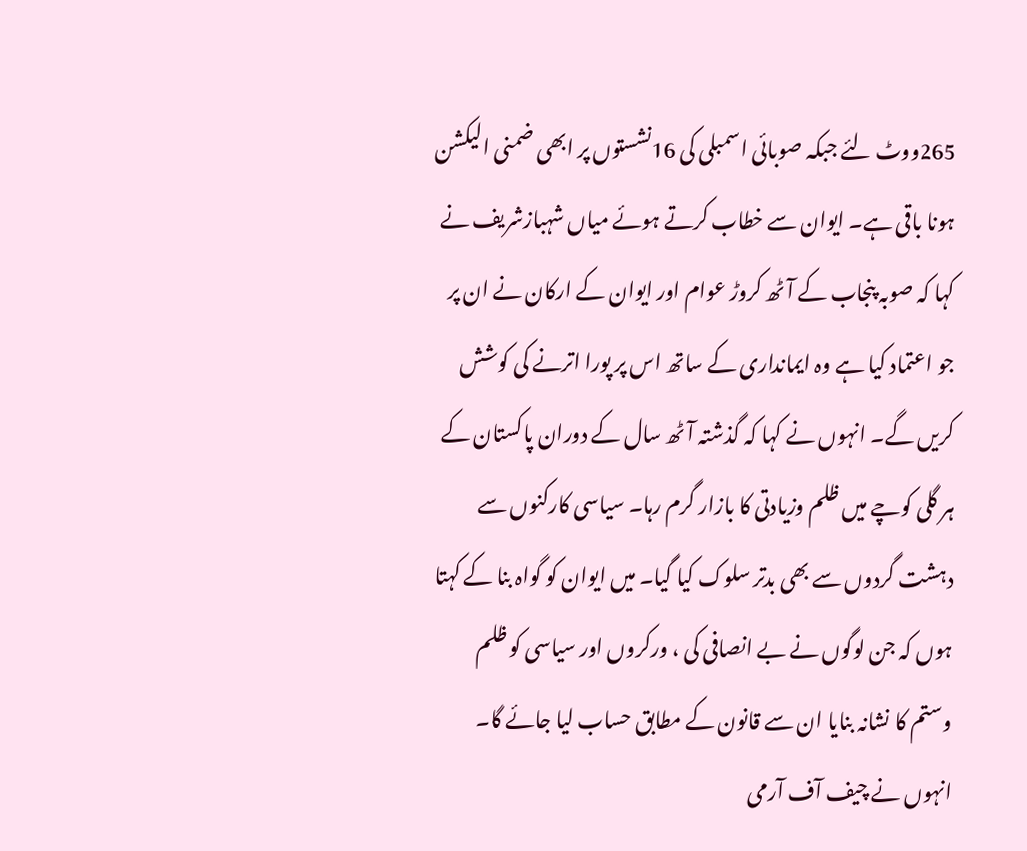265ووٹ لئے جبکہ صوبائی اسمبلی کی 16نشستوں پر ابھی ضمنی الیکشن ہونا باقی ہے۔ ایوان سے خطاب کرتے ہوئے میاں شہبازشریف نے کہا کہ صوبہ پنجاب کے آٹھ کروڑ عوام اور ایوان کے ارکان نے ان پر جو اعتماد کیا ہے وہ ایمانداری کے ساتھ اس پر پورا اترنے کی کوشش کریں گے۔ انہوں نے کہا کہ گذشتہ آٹھ سال کے دوران پاکستان کے ہر گلی کوچے میں ظلم وزیادتی کا بازار گرم رہا۔ سیاسی کارکنوں سے دہشت گردوں سے بھی بدتر سلوک کیا گیا۔ میں ایوان کو گواہ بنا کے کہتا ہوں کہ جن لوگوں نے بے انصافی کی ، ورکروں اور سیاسی کو ظلم وستم کا نشانہ بنایا ان سے قانون کے مطابق حساب لیا جائے گا۔ انہوں نے چیف آف آرمی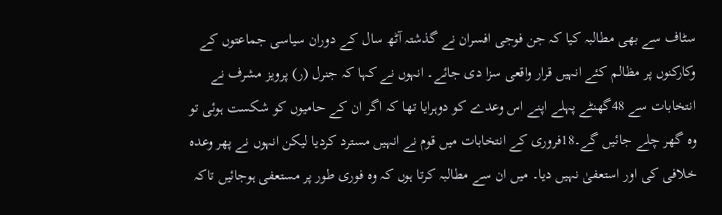سٹاف سے بھی مطالبہ کیا کہ جن فوجی افسران نے گذشتہ آٹھ سال کے دوران سیاسی جماعتوں کے وکارکنوں پر مظالم کئے انہیں قرار واقعی سزا دی جائے۔ انہوں نے کہا کہ جنرل (ر) پرویز مشرف نے انتخابات سے 48گھنٹے پہلے اپنے اس وعدے کو دوہرایا تھا کہ اگر ان کے حامیوں کو شکست ہوئی تو وہ گھر چلے جائیں گے۔18فروری کے انتخابات میں قوم نے انہیں مسترد کردیا لیکن انہوں نے پھر وعدہ خلافی کی اور استعفیٰ نہیں دیا۔ میں ان سے مطالبہ کرتا ہوں کہ وہ فوری طور پر مستعفی ہوجائیں تاکہ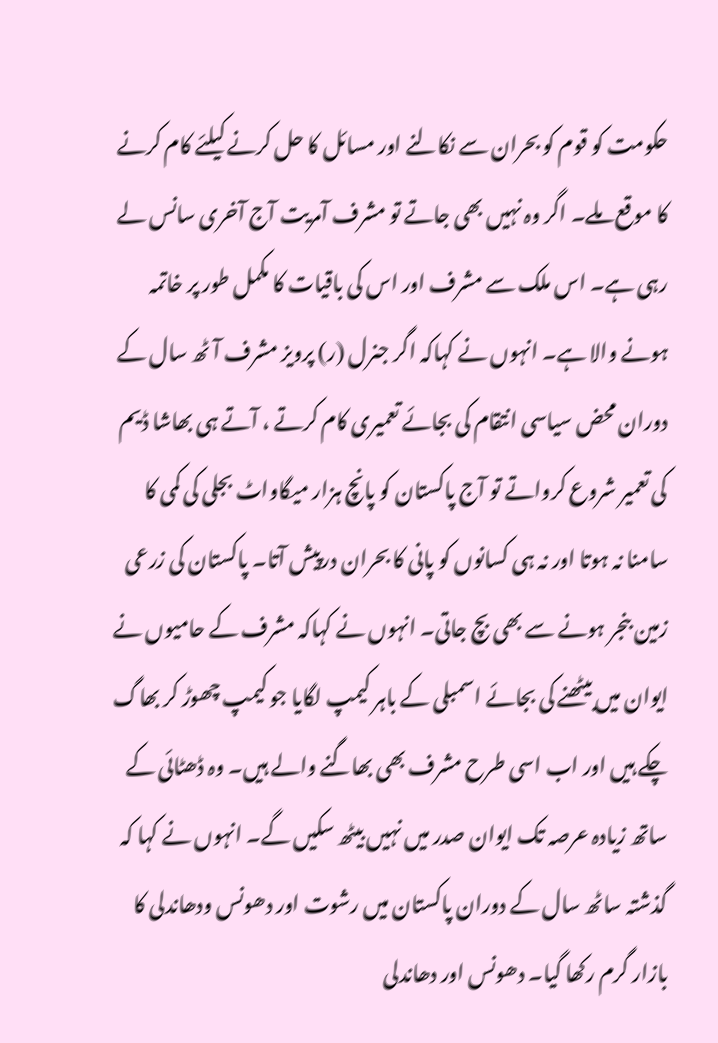حکومت کو قوم کو بحران سے نکالنے اور مسائل کا حل کرنے کیلئے کام کرنے کا موقع ملے۔ اگر وہ نہیں بھی جاتے تو مشرف آمریت آج آخری سانس لے رہی ہے۔ اس ملک سے مشرف اور اس کی باقیات کا مکمل طور پر خاتمہ ہونے والا ہے۔ انہوں نے کہاکہ اگر جنرل (ر) پرویز مشرف آٹھ سال کے دوران محض سیاسی انتقام کی بجائے تعمیری کام کرتے ، آتے ہی بھاشا ڈیم کی تعمیر شروع کرواتے تو آج پاکستان کو پانچ ہزار میگاواٹ بجلی کی کمی کا سامنا نہ ہوتا اور نہ ہی کسانوں کو پانی کا بحران درپیش آتا۔ پاکستان کی زرعی زمین بنجر ہونے سے بھی بچ جاتی۔ انہوں نے کہاکہ مشرف کے حامیوں نے ایوان میں بیٹھنے کی بجائے اسمبلی کے باہر کیمپ لگایا جو کیمپ چھوڑ کر بھاگ چکے ہیں اور اب اسی طرح مشرف بھی بھاگنے والے ہیں۔ وہ ڈھٹائی کے ساتھ زیادہ عرصہ تک ایوان صدر میں نہیں بیٹھ سکیں گے۔ انہوں نے کہا کہ گذشتہ ساٹھ سال کے دوران پاکستان میں رشوت اور دھونس ودھاندلی کا بازار گرم رکھا گیا۔ دھونس اور دھاندلی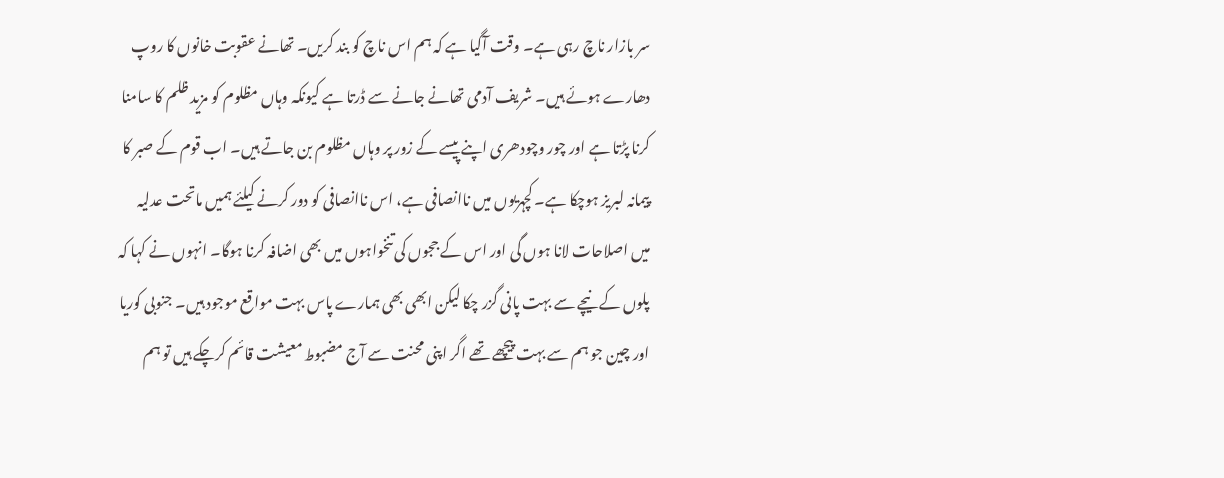سر بازار ناچ رہی ہے۔ وقت آگیا ہے کہ ہم اس ناچ کو بند کریں۔ تھانے عقوبت خانوں کا روپ دھارے ہوئے ہیں۔ شریف آدمی تھانے جانے سے ڈرتا ہے کیونکہ وہاں مظلوم کو مزید ظلم کا سامنا کرنا پڑتا ہے اور چور وچودھری اپنے پیسے کے زور پر وہاں مظلوم بن جاتے ہیں۔ اب قوم کے صبر کا پیمانہ لبریز ہوچکا ہے۔ کچہریوں میں ناانصافی ہے، اس ناانصافی کو دور کرنے کیلئے ہمیں ماتحت عدلیہ میں اصلاحات لانا ہوں گی اور اس کے ججوں کی تنخواہوں میں بھی اضافہ کرنا ہوگا۔ انہوں نے کہا کہ پلوں کے نیچے سے بہت پانی گزر چکا لیکن ابھی بھی ہمارے پاس بہت مواقع موجود ہیں۔ جنوبی کوریا اور چین جو ہم سے بہت پیچھے تھے اگر اپنی محنت سے آج مضبوط معیشت قائم کرچکے ہیں تو ہم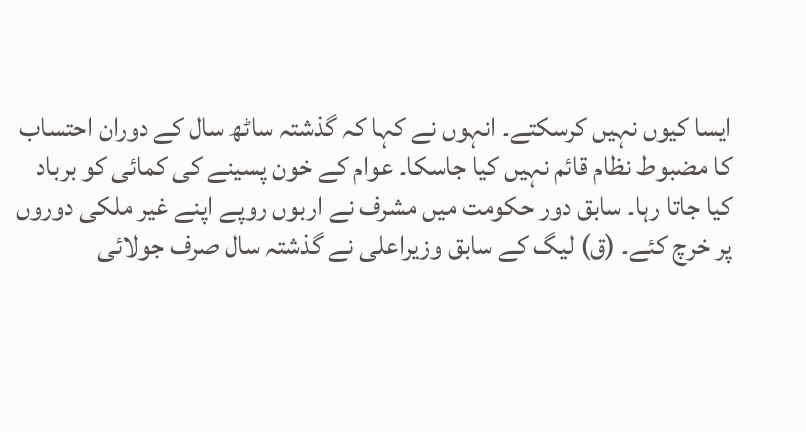ایسا کیوں نہیں کرسکتے۔ انہوں نے کہا کہ گذشتہ ساٹھ سال کے دوران احتساب کا مضبوط نظام قائم نہیں کیا جاسکا۔ عوام کے خون پسینے کی کمائی کو برباد کیا جاتا رہا۔ سابق دور حکومت میں مشرف نے اربوں روپے اپنے غیر ملکی دوروں پر خرچ کئے۔ (ق) لیگ کے سابق وزیراعلی نے گذشتہ سال صرف جولائی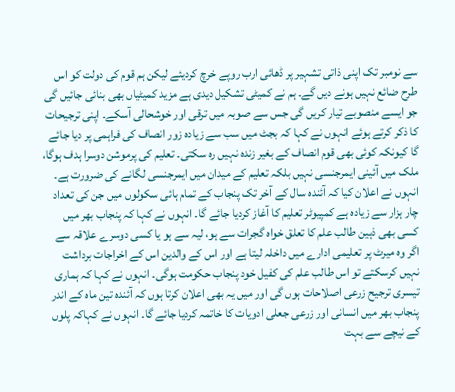سے نومبر تک اپنی ذاتی تشہیر پر ڈھائی ارب روپے خرچ کردیئے لیکن ہم قوم کی دولت کو اس طرح ضائع نہیں ہونے دیں گے۔ ہم نے کمیٹی تشکیل دیدی ہے مزید کمیٹیاں بھی بنائی جائیں گی جو ایسے منصوبے تیار کریں گی جس سے صوبہ میں ترقی اور خوشحالی آسکے۔ اپنی ترجیحات کا ذکر کرتے ہوئے انہوں نے کہا کہ بجٹ میں سب سے زیادہ زور انصاف کی فراہمی پر دیا جائے گا کیونکہ کوئی بھی قوم انصاف کے بغیر زندہ نہیں رہ سکتی۔ تعلیم کی پرموشن دوسرا ہدف ہوگا، ملک میں آئینی ایمرجنسی نہیں بلکہ تعلیم کے میدان میں ایمرجنسی لگانے کی ضرورت ہے۔ انہوں نے اعلان کیا کہ آئندہ سال کے آخر تک پنجاب کے تمام ہائی سکولوں میں جن کی تعداد چار ہزار سے زیادہ ہے کمپیوٹر تعلیم کا آغاز کردیا جائے گا۔ انہوں نے کہا کہ پنجاب بھر میں کسی بھی ذہین طالب علم کا تعلق خواہ گجرات سے ہو، لیہ سے ہو یا کسی دوسرے علاقہ سے اگر وہ میرٹ پر تعلیمی ادارے میں داخلہ لیتا ہے اور اس کے والدین اس کے اخراجات برداشت نہیں کرسکتے تو اس طالب علم کی کفیل خود پنجاب حکومت ہوگی۔ انہوں نے کہا کہ ہماری تیسری ترجیح زرعی اصلاحات ہوں گی اور میں یہ بھی اعلان کرتا ہوں کہ آئندہ تین ماہ کے اندر پنجاب بھر میں انسانی اور زرعی جعلی ادویات کا خاتمہ کردیا جائے گا۔ انہوں نے کہاکہ پلوں کے نیچے سے بہت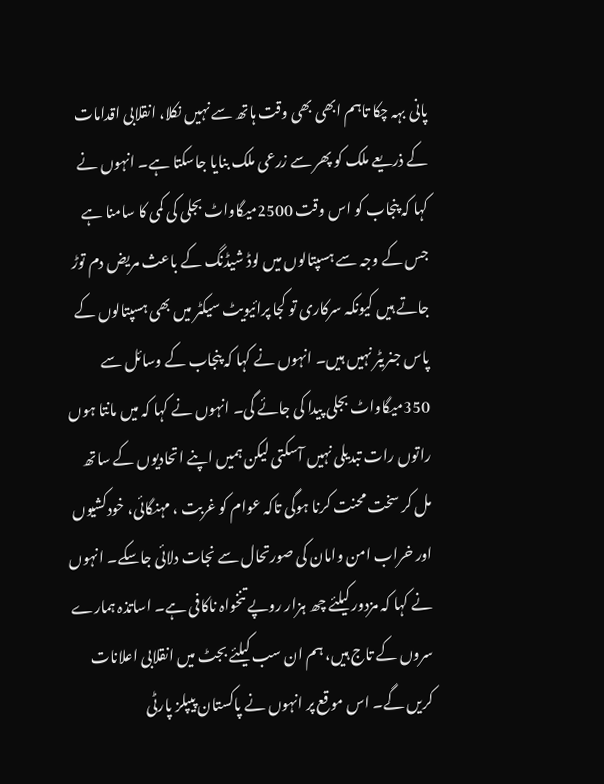پانی بہہ چکا تاہم ابھی بھی وقت ہاتھ سے نہیں نکلا، انقلابی اقدامات کے ذریعے ملک کو پھر سے زرعی ملک بنایا جاسکتا ہے۔ انہوں نے کہا کہ پنجاب کو اس وقت 2500میگاواٹ بجلی کی کمی کا سامنا ہے جس کے وجہ سے ہسپتالوں میں لوڈ شیڈنگ کے باعث مریض دم توڑ جاتے ہیں کیونکہ سرکاری تو کجا پرائیویٹ سیکٹر میں بھی ہسپتالوں کے پاس جنریٹر نہیں ہیں۔ انہوں نے کہا کہ پنجاب کے وسائل سے 350میگاواٹ بجلی پیدا کی جائے گی۔ انہوں نے کہا کہ میں مانتا ہوں راتوں رات تبدیلی نہیں آسکتی لیکن ہمیں اپنے اتحادیوں کے ساتھ مل کر سخت محنت کرنا ہوگی تاکہ عوام کو غربت ، مہنگائی، خودکشیوں اور خراب امن وامان کی صورتحال سے نجات دلائی جاسکے۔ انہوں نے کہا کہ مزدور کیلئے چھ ہزار روپے تنخواہ ناکافی ہے۔ اساتذہ ہمارے سروں کے تاج ہیں، ہم ان سب کیلئے بجٹ میں انقلابی اعلانات کریں گے۔ اس موقع پر انہوں نے پاکستان پیپلز پارٹی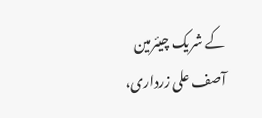کے شریک چیئرمین آصف علی زرداری،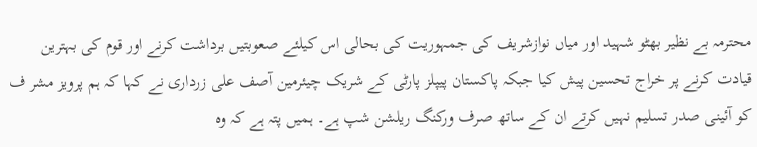محترمہ بے نظیر بھٹو شہید اور میاں نوازشریف کی جمہوریت کی بحالی اس کیلئے صعوبتیں برداشت کرنے اور قوم کی بہترین قیادت کرنے پر خراج تحسین پیش کیا جبکہ پاکستان پیپلز پارٹی کے شریک چیئرمین آصف علی زرداری نے کہا کہ ہم پرویز مشر ف کو آئینی صدر تسلیم نہیں کرتے ان کے ساتھ صرف ورکنگ ریلشن شپ ہے۔ ہمیں پتہ ہے کہ وہ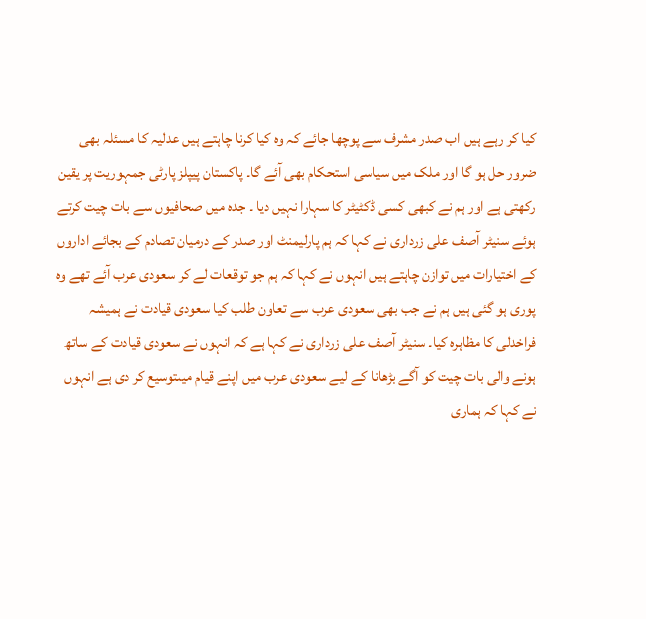کیا کر رہے ہیں اب صدر مشرف سے پوچھا جائے کہ وہ کیا کرنا چاہتے ہیں عدلیہ کا مسئلہ بھی ضرور حل ہو گا اور ملک میں سیاسی استحکام بھی آئے گا۔ پاکستان پیپلز پارٹی جمہوریت پر یقین رکھتی ہے اور ہم نے کبھی کسی ڈکٹیٹر کا سہارا نہیں دیا ۔ جدہ میں صحافیوں سے بات چیت کرتے ہوئے سنیٹر آصف علی زرداری نے کہا کہ ہم پارلیمنٹ اور صدر کے درمیان تصادم کے بجائے اداروں کے اختیارات میں توازن چاہتے ہیں انہوں نے کہا کہ ہم جو توقعات لے کر سعودی عرب آئے تھے وہ پوری ہو گئی ہیں ہم نے جب بھی سعودی عرب سے تعاون طلب کیا سعودی قیادت نے ہمیشہ فراخدلی کا مظاہرہ کیا۔ سنیٹر آصف علی زرداری نے کہا ہے کہ انہوں نے سعودی قیادت کے ساتھ ہونے والی بات چیت کو آگے بڑھانا کے لیے سعودی عرب میں اپنے قیام میںتوسیع کر دی ہے انہوں نے کہا کہ ہماری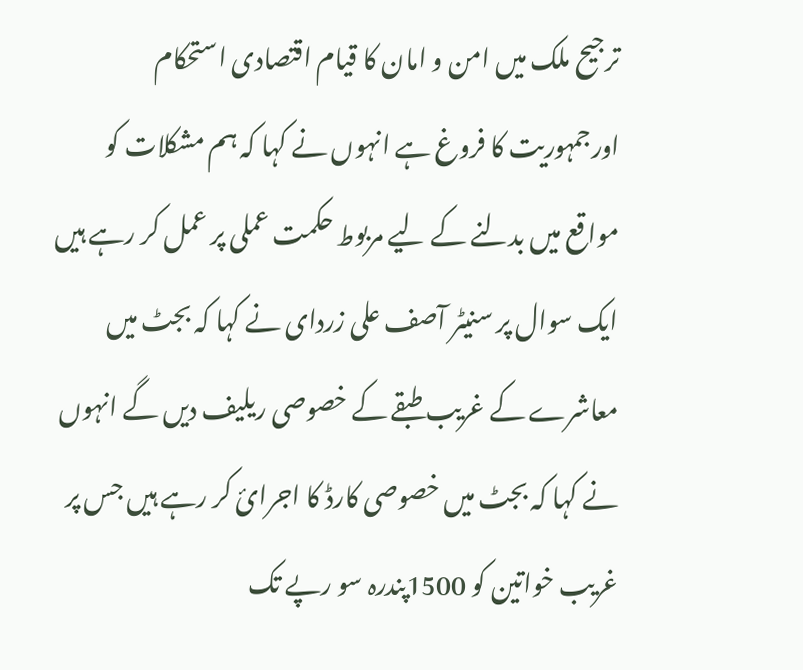ترجیح ملک میں امن و امان کا قیام اقتصادی استحکام اورجمہوریت کا فروغ ہے انہوں نے کہا کہ ہم مشکلات کو مواقع میں بدلنے کے لیے مربوط حکمت عملی پر عمل کر رہے ہیں ایک سوال پر سنیٹر آصف علی زردای نے کہا کہ بجٹ میں معاشرے کے غریب طبقے کے خصوصی ریلیف دیں گے انہوں نے کہا کہ بجٹ میں خصوصی کارڈ کا اجرائ کر رہے ہیں جس پر غریب خواتین کو 1500پندرہ سو رپے تک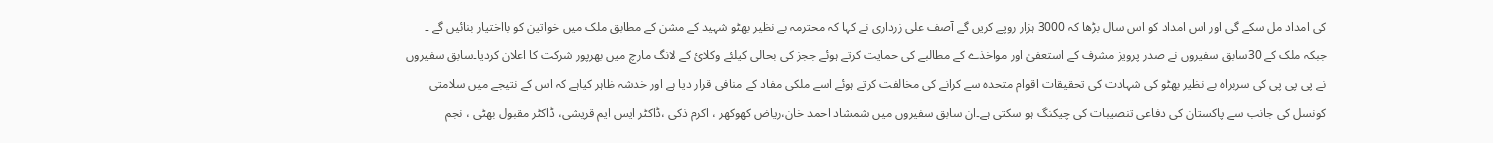کی امداد مل سکے گی اور اس امداد کو اس سال بڑھا کہ 3000 ہزار روپے کریں گے آصف علی زرداری نے کہا کہ محترمہ بے نظیر بھٹو شہید کے مشن کے مطابق ملک میں خواتین کو بااختیار بنائیں گے ۔ جبکہ ملک کے 30سابق سفیروں نے صدر پرویز مشرف کے استعفیٰ اور مواخذے کے مطالبے کی حمایت کرتے ہوئے ججز کی بحالی کیلئے وکلائ کے لانگ مارچ میں بھرپور شرکت کا اعلان کردیا۔سابق سفیروں نے پی پی پی کی سربراہ بے نظیر بھٹو کی شہادت کی تحقیقات اقوام متحدہ سے کرانے کی مخالفت کرتے ہوئے اسے ملکی مفاد کے منافی قرار دیا ہے اور خدشہ ظاہر کیاہے کہ اس کے نتیجے میں سلامتی کونسل کی جانب سے پاکستان کی دفاعی تنصیبات کی چیکنگ ہو سکتی ہے۔ان سابق سفیروں میں شمشاد احمد خان،ریاض کھوکھر ، اکرم ذکی ،ڈاکٹر ایس ایم قریشی، ڈاکٹر مقبول بھٹی ، نجم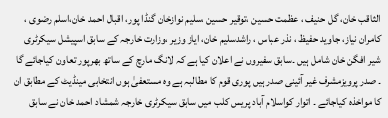الثاقب خان، گل حنیف ، عظمت حسین ،توقیر حسین ،سلیم نوازخان گنڈا پور، اقبال احمد خان،اسلم رضوی ، کامران نیاز، جاوید حفیظ ، نذر عباس ، راشدسلیم خان، ایاز وزیر ،وزارت خارجہ کے سابق اسپیشل سیکرٹری شیر افگن خان شامل ہیں ۔سابق سفیروں نے اعلان کیا ہے کہ لانگ مارچ کے ساتھ بھرپور تعاون کیاجائے گا ۔ صدر پرویزمشرف غیر آئینی صدر ہیں پوری قوم کا مطالبہ ہے وہ مستعفیٰ ہوں انتخابی مینڈیٹ کے مطابق ان کا مواخذہ کیاجائے ۔ اتوار کواسلام آباد پریس کلب میں سابق سیکرٹری خارجہ شمشاد احمد خان نے سابق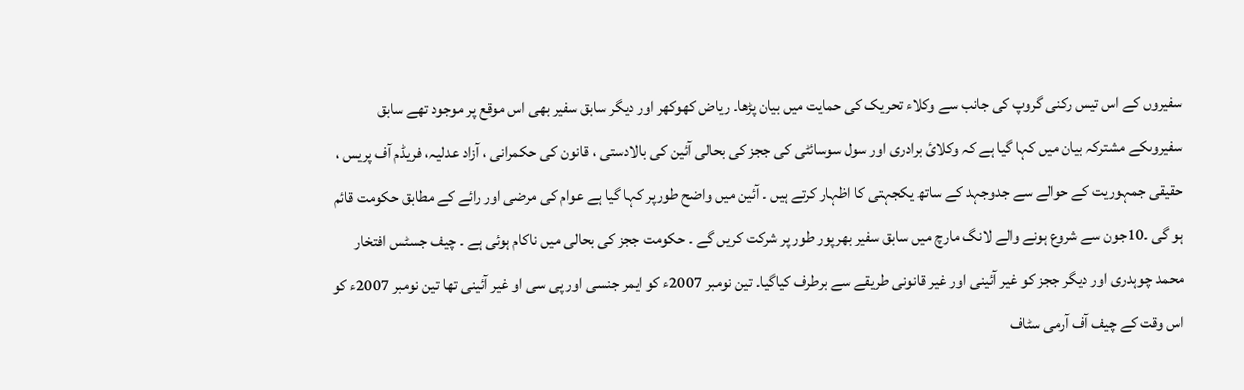سفیروں کے اس تیس رکنی گروپ کی جانب سے وکلاء تحریک کی حمایت میں بیان پڑھا۔ ریاض کھوکھر اور دیگر سابق سفیر بھی اس موقع پر موجود تھے سابق سفیروںکے مشترکہ بیان میں کہا گیا ہے کہ وکلائ برادری اور سول سوسائٹی کی ججز کی بحالی آئین کی بالادستی ، قانون کی حکمرانی ، آزاد عدلیہ، فریڈم آف پریس ، حقیقی جمہوریت کے حوالے سے جدوجہد کے ساتھ یکجہتی کا اظہار کرتے ہیں ۔ آئین میں واضح طورپر کہا گیا ہے عوام کی مرضی اور رائے کے مطابق حکومت قائم ہو گی ۔10جون سے شروع ہونے والے لانگ مارچ میں سابق سفیر بھرپور طور پر شرکت کریں گے ۔ حکومت ججز کی بحالی میں ناکام ہوئی ہے ۔ چیف جسٹس افتخار محمد چوہدری اور دیگر ججز کو غیر آئینی اور غیر قانونی طریقے سے برطرف کیاگیا۔ تین نومبر 2007ء کو ایمر جنسی اور پی سی او غیر آئینی تھا تین نومبر 2007ء کو اس وقت کے چیف آف آرمی سٹاف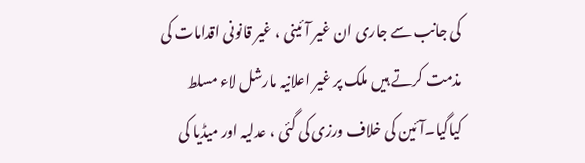کی جانب سے جاری ان غیر آئینی ، غیر قانونی اقدامات کی مذمت کرتے ہیں ملک پر غیر اعلانیہ مارشل لاء مسلط کیاگیا۔آئین کی خلاف ورزی کی گئی ، عدلیہ اور میڈیا کی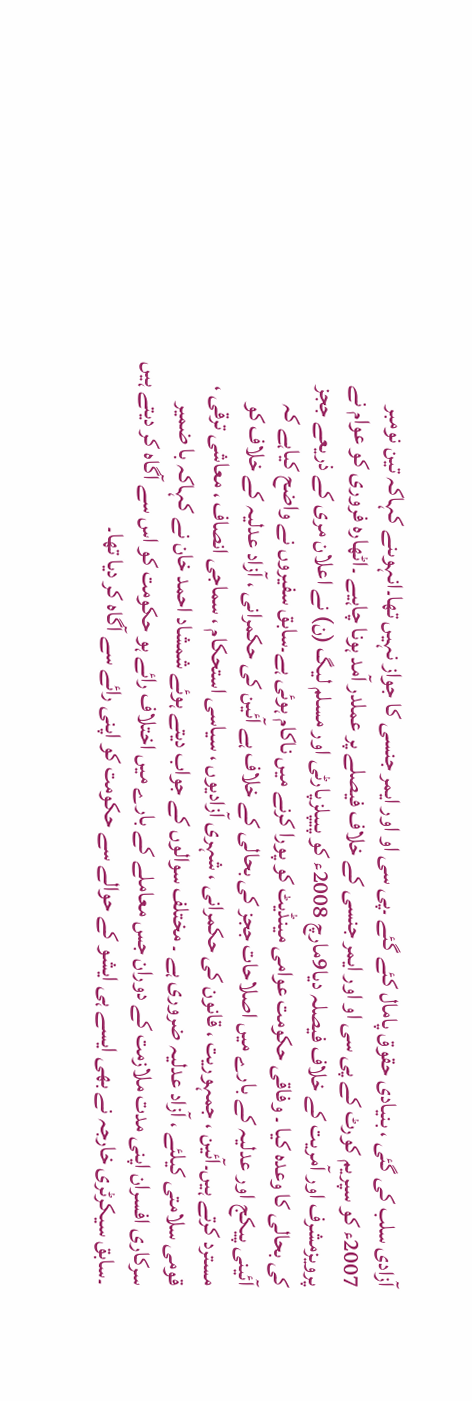آزادی سلب کی گئی ، بنیادی حقوق پامال کئے گئے ۔پی سی او اور ایمر جنسی کا جواز نہیں تھا۔انہوںنے کہاکہ تین نومبر 2007ء کو سپریم کورٹ کے پی سی او اور ایمر جنسی کے خلاف فیصلے پر عملدر آمد ہونا چاہیے ۔اٹھارہ فروری کو عوام نے پرویزمشرف اور آمریت کے خلاف فیصلہ دیا9مارچ 2008ء کو پیپلزپارٹی اور مسلم لیگ (ن) نے اعلان مری کے ذریعے ججز کی بحالی کا وعدہ کیا ۔ وفاقی حکومت عوامی مینڈیٹ کو پورا کرنے میں ناکام ہوئی ہے۔سابق سفیروں نے واضح کیاہے کہ آئینی پیکج اور عدلیہ کے بارے میں اصلاحات ججز کی بحالی کے خلاف ہے آئین کی حکمرانی ، آزاد عدلیہ کے خلاف کو مسترد کرتے ہیں۔آئین ، جمہوریت ، قانون کی حکمرانی ، شہری آزادیوں ، سیاسی استحکام ، سماجی انصاف ، معاشی ترقی ، قومی سلامتی کیلئے ، آزاد عدلیہ ضروری ہے ۔ مختلف سوالوں کے جواب دیتے ہوئے شمشاد احمد خان نے کہاکہ با ضمیر سرکاری افسران اپنی مدت ملازمت کے دوران جس معاملے کے بارے میں اختلاف رائے ہو حکومت کو اس سے آگاہ کر دیتے ہیں ۔سابق سیکرٹری خارجہ نے بھی ایسے ہی ایشو کے حوالے سے حکومت کو اپنی رائے سے آگاہ کر دیا تھا۔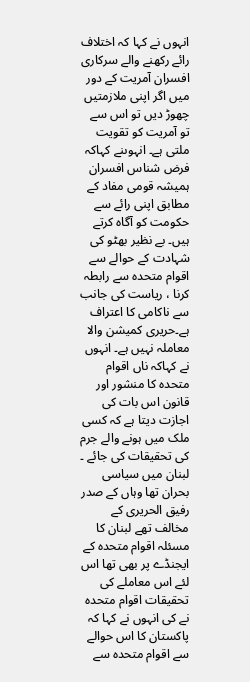انہوں نے کہا کہ اختلاف رائے رکھنے والے سرکاری افسران آمریت کے دور میں اگر اپنی ملازمتیں چھوڑ دیں تو اس سے تو آمریت کو تقویت ملتی ہے۔ انہوںنے کہاکہ فرض شناس افسران ہمیشہ قومی مفاد کے مطابق اپنی رائے سے حکومت کو آگاہ کرتے ہیں۔ بے نظیر بھٹو کی شہادت کے حوالے سے اقوام متحدہ سے رابطہ کرنا ، ریاست کی جانب سے ناکامی کا اعتراف ہے۔حریری کمیشن والا معاملہ نہیں ہے۔ انہوں نے کہاکہ ناں اقوام متحدہ کا منشور اور قانون اس بات کی اجازت دیتا ہے کہ کسی ملک میں ہونے والے جرم کی تحقیقات کی جائے ۔ لبنان میں سیاسی بحران تھا وہاں کے صدر رفیق الحریری کے مخالف تھے لبنان کا مسئلہ اقوام متحدہ کے ایجنڈے پر بھی تھا اس لئے اس معاملے کی تحقیقات اقوام متحدہ نے کی انہوں نے کہا کہ پاکستان کا اس حوالے سے اقوام متحدہ سے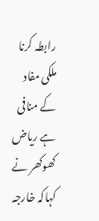رابطہ کرنا ملکی مفاد کے منافی ہے ریاض کھوکھر نے کہاکہ خارجہ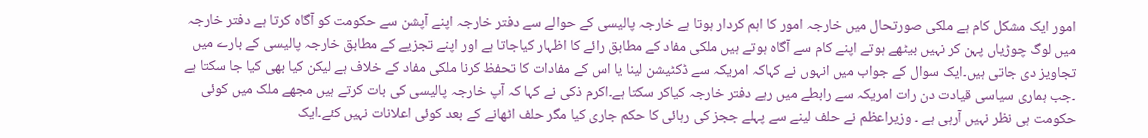امور ایک مشکل کام ہے ملکی صورتحال میں خارجہ امور کا اہم کردار ہوتا ہے خارجہ پالیسی کے حوالے سے دفتر خارجہ اپنے آپشن سے حکومت کو آگاہ کرتا ہے دفتر خارجہ میں لوگ چوڑیاں پہن کر نہیں بیٹھے ہوتے اپنے کام سے آگاہ ہوتے ہیں ملکی مفاد کے مطابق رائے کا اظہار کیاجاتا ہے اور اپنے تجزیے کے مطابق خارجہ پالیسی کے بارے میں تجاویز دی جاتی ہیں۔ایک سوال کے جواب میں انہوں نے کہاکہ امریکہ سے ڈکٹیشن لینا یا اس کے مفادات کا تحفظ کرنا ملکی مفاد کے خلاف ہے لیکن کیا بھی کیا جا سکتا ہے ۔جب ہماری سیاسی قیادت دن رات امریکہ سے رابطے میں رہے دفتر خارجہ کیاکر سکتا ہے۔اکرم ذکی نے کہا کہ آپ خارجہ پالیسی کی بات کرتے ہیں مجھے ملک میں کوئی حکومت ہی نظر نہیں آرہی ہے ۔ وزیراعظم نے حلف لینے سے پہلے ججز کی رہائی کا حکم جاری کیا مگر حلف اٹھانے کے بعد کوئی اعلانات نہیں کئے۔ایک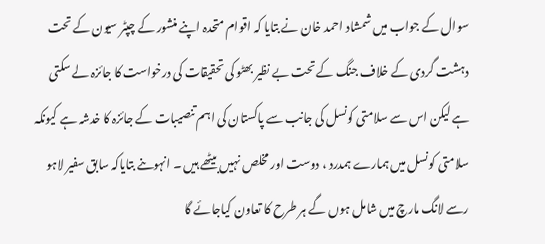سوال کے جواب میں شمشاد احمد خان نے بتایا کہ اقوام متحدہ اپنے منشور کے چپٹر سیون کے تحت دہشت گردی کے خلاف جنگ کے تحت بے نظیر بھٹو کی تحقیقات کی درخواست کا جائزہ لے سکتی ہے لیکن اس سے سلامتی کونسل کی جانب سے پاکستان کی اہم تنصیبات کے جائزہ کا خدشہ ہے کیونکہ سلامتی کونسل میں ہمارے ہمدرد ، دوست اور مخلص نہیں بیٹھے ہیں ۔ انہوںنے بتایاکہ سابق سفیر لاہو رسے لانگ مارچ میں شامل ہوں گے ہر طرح کا تعاون کیاجائے گا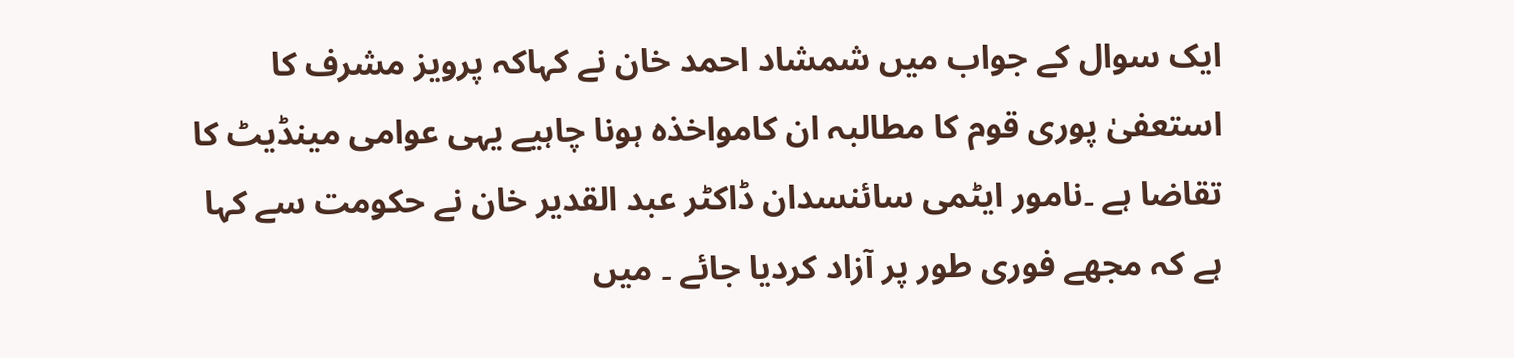ایک سوال کے جواب میں شمشاد احمد خان نے کہاکہ پرویز مشرف کا استعفیٰ پوری قوم کا مطالبہ ان کامواخذہ ہونا چاہیے یہی عوامی مینڈیٹ کا تقاضا ہے ۔نامور ایٹمی سائنسدان ڈاکٹر عبد القدیر خان نے حکومت سے کہا ہے کہ مجھے فوری طور پر آزاد کردیا جائے ۔ میں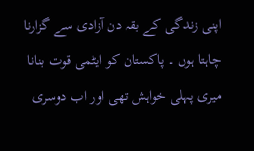اپنی زندگی کے بقہ دن آزادی سے گزارنا چاہتا ہوں ۔ پاکستان کو ایٹمی قوت بنانا میری پہلی خواہش تھی اور اب دوسری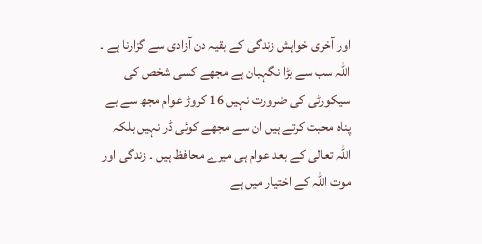اور آخری خواہش زندگی کے بقیہ دن آزادی سے گزارنا ہے ۔ اللہ سب سے بڑا نگہبان ہے مجھے کسی شخص کی سیکورٹی کی ضرورت نہیں 16 کروڑ عوام مجھ سے بے پناہ محبت کرتے ہیں ان سے مجھے کوئی ڈر نہیں بلکہ اللہ تعالی کے بعد عوام ہی میرے محافظ ہیں ۔ زندگی اور موت اللہ کے اختیار میں ہے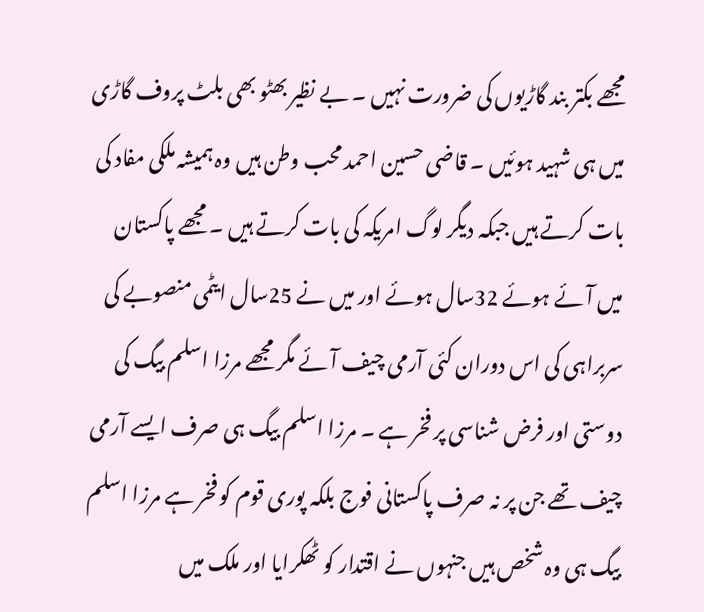مجھے بکتر بند گاڑیوں کی ضرورت نہیں ۔ بے نظیر بھٹو بھی بلٹ پروف گاڑی میں ہی شہید ہوئیں ۔ قاضی حسین احمد محب وطن ہیں وہ ہمیشہ ملکی مفاد کی بات کرتے ہیں جبکہ دیگر لوگ امریکہ کی بات کرتے ہیں ۔ مجھے پاکستان میں آئے ہوئے 32سال ہوئے اور میں نے 25سال ایٹمی منصوبے کی سربراہی کی اس دوران کئی آرمی چیف آئے مگر مجھے مرزا اسلم بیگ کی دوستی اور فرض شناسی پر فخر ہے ۔ مرزا اسلم بیگ ہی صرف ایسے آرمی چیف تھے جن پر نہ صرف پاکستانی فوج بلکہ پوری قوم کو فخر ہے مرزا اسلم بیگ ہی وہ شخص ہیں جنہوں نے اقتدار کو ٹھکرایا اور ملک میں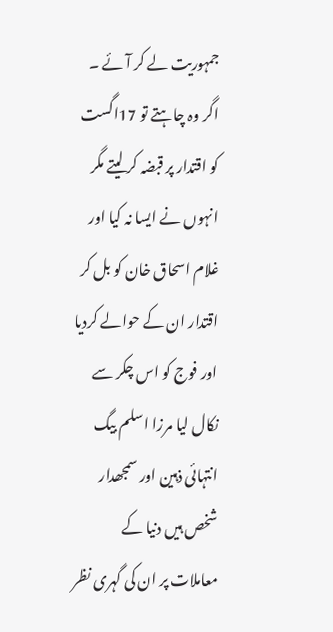جمہوریت لے کر آئے ۔ اگر وہ چاہتے تو 17اگست کو اقتدار پر قبضہ کر لیتے مگر انہوں نے ایسا نہ کیا اور غلام اسحاق خان کو بل کر اقتدار ان کے حوالے کردیا اور فوج کو اس چکر سے نکال لیا مرزا اسلم بیگ انتہائی ذہین اور سمجھدار شخص ہیں دنیا کے معاملات پر ان کی گہری نظر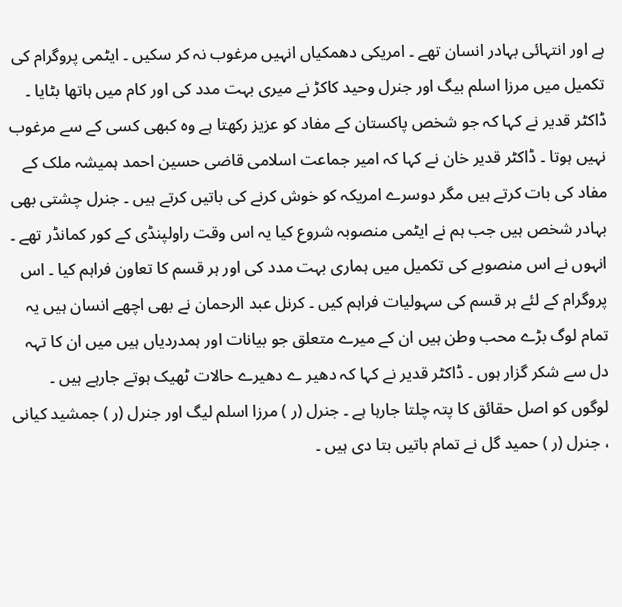ہے اور انتہائی بہادر انسان تھے ۔ امریکی دھمکیاں انہیں مرغوب نہ کر سکیں ۔ ایٹمی پروگرام کی تکمیل میں مرزا اسلم بیگ اور جنرل وحید کاکڑ نے میری بہت مدد کی اور کام میں ہاتھا بٹایا ۔ ڈاکٹر قدیر نے کہا کہ جو شخص پاکستان کے مفاد کو عزیز رکھتا ہے وہ کبھی کسی کے سے مرغوب نہیں ہوتا ۔ ڈاکٹر قدیر خان نے کہا کہ امیر جماعت اسلامی قاضی حسین احمد ہمیشہ ملک کے مفاد کی بات کرتے ہیں مگر دوسرے امریکہ کو خوش کرنے کی باتیں کرتے ہیں ۔ جنرل چشتی بھی بہادر شخص ہیں جب ہم نے ایٹمی منصوبہ شروع کیا یہ اس وقت راولپنڈی کے کور کمانڈر تھے ۔ انہوں نے اس منصوبے کی تکمیل میں ہماری بہت مدد کی اور ہر قسم کا تعاون فراہم کیا ۔ اس پروگرام کے لئے ہر قسم کی سہولیات فراہم کیں ۔ کرنل عبد الرحمان نے بھی اچھے انسان ہیں یہ تمام لوگ بڑے محب وطن ہیں ان کے میرے متعلق جو بیانات اور ہمدردیاں ہیں میں ان کا تہہ دل سے شکر گزار ہوں ۔ ڈاکٹر قدیر نے کہا کہ دھیر ے دھیرے حالات ٹھیک ہوتے جارہے ہیں ۔ لوگوں کو اصل حقائق کا پتہ چلتا جارہا ہے ۔ جنرل (ر ) مرزا اسلم لیگ اور جنرل (ر ) جمشید کیانی ، جنرل (ر ) حمید گل نے تمام باتیں بتا دی ہیں ۔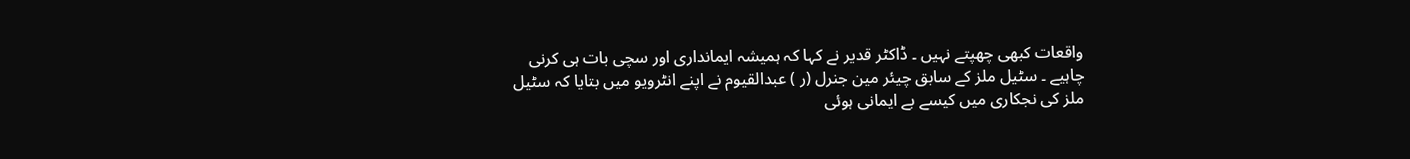واقعات کبھی چھپتے نہیں ۔ ڈاکٹر قدیر نے کہا کہ ہمیشہ ایمانداری اور سچی بات ہی کرنی چاہیے ۔ سٹیل ملز کے سابق چیئر مین جنرل (ر ) عبدالقیوم نے اپنے انٹرویو میں بتایا کہ سٹیل ملز کی نجکاری میں کیسے بے ایمانی ہوئی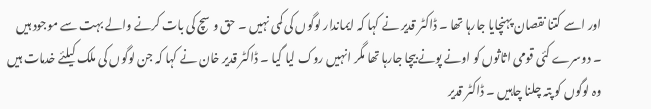اور اسے کتنا نقصان پہنچایا جارہا تھا ۔ ڈاکٹر قدیر نے کہا کہ ایماندار لوگوں کی کمی نہیں ۔ حق و سچ کی بات کرنے والے بہت سے موجود ہیں ۔ دوسرے کئی قومی اثاثوں کو اونے پونے بیچا جارہا تھا مگر انہیں روک لیا گیا ۔ ڈاکٹر قدیر خان نے کہا کہ جن لوگوں کی ملک کیلئے خدمات ہیں وہ لوگوں کو پتہ چلنا چاہیں ۔ ڈاکٹر قدیر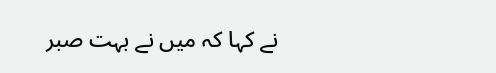نے کہا کہ میں نے بہت صبر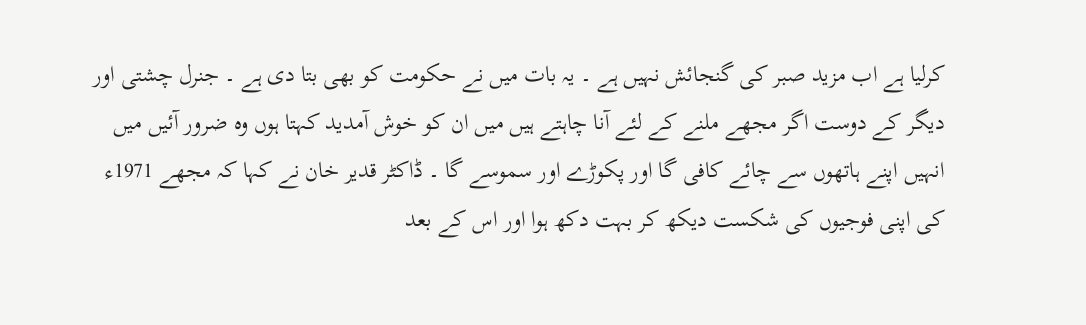کرلیا ہے اب مزید صبر کی گنجائش نہیں ہے ۔ یہ بات میں نے حکومت کو بھی بتا دی ہے ۔ جنرل چشتی اور دیگر کے دوست اگر مجھے ملنے کے لئے آنا چاہتے ہیں میں ان کو خوش آمدید کہتا ہوں وہ ضرور آئیں میں انہیں اپنے ہاتھوں سے چائے کافی گا اور پکوڑے اور سموسے گا ۔ ڈاکٹر قدیر خان نے کہا کہ مجھے 1971ء کی اپنی فوجیوں کی شکست دیکھ کر بہت دکھ ہوا اور اس کے بعد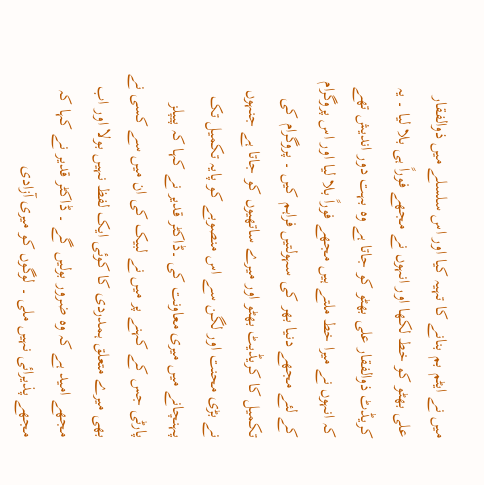میں نے ایٹم بم بنانے کا تہیہ کیا اور اس سلسلے میں ذوالفقار علی بھٹو کو خط لکھا اور انہوں نے مجھے فوراً ہی بلا لیا ۔ یہ کریڈٹ ذوالفقار علی بھٹو کو جاتا ہے وہ بہت دور اندیش تھے کہ انہوں نے میرا خط ملتے ہیں مجھے فوراً بلا لیا اور اس پروگرام کے لئے مجھے دنیا بھر کی سہولتیں فراہم کیں ۔ پروگرام کی تکمیل کا کریڈیٹ بھٹو اور میرے ساتھیوں کو جاتا ہے جنہوں نے بڑی محنت اور لگن سے اس منصوبے کو پایہ تکمیل تک پہنچانے میں میری معاونت کی ۔ڈاکٹر قدیر نے کہا کہ پیپلز پارٹی جس کے کہنے پر میں نے لبیک کی ان میں سے کسی نے بھی میرے متعلق ہمدردی کا کوئی ایک لفظ نہیں بولا اور اب مجھے امید ہے کہ وہ ضرور بولیں گے ۔ ڈاکٹر قدیر نے کہا کہ مجھے پذیرائی نہیں ملی ۔ لوگوں کو میری آزادی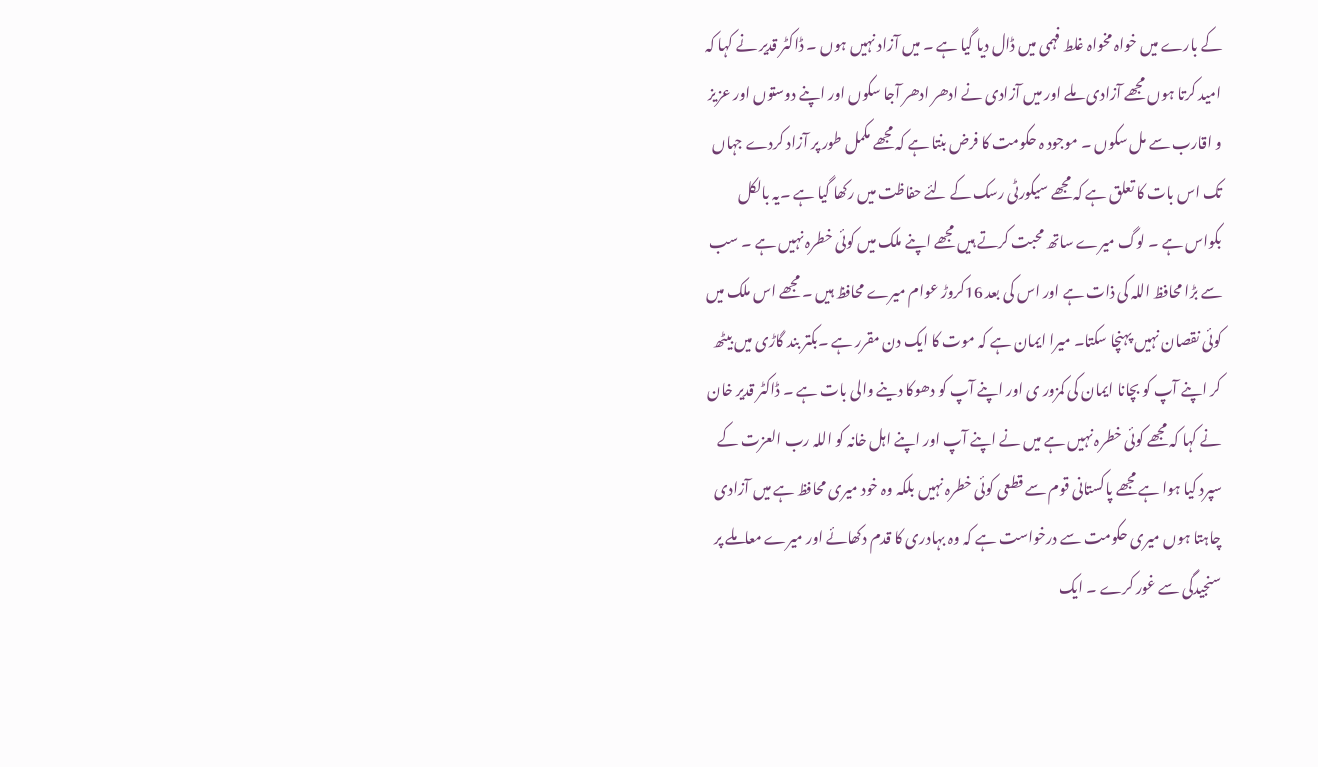کے بارے میں خواہ مخواہ غلط فہمی میں ڈال دیا گیا ہے ۔ میں آزاد نہیں ہوں ۔ ڈاکٹر قدیر نے کہا کہ امید کرتا ہوں مجھے آزادی ملے اور میں آزادی نے ادھر ادھر آجا سکوں اور اپنے دوستوں اور عزیز و اقارب سے مل سکوں ۔ موجود ہ حکومت کا فرض بنتا ہے کہ مجھے مکمل طور پر آزاد کردے جہاں تک اس بات کا تعلق ہے کہ مجھے سیکورٹی رسک کے لئے حفاظت میں رکھا گیا ہے ۔یہ بالکل بکواس ہے ۔ لوگ میرے ساتھ محبت کرتے ہیں مجھے اپنے ملک میں کوئی خطرہ نہیں ہے ۔ سب سے بڑا محافظ اللہ کی ذات ہے اور اس کی بعد 16کروڑ عوام میرے محافظ ہیں ۔ مجھے اس ملک میں کوئی نقصان نہیں پہنچا سکتا۔ میرا ایمان ہے کہ موت کا ایک دن مقرر ہے ۔بکتر بند گاڑی میں بیٹھ کر اپنے آپ کو بچانا ایمان کی کمزور ی اور اپنے آپ کو دھوکا دینے والی بات ہے ۔ ڈاکٹر قدیر خان نے کہا کہ مجھے کوئی خطرہ نہیں ہے میں نے اپنے آپ اور اپنے اہل خانہ کو اللہ رب العزت کے سپرد کیا ہوا ہے مجھے پاکستانی قوم سے قطعی کوئی خطرہ نہیں بلکہ وہ خود میری محافظ ہے میں آزادی چاہتا ہوں میری حکومت سے درخواست ہے کہ وہ بہادری کا قدم دکھائے اور میرے معاملے پر سنجیدگی سے غور کرے ۔ ایک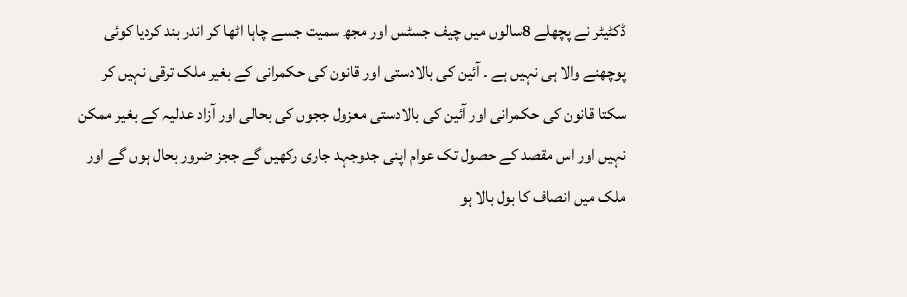ڈکٹیٹر نے پچھلے 8سالوں میں چیف جسٹس اور مجھ سمیت جسے چاہا اٹھا کر اندر بند کردیا کوئی پوچھنے والا ہی نہیں ہے ۔ آئین کی بالادستی اور قانون کی حکمرانی کے بغیر ملک ترقی نہیں کر سکتا قانون کی حکمرانی اور آئین کی بالادستی معزول ججوں کی بحالی اور آزاد عدلیہ کے بغیر ممکن نہیں اور اس مقصد کے حصول تک عوام اپنی جدوجہد جاری رکھیں گے ججز ضرور بحال ہوں گے اور ملک میں انصاف کا بول بالا ہو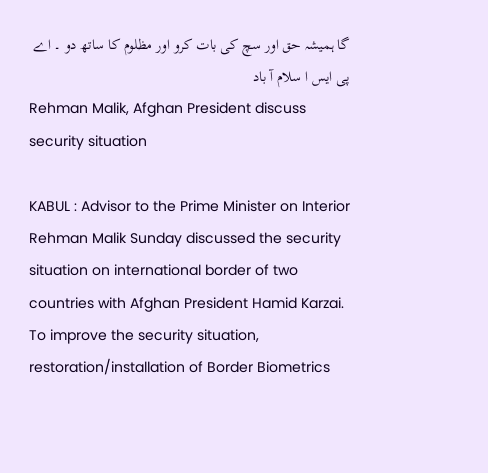گا ہمیشہ حق اور سچ کی بات کرو اور مظلوم کا ساتھ دو ۔ اے پی ایس ا سلام آ باد
Rehman Malik, Afghan President discuss security situation

KABUL : Advisor to the Prime Minister on Interior Rehman Malik Sunday discussed the security situation on international border of two countries with Afghan President Hamid Karzai. To improve the security situation, restoration/installation of Border Biometrics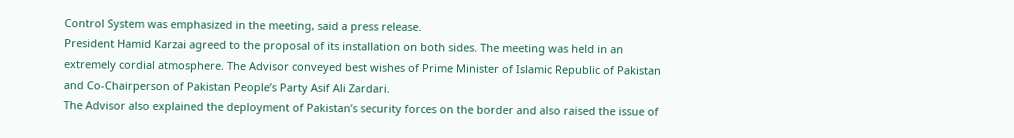Control System was emphasized in the meeting, said a press release.
President Hamid Karzai agreed to the proposal of its installation on both sides. The meeting was held in an extremely cordial atmosphere. The Advisor conveyed best wishes of Prime Minister of Islamic Republic of Pakistan and Co-Chairperson of Pakistan People’s Party Asif Ali Zardari.
The Advisor also explained the deployment of Pakistan’s security forces on the border and also raised the issue of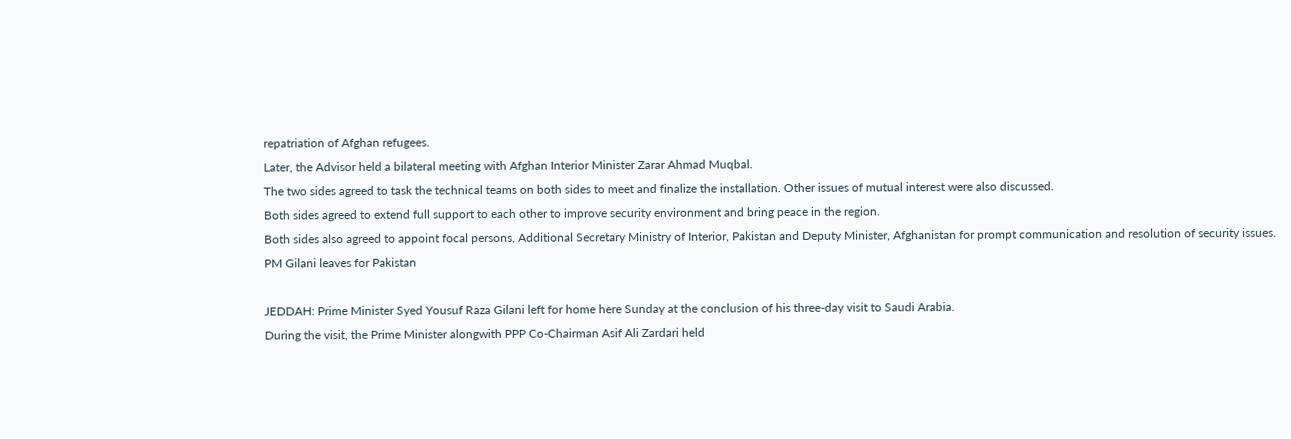repatriation of Afghan refugees.
Later, the Advisor held a bilateral meeting with Afghan Interior Minister Zarar Ahmad Muqbal.
The two sides agreed to task the technical teams on both sides to meet and finalize the installation. Other issues of mutual interest were also discussed.
Both sides agreed to extend full support to each other to improve security environment and bring peace in the region.
Both sides also agreed to appoint focal persons, Additional Secretary Ministry of Interior, Pakistan and Deputy Minister, Afghanistan for prompt communication and resolution of security issues.
PM Gilani leaves for Pakistan

JEDDAH: Prime Minister Syed Yousuf Raza Gilani left for home here Sunday at the conclusion of his three-day visit to Saudi Arabia.
During the visit, the Prime Minister alongwith PPP Co-Chairman Asif Ali Zardari held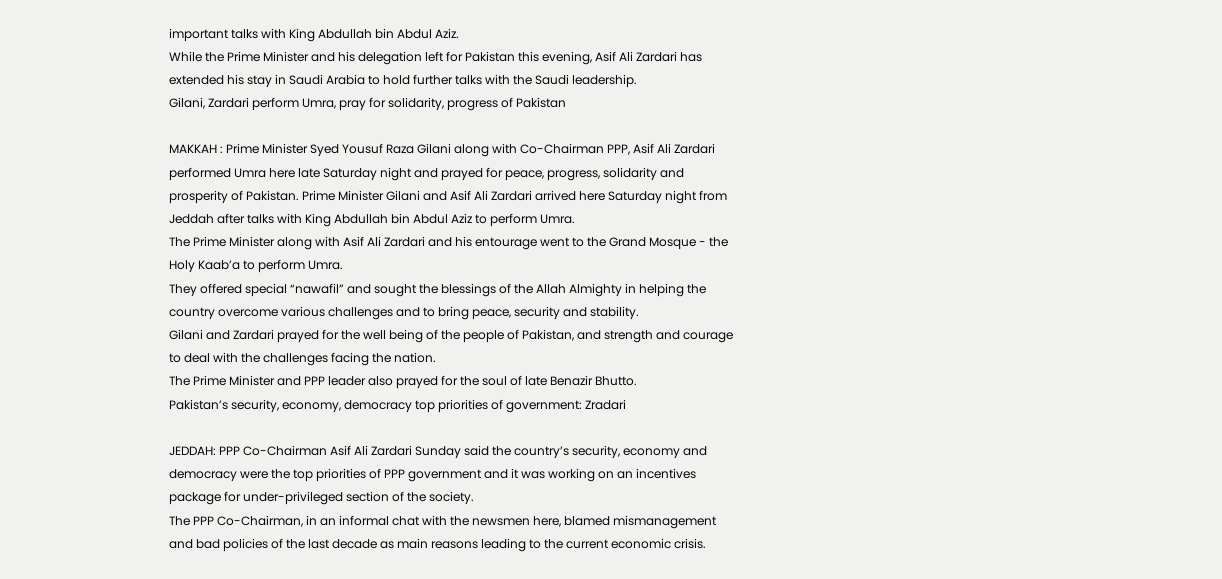important talks with King Abdullah bin Abdul Aziz.
While the Prime Minister and his delegation left for Pakistan this evening, Asif Ali Zardari has extended his stay in Saudi Arabia to hold further talks with the Saudi leadership.
Gilani, Zardari perform Umra, pray for solidarity, progress of Pakistan

MAKKAH : Prime Minister Syed Yousuf Raza Gilani along with Co-Chairman PPP, Asif Ali Zardari performed Umra here late Saturday night and prayed for peace, progress, solidarity and prosperity of Pakistan. Prime Minister Gilani and Asif Ali Zardari arrived here Saturday night from Jeddah after talks with King Abdullah bin Abdul Aziz to perform Umra.
The Prime Minister along with Asif Ali Zardari and his entourage went to the Grand Mosque - the Holy Kaab’a to perform Umra.
They offered special “nawafil” and sought the blessings of the Allah Almighty in helping the country overcome various challenges and to bring peace, security and stability.
Gilani and Zardari prayed for the well being of the people of Pakistan, and strength and courage to deal with the challenges facing the nation.
The Prime Minister and PPP leader also prayed for the soul of late Benazir Bhutto.
Pakistan’s security, economy, democracy top priorities of government: Zradari

JEDDAH: PPP Co-Chairman Asif Ali Zardari Sunday said the country’s security, economy and democracy were the top priorities of PPP government and it was working on an incentives package for under-privileged section of the society.
The PPP Co-Chairman, in an informal chat with the newsmen here, blamed mismanagement and bad policies of the last decade as main reasons leading to the current economic crisis.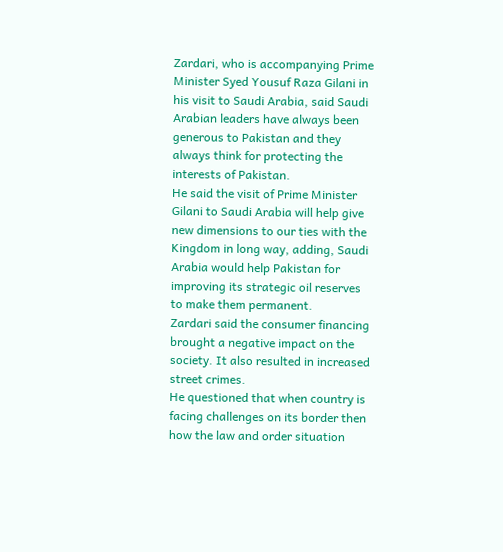Zardari, who is accompanying Prime Minister Syed Yousuf Raza Gilani in his visit to Saudi Arabia, said Saudi Arabian leaders have always been generous to Pakistan and they always think for protecting the interests of Pakistan.
He said the visit of Prime Minister Gilani to Saudi Arabia will help give new dimensions to our ties with the Kingdom in long way, adding, Saudi Arabia would help Pakistan for improving its strategic oil reserves to make them permanent.
Zardari said the consumer financing brought a negative impact on the society. It also resulted in increased street crimes.
He questioned that when country is facing challenges on its border then how the law and order situation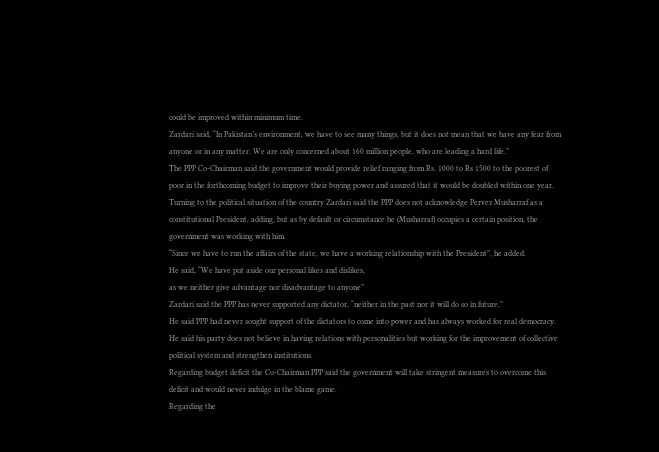could be improved within minimum time.
Zardari said, “In Pakistan’s environment, we have to see many things, but it does not mean that we have any fear from anyone or in any matter. We are only concerned about 160 million people, who are leading a hard life.”
The PPP Co-Chairman said the government would provide relief ranging from Rs. 1000 to Rs 1500 to the poorest of poor in the forthcoming budget to improve their buying power and assured that it would be doubled within one year.
Turning to the political situation of the country Zardari said the PPP does not acknowledge Pervez Musharraf as a constitutional President, adding, but as by default or circumstance he (Musharraf) occupies a certain position, the government was working with him.
“Since we have to run the affairs of the state, we have a working relationship with the President”, he added.
He said, “We have put aside our personal likes and dislikes,
as we neither give advantage nor disadvantage to anyone”
Zardari said the PPP has never supported any dictator, “neither in the past nor it will do so in future.”
He said PPP had never sought support of the dictators to come into power and has always worked for real democracy.
He said his party does not believe in having relations with personalities but working for the improvement of collective political system and strengthen institutions.
Regarding budget deficit the Co-Chairman PPP said the government will take stringent measures to overcome this deficit and would never indulge in the blame game.
Regarding the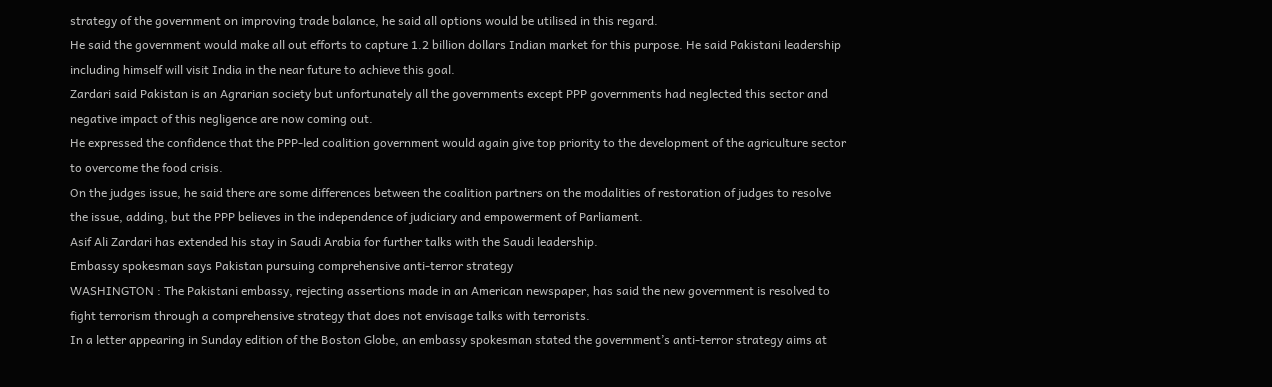strategy of the government on improving trade balance, he said all options would be utilised in this regard.
He said the government would make all out efforts to capture 1.2 billion dollars Indian market for this purpose. He said Pakistani leadership including himself will visit India in the near future to achieve this goal.
Zardari said Pakistan is an Agrarian society but unfortunately all the governments except PPP governments had neglected this sector and negative impact of this negligence are now coming out.
He expressed the confidence that the PPP-led coalition government would again give top priority to the development of the agriculture sector to overcome the food crisis.
On the judges issue, he said there are some differences between the coalition partners on the modalities of restoration of judges to resolve the issue, adding, but the PPP believes in the independence of judiciary and empowerment of Parliament.
Asif Ali Zardari has extended his stay in Saudi Arabia for further talks with the Saudi leadership.
Embassy spokesman says Pakistan pursuing comprehensive anti-terror strategy
WASHINGTON : The Pakistani embassy, rejecting assertions made in an American newspaper, has said the new government is resolved to fight terrorism through a comprehensive strategy that does not envisage talks with terrorists.
In a letter appearing in Sunday edition of the Boston Globe, an embassy spokesman stated the government’s anti-terror strategy aims at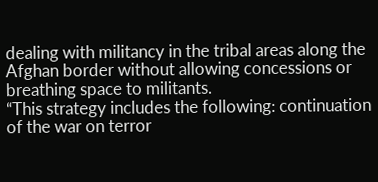dealing with militancy in the tribal areas along the Afghan border without allowing concessions or breathing space to militants.
“This strategy includes the following: continuation of the war on terror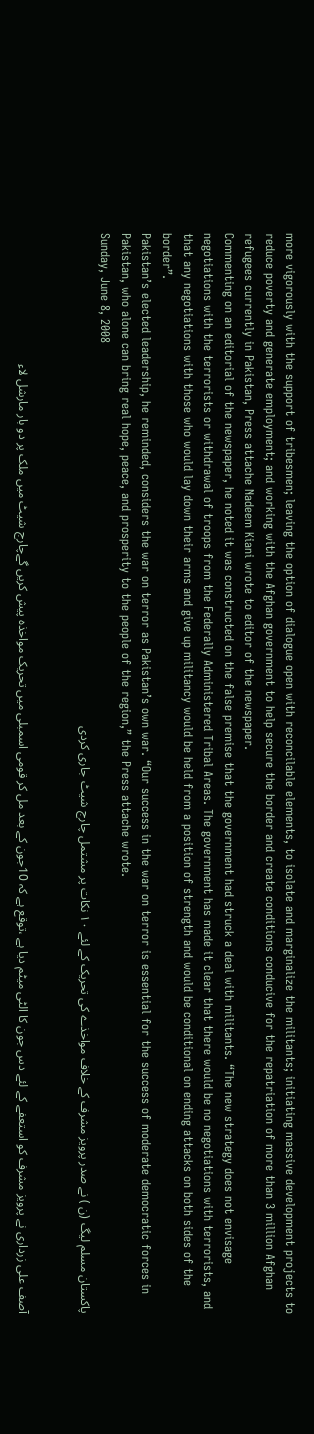more vigorously with the support of tribesmen; leaving the option of dialogue open with reconcilable elements, to isolate and marginalize the militants; initiating massive development projects to reduce poverty and generate employment; and working with the Afghan government to help secure the border and create conditions conducive for the repatriation of more than 3 million Afghan refugees currently in Pakistan, Press attache Nadeem Kiani wrote to editor of the newspaper.
Commenting on an editorial of the newspaper, he noted it was constructed on the false premise that the government had struck a deal with militants. “The new strategy does not envisage negotiations with the terrorists or withdrawal of troops from the Federally Administered Tribal Areas. The government has made it clear that there would be no negotiations with terrorists, and that any negotiations with those who would lay down their arms and give up militancy would be held from a position of strength and would be conditional on ending attacks on both sides of the border”.
Pakistan’s elected leadership, he reminded, considers the war on terror as Pakistan’s own war. “Our success in the war on terror is essential for the success of moderate democratic forces in Pakistan, who alone can bring real hope, peace, and prosperity to the people of the region,” the Press attache wrote.
Sunday, June 8, 2008
پاکستان مسلم لیگ (ن ) نے صدر پرویز مشرف کے خلاف مواخذے کی تحریک کے لئے ١٠ نکات پر مشتمل چارج شیٹ جاری کردی


آصف علی زرداری نے پرویز مشرف کو استعفے کے لئے دس جون کا الٹی میٹم دیا ہے ،توقع ہے کہ 10جون کے بعد مل کر قومی اسمبلی میں تحریک مواخذہ پیش کریں گےچارج شیٹ میں ملک پر دو بار مارشل لاء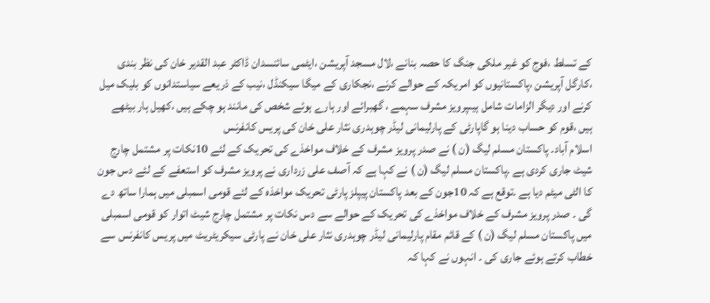کے تسلط ،فوج کو غیر ملکی جنگ کا حصہ بنانے ،لال مسجد آپریشن ،ایٹمی سائنسدان ڈاکٹر عبد القدیر خان کی نظر بندی ،کارگل آپریشن ،پاکستانیوں کو امریکہ کے حوالے کرنے ،نجکاری کے میگا سیکنڈل ،نیب کے ذریعے سیاستدانوں کو بلیک میل کرنے اور دیگر الزامات شامل ہیںپرویز مشرف سہمے ، گھبرائے اور ہارے ہوئے شخص کی مانند ہو چکے ہیں ،کھیل ہار بیٹھے ہیں ،قوم کو حساب دینا ہو گاپارٹی کے پارلیمانی لیڈر چوہدری نثار علی خان کی پریس کانفرنس
اسلام آباد۔ پاکستان مسلم لیگ (ن ) نے صدر پرویز مشرف کے خلاف مواخذے کی تحریک کے لئے 10نکات پر مشتمل چارج شیٹ جاری کردی ہے ۔پاکستان مسلم لیگ (ن ) نے کہا ہے کہ آصف علی زرداری نے پرویز مشرف کو استعفے کے لئے دس جون کا الٹی میٹم دیا ہے ۔توقع ہے کہ 10جون کے بعد پاکستان پیپلز پارٹی تحریک مواخذہ کے لئے قومی اسمبلی میں ہمارا ساتھ دے گی ۔ صدر پرویز مشرف کے خلاف مواخذے کی تحریک کے حوالے سے دس نکات پر مشتمل چارج شیٹ اتوار کو قومی اسمبلی میں پاکستان مسلم لیگ (ن ) کے قائم مقام پارلیمانی لیڈر چوہدری نثار علی خان نے پارٹی سیکریٹریٹ میں پریس کانفرنس سے خطاب کرتے ہوئے جاری کی ۔ انہوں نے کہا کہ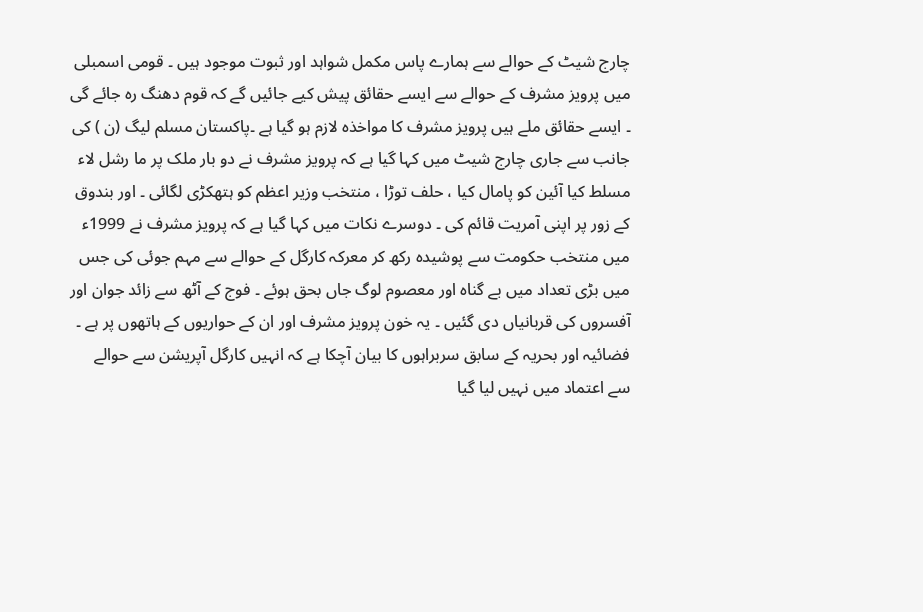چارج شیٹ کے حوالے سے ہمارے پاس مکمل شواہد اور ثبوت موجود ہیں ۔ قومی اسمبلی میں پرویز مشرف کے حوالے سے ایسے حقائق پیش کیے جائیں گے کہ قوم دھنگ رہ جائے گی ۔ ایسے حقائق ملے ہیں پرویز مشرف کا مواخذہ لازم ہو گیا ہے ۔پاکستان مسلم لیگ (ن ) کی جانب سے جاری چارج شیٹ میں کہا گیا ہے کہ پرویز مشرف نے دو بار ملک پر ما رشل لاء مسلط کیا آئین کو پامال کیا ، حلف توڑا ، منتخب وزیر اعظم کو ہتھکڑی لگائی ۔ اور بندوق کے زور پر اپنی آمریت قائم کی ۔ دوسرے نکات میں کہا گیا ہے کہ پرویز مشرف نے 1999ء میں منتخب حکومت سے پوشیدہ رکھ کر معرکہ کارگل کے حوالے سے مہم جوئی کی جس میں بڑی تعداد میں بے گناہ اور معصوم لوگ جاں بحق ہوئے ۔ فوج کے آٹھ سے زائد جوان اور آفسروں کی قربانیاں دی گئیں ۔ یہ خون پرویز مشرف اور ان کے حواریوں کے ہاتھوں پر ہے ۔ فضائیہ اور بحریہ کے سابق سربراہوں کا بیان آچکا ہے کہ انہیں کارگل آپریشن سے حوالے سے اعتماد میں نہیں لیا گیا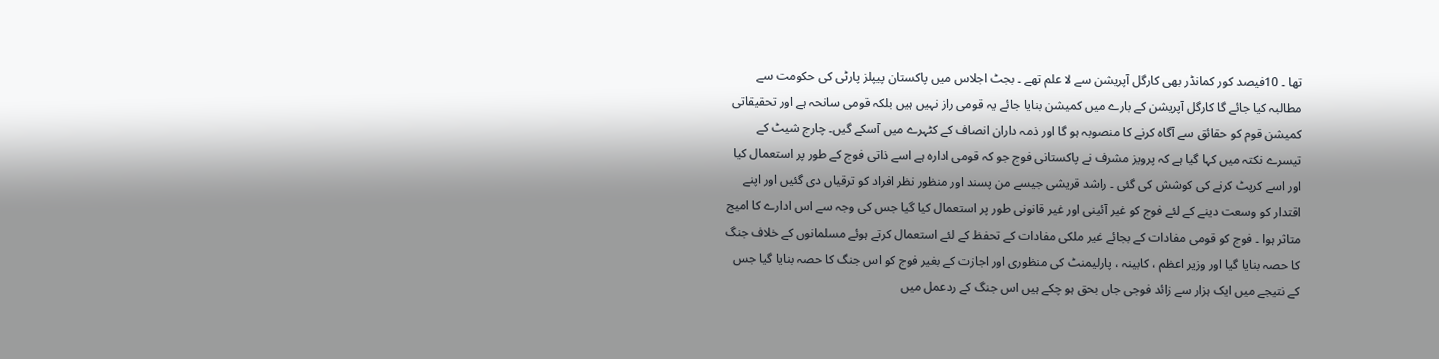تھا ۔ 10فیصد کور کمانڈر بھی کارگل آپریشن سے لا علم تھے ۔ بجٹ اجلاس میں پاکستان پیپلز پارٹی کی حکومت سے مطالبہ کیا جائے گا کارگل آپریشن کے بارے میں کمیشن بنایا جائے یہ قومی راز نہیں ہیں بلکہ قومی سانحہ ہے اور تحقیقاتی کمیشن قوم کو حقائق سے آگاہ کرنے کا منصوبہ ہو گا اور ذمہ داران انصاف کے کٹہرے میں آسکے گیں۔ چارج شیٹ کے تیسرے نکتہ میں کہا گیا ہے کہ پرویز مشرف نے پاکستانی فوج جو کہ قومی ادارہ ہے اسے ذاتی فوج کے طور پر استعمال کیا اور اسے کرپٹ کرنے کی کوشش کی گئی ۔ راشد قریشی جیسے من پسند اور منظور نظر افراد کو ترقیاں دی گئیں اور اپنے اقتدار کو وسعت دینے کے لئے فوج کو غیر آئینی اور غیر قانونی طور پر استعمال کیا گیا جس کی وجہ سے اس ادارے کا امیج متاثر ہوا ۔ فوج کو قومی مفادات کے بجائے غیر ملکی مفادات کے تحفظ کے لئے استعمال کرتے ہوئے مسلمانوں کے خلاف جنگ کا حصہ بنایا گیا اور وزیر اعظم ، کابینہ ، پارلیمنٹ کی منظوری اور اجازت کے بغیر فوج کو اس جنگ کا حصہ بنایا گیا جس کے نتیجے میں ایک ہزار سے زائد فوجی جاں بحق ہو چکے ہیں اس جنگ کے ردعمل میں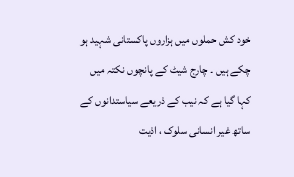خود کش حملوں میں ہزاروں پاکستانی شہید ہو چکے ہیں ۔ چارج شیٹ کے پانچوں نکتہ میں کہا گیا ہے کہ نیب کے ذریعے سیاستدانوں کے ساتھ غیر انسانی سلوک ، اذیت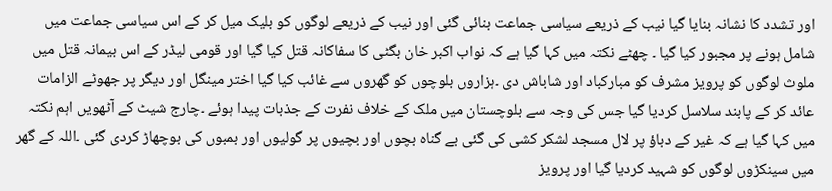اور تشدد کا نشانہ بنایا گیا نیب کے ذریعے سیاسی جماعت بنائی گئی اور نیب کے ذریعے لوگوں کو بلیک میل کر کے اس سیاسی جماعت میں شامل ہونے پر مجبور کیا گیا ۔ چھٹے نکتہ میں کہا گیا ہے کہ نواب اکبر خان بگٹی کا سفاکانہ قتل کیا گیا اور قومی لیڈر کے اس بیمانہ قتل میں ملوث لوگوں کو پرویز مشرف کو مبارکباد اور شاباش دی ۔ہزاروں بلوچوں کو گھروں سے غائب کیا گیا اختر مینگل اور دیگر پر جھوٹے الزامات عائد کر کے پابند سلاسل کردیا گیا جس کی وجہ سے بلوچستان میں ملک کے خلاف نفرت کے جذبات پیدا ہوئے ۔چارج شیٹ کے آٹھویں اہم نکتہ میں کہا گیا ہے کہ غیر کے دباؤ پر لال مسجد لشکر کشی کی گئی بے گناہ بچوں اور بچیوں پر گولیوں اور بمبوں کی بوچھاڑ کردی گئی ۔اللہ کے گھر میں سینکڑوں لوگوں کو شہید کردیا گیا اور پرویز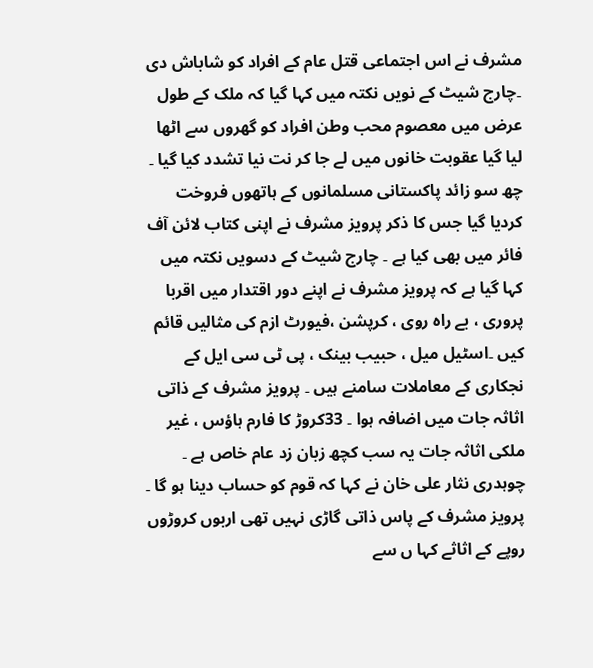مشرف نے اس اجتماعی قتل عام کے افراد کو شاباش دی ۔چارج شیٹ کے نویں نکتہ میں کہا گیا کہ ملک کے طول عرض میں معصوم محب وطن افراد کو گھروں سے اٹھا لیا گیا عقوبت خانوں میں لے جا کر نت نیا تشدد کیا گیا ۔ چھ سو زائد پاکستانی مسلمانوں کے ہاتھوں فروخت کردیا گیا جس کا ذکر پرویز مشرف نے اپنی کتاب لائن آف فائر میں بھی کیا ہے ۔ چارج شیٹ کے دسویں نکتہ میں کہا گیا ہے کہ پرویز مشرف نے اپنے دور اقتدار میں اقربا پروری ، بے راہ روی ، کرپشن ،فیورٹ ازم کی مثالیں قائم کیں ۔اسٹیل میل ، حبیب بینک ، پی ٹی سی ایل کے نجکاری کے معاملات سامنے ہیں ۔ پرویز مشرف کے ذاتی اثاثہ جات میں اضافہ ہوا ۔ 33کروڑ کا فارم ہاؤس ، غیر ملکی اثاثہ جات یہ سب کچھ زبان زد عام خاص ہے ۔ چوہدری نثار علی خان نے کہا کہ قوم کو حساب دینا ہو گا ۔ پرویز مشرف کے پاس ذاتی گاڑی نہیں تھی اربوں کروڑوں روپے کے اثاثے کہا ں سے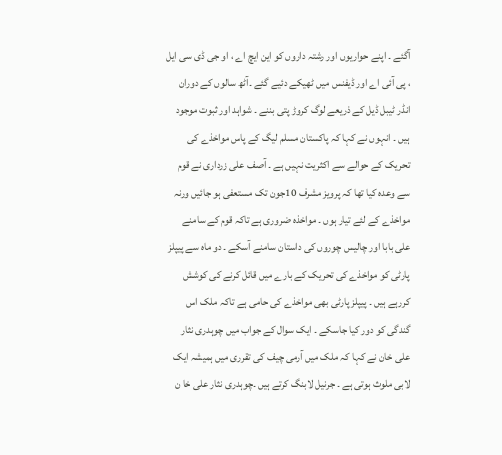آگئے ۔ اپنے حواریوں اور رشتہ داروں کو این ایچ اے ، او جی ڈی سی ایل ، پی آئی اے اور ڈیفنس میں ٹھیکے دئیے گئے ۔آٹھ سالوں کے دوران انڈر ٹیبل ڈیل کے ذریعے لوگ کروڑ پتی بننے ۔ شواہد اور ثبوت موجود ہیں ۔ انہوں نے کہا کہ پاکستان مسلم لیگ کے پاس مواخذے کی تحریک کے حوالے سے اکثریت نہیں ہے ۔ آصف علی زرداری نے قوم سے وعدہ کیا تھا کہ پرویز مشرف 10جون تک مستعفی ہو جائیں ورنہ مواخذے کے لئے تیار ہوں ۔ مواخذہ ضروری ہے تاکہ قوم کے سامنے علی بابا اور چالیس چوروں کی داستان سامنے آسکے ۔ دو ماہ سے پیپلز پارٹی کو مواخذے کی تحریک کے بارے میں قائل کرنے کی کوشش کررہے ہیں ۔ پیپلز پارٹی بھی مواخذے کی حامی ہے تاکہ ملک اس گندگی کو دور کیا جاسکے ۔ ایک سوال کے جواب میں چوہدری نثار علی خان نے کہا کہ ملک میں آرمی چیف کی تقرری میں ہمیشہ ایک لابی ملوث ہوتی ہے ۔ جرنیل لابنگ کرتے ہیں ۔چوہدری نثار علی خا ن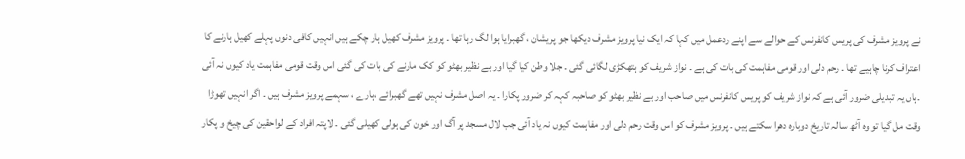نے پرویز مشرف کی پریس کانفرنس کے حوالے سے اپنے ردعمل میں کہا کہ ایک نیا پرویز مشرف دیکھا جو پریشان ، گھبرایا ہوا لگ رہا تھا ۔ پرویز مشرف کھیل ہار چکے ہیں انہیں کافی دنوں پہلے کھیل ہارنے کا اعتراف کرنا چاہیے تھا ۔ رحم دلی اور قومی مفاہمت کی بات کی ہے ۔ نواز شریف کو ہتھکڑی لگائی گئی ۔ جلا وطن کیا گیا اور بے نظیر بھٹو کو کک مارنے کی بات کی گئی اس وقت قومی مفاہمت یاد کیوں نہ آئی ۔ہاں یہ تبدیلی ضرور آئی ہے کہ نواز شریف کو پریس کانفرنس میں صاحب اور بے نظیر بھٹو کو صاحبہ کہہ کر ضرور پکارا ۔ یہ اصل مشرف نہیں تھے گھبرائے ،ہارے ، سہمے پرویز مشرف ہیں ۔ اگر انہیں تھوڑا وقت مل گیا تو وہ آٹھ سالہ تاریخ دوبارہ دھرا سکتے ہیں ۔ پرویز مشرف کو اس وقت رحم دلی اور مفاہمت کیوں نہ یاد آئی جب لال مسجد پر آگ اور خون کی ہولی کھیلی گئی ۔ لاپتہ افراد کے لواحقین کی چیخ و پکار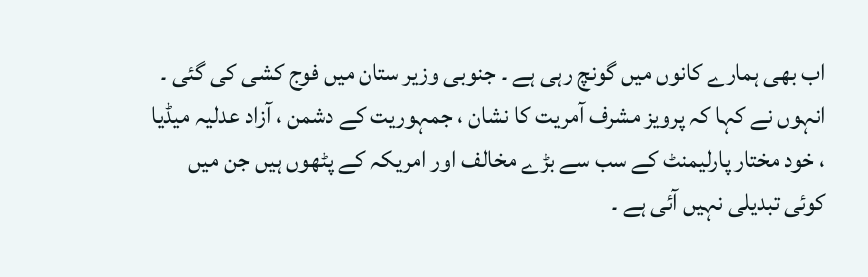اب بھی ہمارے کانوں میں گونچ رہی ہے ۔ جنوبی وزیر ستان میں فوج کشی کی گئی ۔ انہوں نے کہا کہ پرویز مشرف آمریت کا نشان ، جمہوریت کے دشمن ، آزاد عدلیہ میڈیا ، خود مختار پارلیمنٹ کے سب سے بڑے مخالف اور امریکہ کے پٹھوں ہیں جن میں کوئی تبدیلی نہیں آئی ہے ۔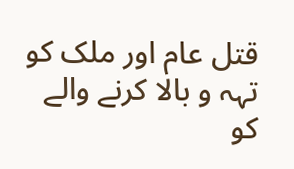قتل عام اور ملک کو تہہ و بالا کرنے والے کو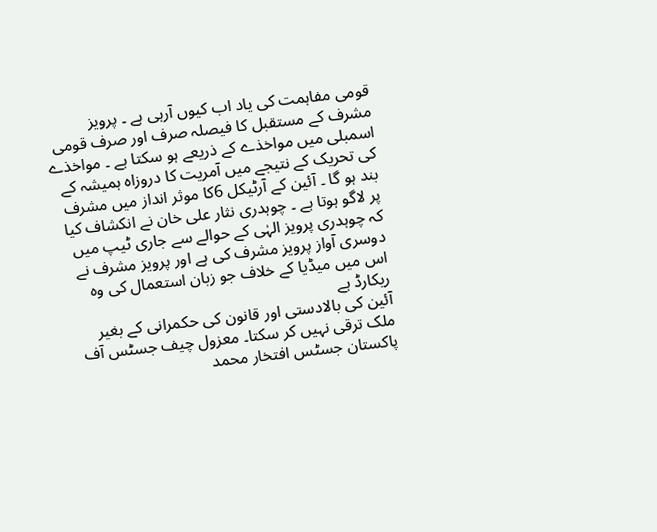قومی مفاہمت کی یاد اب کیوں آرہی ہے ۔ پرویز مشرف کے مستقبل کا فیصلہ صرف اور صرف قومی اسمبلی میں مواخذے کے ذریعے ہو سکتا ہے ۔ مواخذے کی تحریک کے نتیجے میں آمریت کا دروزاہ ہمیشہ کے بند ہو گا ۔ آئین کے آرٹیکل 6کا موثر انداز میں مشرف پر لاگو ہوتا ہے ۔ چوہدری نثار علی خان نے انکشاف کیا کہ چوہدری پرویز الہٰی کے حوالے سے جاری ٹیپ میں دوسری آواز پرویز مشرف کی ہے اور پرویز مشرف نے اس میں میڈیا کے خلاف جو زبان استعمال کی وہ ریکارڈ ہے
آئین کی بالادستی اور قانون کی حکمرانی کے بغیر ملک ترقی نہیں کر سکتا۔ معزول چیف جسٹس آف پاکستان جسٹس افتخار محمد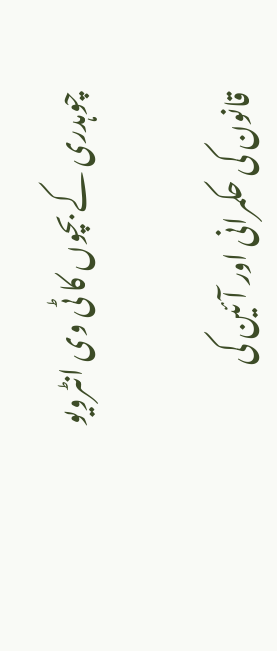چوہدری کے بچوں کا ٹی وی انٹرویو

قانون کی حکمرانی اور آئین کی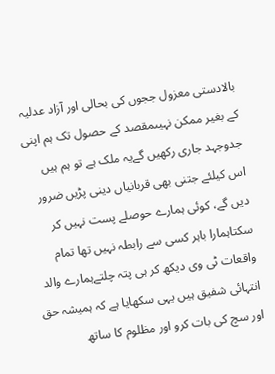بالادستی معزول ججوں کی بحالی اور آزاد عدلیہ کے بغیر ممکن نہیںمقصد کے حصول تک ہم اپنی جدوجہد جاری رکھیں گےیہ ملک ہے تو ہم ہیں اس کیلئے جتنی بھی قربانیاں دینی پڑیں ضرور دیں گے، کوئی ہمارے حوصلے پست نہیں کر سکتاہمارا باہر کسی سے رابطہ نہیں تھا تمام واقعات ٹی وی دیکھ کر ہی پتہ چلتےہمارے والد انتہائی شفیق ہیں یہی سکھایا ہے کہ ہمیشہ حق اور سچ کی بات کرو اور مظلوم کا ساتھ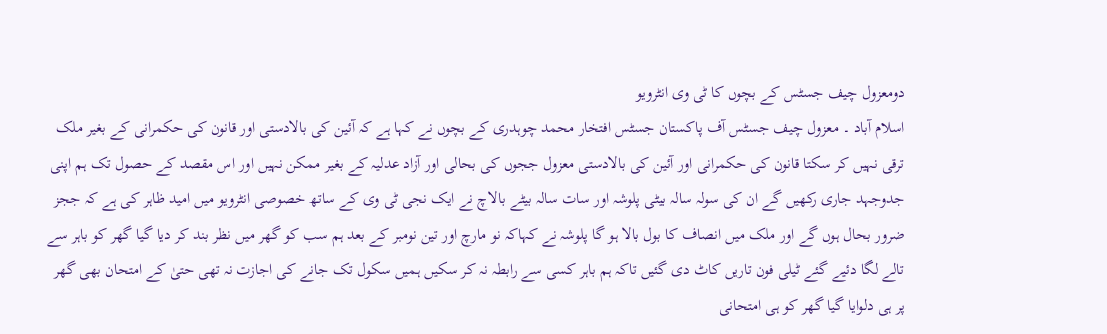دومعزول چیف جسٹس کے بچوں کا ٹی وی انٹرویو
اسلام آباد ۔ معزول چیف جسٹس آف پاکستان جسٹس افتخار محمد چوہدری کے بچوں نے کہا ہے کہ آئین کی بالادستی اور قانون کی حکمرانی کے بغیر ملک ترقی نہیں کر سکتا قانون کی حکمرانی اور آئین کی بالادستی معزول ججوں کی بحالی اور آزاد عدلیہ کے بغیر ممکن نہیں اور اس مقصد کے حصول تک ہم اپنی جدوجہد جاری رکھیں گے ان کی سولہ سالہ بیٹی پلوشہ اور سات سالہ بیٹے بالاچ نے ایک نجی ٹی وی کے ساتھ خصوصی انٹرویو میں امید ظاہر کی ہے کہ ججز ضرور بحال ہوں گے اور ملک میں انصاف کا بول بالا ہو گا پلوشہ نے کہاکہ نو مارچ اور تین نومبر کے بعد ہم سب کو گھر میں نظر بند کر دیا گیا گھر کو باہر سے تالے لگا دئیے گئے ٹیلی فون تاریں کاٹ دی گئیں تاکہ ہم باہر کسی سے رابطہ نہ کر سکیں ہمیں سکول تک جانے کی اجازت نہ تھی حتیٰ کے امتحان بھی گھر پر ہی دلوایا گیا گھر کو ہی امتحانی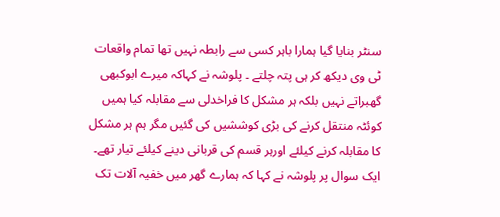سنٹر بنایا گیا ہمارا باہر کسی سے رابطہ نہیں تھا تمام واقعات ٹی وی دیکھ کر ہی پتہ چلتے ۔ پلوشہ نے کہاکہ میرے ابوکبھی گھبراتے نہیں بلکہ ہر مشکل کا فراخدلی سے مقابلہ کیا ہمیں کوئٹہ منتقل کرنے کی بڑی کوششیں کی گئیں مگر ہم ہر مشکل کا مقابلہ کرنے کیلئے اورہر قسم کی قربانی دینے کیلئے تیار تھے۔ ایک سوال پر پلوشہ نے کہا کہ ہمارے گھر میں خفیہ آلات تک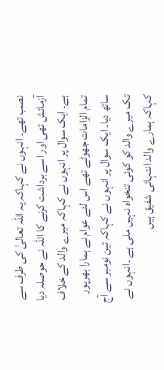نصب تھے۔ انہوں نے کہاکہ یہ اللہ تعالیٰ کی طرف سے آزمائش تھی اور اسے برداشت کرنے کا اللہ نے حوصلہ دیا ہے۔ ایک سوال پر انہوں نے کہاکہ میرے والد کے خلاف تمام الزامات جھوٹے تھے اس لئے عوام نے ہمارا بھرپور ساتھ دیا۔ ایک سوال پر انہوں نے کہاکہ تین نومبر سے آج تک میرے والد کو کوئی تنخواہ نہیں ملی ہے ۔انہوں نے کہاکہ ہمارے والد انتہائی شفیق ہیں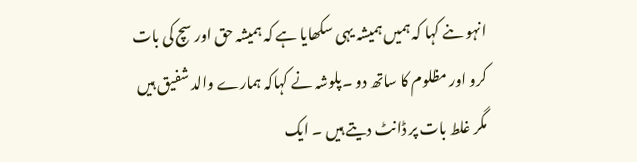انہو ںنے کہا کہ ہمیں ہمیشہ یہی سکھایا ہے کہ ہمیشہ حق اور سچ کی بات کرو اور مظلوم کا ساتھ دو ۔پلوشہ نے کہاکہ ہمارے والد شفیق ہیں مگر غلط بات پر ڈانٹ دیتے ہیں ۔ ایک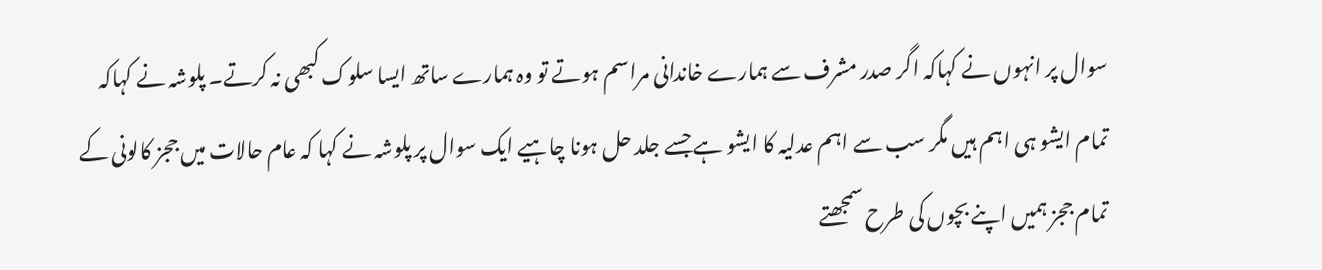سوال پر انہوں نے کہاکہ اگر صدر مشرف سے ہمارے خاندانی مراسم ہوتے تو وہ ہمارے ساتھ ایسا سلوک کبھی نہ کرتے۔ پلوشہ نے کہاکہ تمام ایشو ہی اہم ہیں مگر سب سے اہم عدلیہ کا ایشو ہے جسے جلد حل ہونا چاہیے ایک سوال پر پلوشہ نے کہا کہ عام حالات میں ججز کالونی کے تمام ججز ہمیں اپنے بچوں کی طرح سمجھتے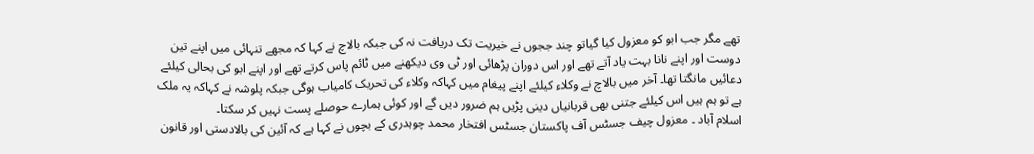تھے مگر جب ابو کو معزول کیا گیاتو چند ججوں نے خیریت تک دریافت نہ کی جبکہ بالاچ نے کہا کہ مجھے تنہائی میں اپنے تین دوست اور اپنے نانا بہت یاد آتے تھے اور اس دوران پڑھائی اور ٹی وی دیکھنے میں ٹائم پاس کرتے تھے اور اپنے ابو کی بحالی کیلئے دعائیں مانگتا تھا۔ آخر میں بالاچ نے وکلاء کیلئے اپنے پیغام میں کہاکہ وکلاء کی تحریک کامیاب ہوگی جبکہ پلوشہ نے کہاکہ یہ ملک ہے تو ہم ہیں اس کیلئے جتنی بھی قربانیاں دینی پڑیں ہم ضرور دیں گے اور کوئی ہمارے حوصلے پست نہیں کر سکتا۔
اسلام آباد ۔ معزول چیف جسٹس آف پاکستان جسٹس افتخار محمد چوہدری کے بچوں نے کہا ہے کہ آئین کی بالادستی اور قانون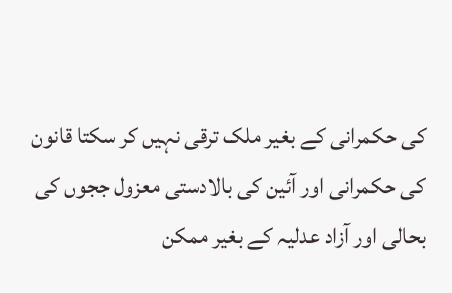کی حکمرانی کے بغیر ملک ترقی نہیں کر سکتا قانون کی حکمرانی اور آئین کی بالادستی معزول ججوں کی بحالی اور آزاد عدلیہ کے بغیر ممکن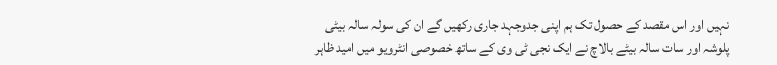نہیں اور اس مقصد کے حصول تک ہم اپنی جدوجہد جاری رکھیں گے ان کی سولہ سالہ بیٹی پلوشہ اور سات سالہ بیٹے بالاچ نے ایک نجی ٹی وی کے ساتھ خصوصی انٹرویو میں امید ظاہر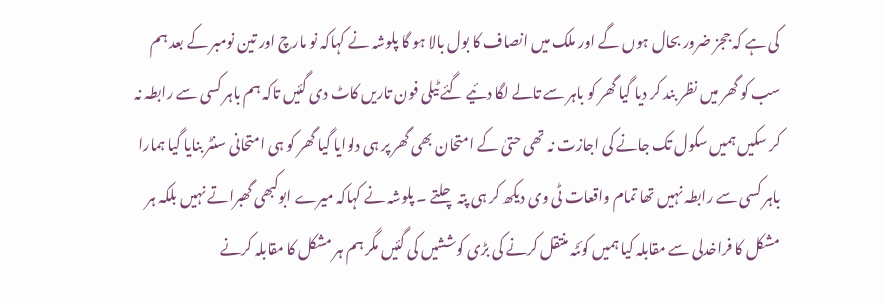کی ہے کہ ججز ضرور بحال ہوں گے اور ملک میں انصاف کا بول بالا ہو گا پلوشہ نے کہاکہ نو مارچ اور تین نومبر کے بعد ہم سب کو گھر میں نظر بند کر دیا گیا گھر کو باہر سے تالے لگا دئیے گئے ٹیلی فون تاریں کاٹ دی گئیں تاکہ ہم باہر کسی سے رابطہ نہ کر سکیں ہمیں سکول تک جانے کی اجازت نہ تھی حتیٰ کے امتحان بھی گھر پر ہی دلوایا گیا گھر کو ہی امتحانی سنٹر بنایا گیا ہمارا باہر کسی سے رابطہ نہیں تھا تمام واقعات ٹی وی دیکھ کر ہی پتہ چلتے ۔ پلوشہ نے کہاکہ میرے ابوکبھی گھبراتے نہیں بلکہ ہر مشکل کا فراخدلی سے مقابلہ کیا ہمیں کوئٹہ منتقل کرنے کی بڑی کوششیں کی گئیں مگر ہم ہر مشکل کا مقابلہ کرنے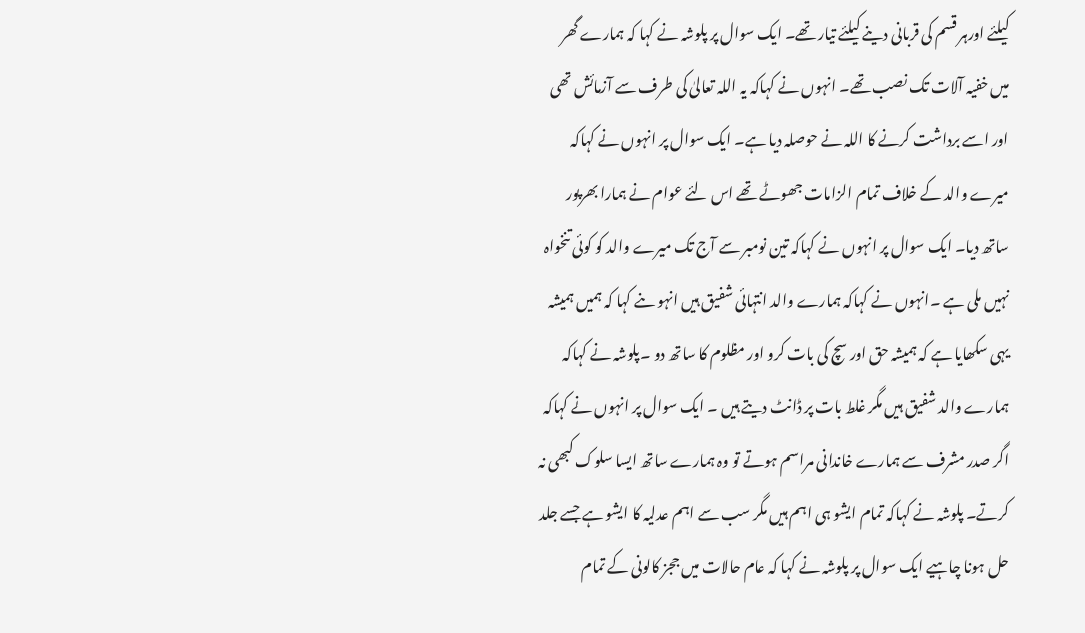کیلئے اورہر قسم کی قربانی دینے کیلئے تیار تھے۔ ایک سوال پر پلوشہ نے کہا کہ ہمارے گھر میں خفیہ آلات تک نصب تھے۔ انہوں نے کہاکہ یہ اللہ تعالیٰ کی طرف سے آزمائش تھی اور اسے برداشت کرنے کا اللہ نے حوصلہ دیا ہے۔ ایک سوال پر انہوں نے کہاکہ میرے والد کے خلاف تمام الزامات جھوٹے تھے اس لئے عوام نے ہمارا بھرپور ساتھ دیا۔ ایک سوال پر انہوں نے کہاکہ تین نومبر سے آج تک میرے والد کو کوئی تنخواہ نہیں ملی ہے ۔انہوں نے کہاکہ ہمارے والد انتہائی شفیق ہیں انہو ںنے کہا کہ ہمیں ہمیشہ یہی سکھایا ہے کہ ہمیشہ حق اور سچ کی بات کرو اور مظلوم کا ساتھ دو ۔پلوشہ نے کہاکہ ہمارے والد شفیق ہیں مگر غلط بات پر ڈانٹ دیتے ہیں ۔ ایک سوال پر انہوں نے کہاکہ اگر صدر مشرف سے ہمارے خاندانی مراسم ہوتے تو وہ ہمارے ساتھ ایسا سلوک کبھی نہ کرتے۔ پلوشہ نے کہاکہ تمام ایشو ہی اہم ہیں مگر سب سے اہم عدلیہ کا ایشو ہے جسے جلد حل ہونا چاہیے ایک سوال پر پلوشہ نے کہا کہ عام حالات میں ججز کالونی کے تمام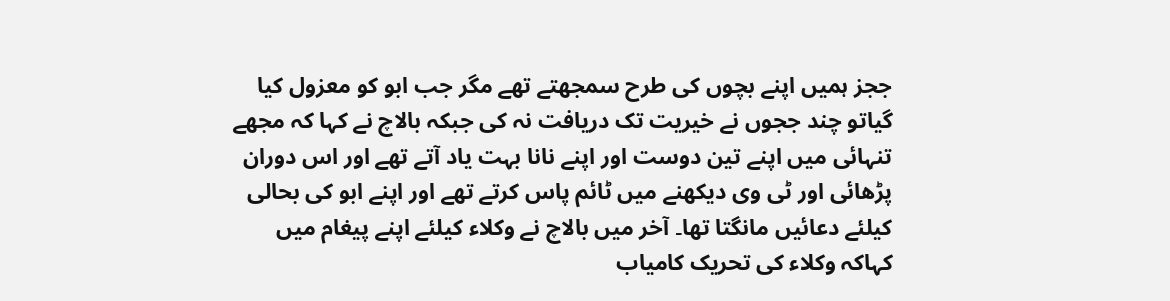ججز ہمیں اپنے بچوں کی طرح سمجھتے تھے مگر جب ابو کو معزول کیا گیاتو چند ججوں نے خیریت تک دریافت نہ کی جبکہ بالاچ نے کہا کہ مجھے تنہائی میں اپنے تین دوست اور اپنے نانا بہت یاد آتے تھے اور اس دوران پڑھائی اور ٹی وی دیکھنے میں ٹائم پاس کرتے تھے اور اپنے ابو کی بحالی کیلئے دعائیں مانگتا تھا۔ آخر میں بالاچ نے وکلاء کیلئے اپنے پیغام میں کہاکہ وکلاء کی تحریک کامیاب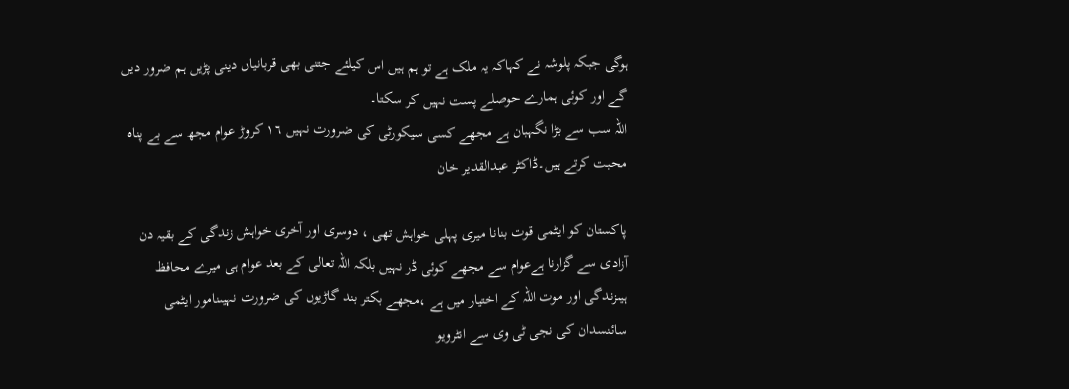ہوگی جبکہ پلوشہ نے کہاکہ یہ ملک ہے تو ہم ہیں اس کیلئے جتنی بھی قربانیاں دینی پڑیں ہم ضرور دیں گے اور کوئی ہمارے حوصلے پست نہیں کر سکتا۔
اللہ سب سے بڑا نگہبان ہے مجھے کسی سیکورٹی کی ضرورت نہیں ١٦ کروڑ عوام مجھ سے بے پناہ محبت کرتے ہیں۔ڈاکٹر عبدالقدیر خان

پاکستان کو ایٹمی قوت بنانا میری پہلی خواہش تھی ، دوسری اور آخری خواہش زندگی کے بقیہ دن آزادی سے گزارنا ہےعوام سے مجھے کوئی ڈر نہیں بلکہ اللہ تعالی کے بعد عوام ہی میرے محافظ ہیںزندگی اور موت اللہ کے اختیار میں ہے ،مجھے بکتر بند گاڑیوں کی ضرورت نہیںنامور ایٹمی سائنسدان کی نجی ٹی وی سے انٹرویو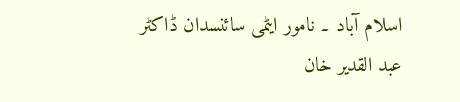اسلام آباد ۔ نامور ایٹمی سائنسدان ڈاکٹر عبد القدیر خان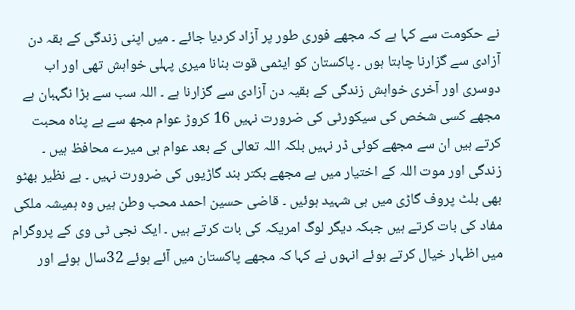نے حکومت سے کہا ہے کہ مجھے فوری طور پر آزاد کردیا جائے ۔ میں اپنی زندگی کے بقہ دن آزادی سے گزارنا چاہتا ہوں ۔ پاکستان کو ایٹمی قوت بنانا میری پہلی خواہش تھی اور اب دوسری اور آخری خواہش زندگی کے بقیہ دن آزادی سے گزارنا ہے ۔ اللہ سب سے بڑا نگہبان ہے مجھے کسی شخص کی سیکورٹی کی ضرورت نہیں 16 کروڑ عوام مجھ سے بے پناہ محبت کرتے ہیں ان سے مجھے کوئی ڈر نہیں بلکہ اللہ تعالی کے بعد عوام ہی میرے محافظ ہیں ۔ زندگی اور موت اللہ کے اختیار میں ہے مجھے بکتر بند گاڑیوں کی ضرورت نہیں ۔ بے نظیر بھٹو بھی بلٹ پروف گاڑی میں ہی شہید ہوئیں ۔ قاضی حسین احمد محب وطن ہیں وہ ہمیشہ ملکی مفاد کی بات کرتے ہیں جبکہ دیگر لوگ امریکہ کی بات کرتے ہیں ۔ ایک نجی ٹی وی کے پروگرام میں اظہار خیال کرتے ہوئے انہوں نے کہا کہ مجھے پاکستان میں آئے ہوئے 32سال ہوئے اور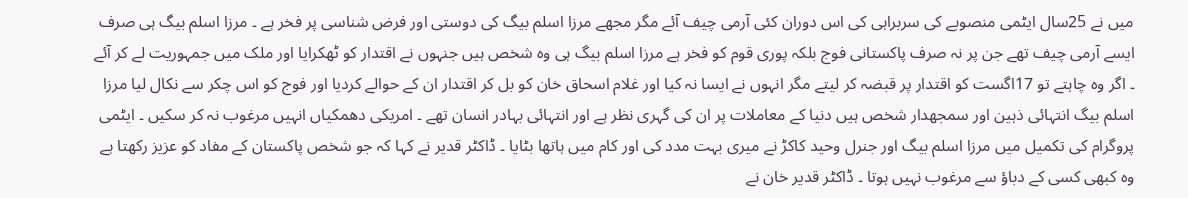میں نے 25سال ایٹمی منصوبے کی سربراہی کی اس دوران کئی آرمی چیف آئے مگر مجھے مرزا اسلم بیگ کی دوستی اور فرض شناسی پر فخر ہے ۔ مرزا اسلم بیگ ہی صرف ایسے آرمی چیف تھے جن پر نہ صرف پاکستانی فوج بلکہ پوری قوم کو فخر ہے مرزا اسلم بیگ ہی وہ شخص ہیں جنہوں نے اقتدار کو ٹھکرایا اور ملک میں جمہوریت لے کر آئے ۔ اگر وہ چاہتے تو 17اگست کو اقتدار پر قبضہ کر لیتے مگر انہوں نے ایسا نہ کیا اور غلام اسحاق خان کو بل کر اقتدار ان کے حوالے کردیا اور فوج کو اس چکر سے نکال لیا مرزا اسلم بیگ انتہائی ذہین اور سمجھدار شخص ہیں دنیا کے معاملات پر ان کی گہری نظر ہے اور انتہائی بہادر انسان تھے ۔ امریکی دھمکیاں انہیں مرغوب نہ کر سکیں ۔ ایٹمی پروگرام کی تکمیل میں مرزا اسلم بیگ اور جنرل وحید کاکڑ نے میری بہت مدد کی اور کام میں ہاتھا بٹایا ۔ ڈاکٹر قدیر نے کہا کہ جو شخص پاکستان کے مفاد کو عزیز رکھتا ہے وہ کبھی کسی کے دباؤ سے مرغوب نہیں ہوتا ۔ ڈاکٹر قدیر خان نے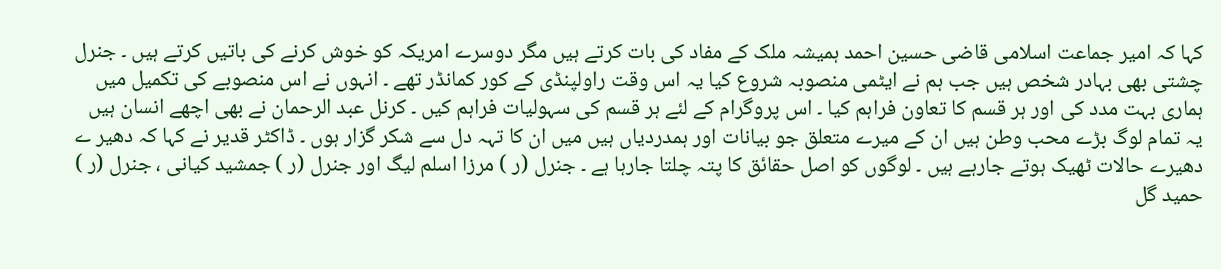کہا کہ امیر جماعت اسلامی قاضی حسین احمد ہمیشہ ملک کے مفاد کی بات کرتے ہیں مگر دوسرے امریکہ کو خوش کرنے کی باتیں کرتے ہیں ۔ جنرل چشتی بھی بہادر شخص ہیں جب ہم نے ایٹمی منصوبہ شروع کیا یہ اس وقت راولپنڈی کے کور کمانڈر تھے ۔ انہوں نے اس منصوبے کی تکمیل میں ہماری بہت مدد کی اور ہر قسم کا تعاون فراہم کیا ۔ اس پروگرام کے لئے ہر قسم کی سہولیات فراہم کیں ۔ کرنل عبد الرحمان نے بھی اچھے انسان ہیں یہ تمام لوگ بڑے محب وطن ہیں ان کے میرے متعلق جو بیانات اور ہمدردیاں ہیں میں ان کا تہہ دل سے شکر گزار ہوں ۔ ڈاکٹر قدیر نے کہا کہ دھیر ے دھیرے حالات ٹھیک ہوتے جارہے ہیں ۔ لوگوں کو اصل حقائق کا پتہ چلتا جارہا ہے ۔ جنرل (ر ) مرزا اسلم لیگ اور جنرل (ر ) جمشید کیانی ، جنرل (ر ) حمید گل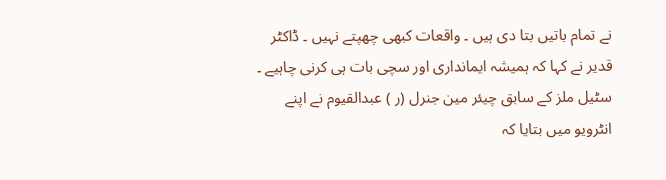نے تمام باتیں بتا دی ہیں ۔ واقعات کبھی چھپتے نہیں ۔ ڈاکٹر قدیر نے کہا کہ ہمیشہ ایمانداری اور سچی بات ہی کرنی چاہیے ۔ سٹیل ملز کے سابق چیئر مین جنرل (ر ) عبدالقیوم نے اپنے انٹرویو میں بتایا کہ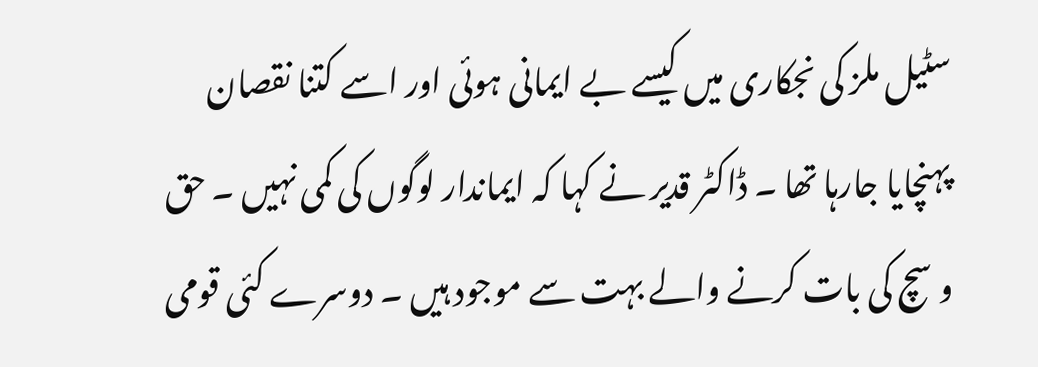سٹیل ملز کی نجکاری میں کیسے بے ایمانی ہوئی اور اسے کتنا نقصان پہنچایا جارہا تھا ۔ ڈاکٹر قدیر نے کہا کہ ایماندار لوگوں کی کمی نہیں ۔ حق و سچ کی بات کرنے والے بہت سے موجود ہیں ۔ دوسرے کئی قومی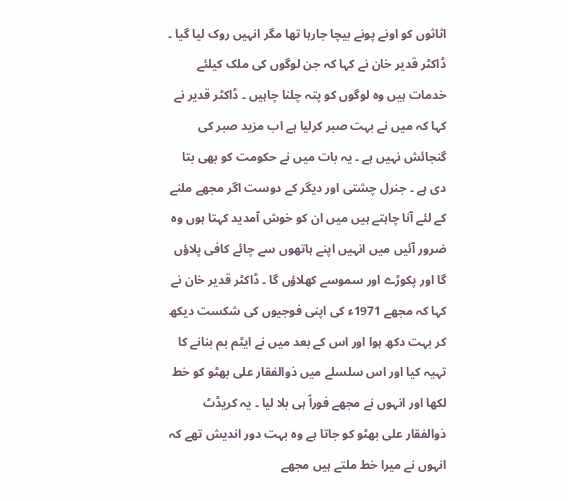اثاثوں کو اونے پونے بیچا جارہا تھا مگر انہیں روک لیا گیا ۔ ڈاکٹر قدیر خان نے کہا کہ جن لوگوں کی ملک کیلئے خدمات ہیں وہ لوگوں کو پتہ چلنا چاہیں ۔ ڈاکٹر قدیر نے کہا کہ میں نے بہت صبر کرلیا ہے اب مزید صبر کی گنجائش نہیں ہے ۔ یہ بات میں نے حکومت کو بھی بتا دی ہے ۔ جنرل چشتی اور دیگر کے دوست اگر مجھے ملنے کے لئے آنا چاہتے ہیں میں ان کو خوش آمدید کہتا ہوں وہ ضرور آئیں میں انہیں اپنے ہاتھوں سے چائے کافی پلاؤں گا اور پکوڑے اور سموسے کھلاؤں گا ۔ ڈاکٹر قدیر خان نے کہا کہ مجھے 1971ء کی اپنی فوجیوں کی شکست دیکھ کر بہت دکھ ہوا اور اس کے بعد میں نے ایٹم بم بنانے کا تہیہ کیا اور اس سلسلے میں ذوالفقار علی بھٹو کو خط لکھا اور انہوں نے مجھے فوراً ہی بلا لیا ۔ یہ کریڈٹ ذوالفقار علی بھٹو کو جاتا ہے وہ بہت دور اندیش تھے کہ انہوں نے میرا خط ملتے ہیں مجھے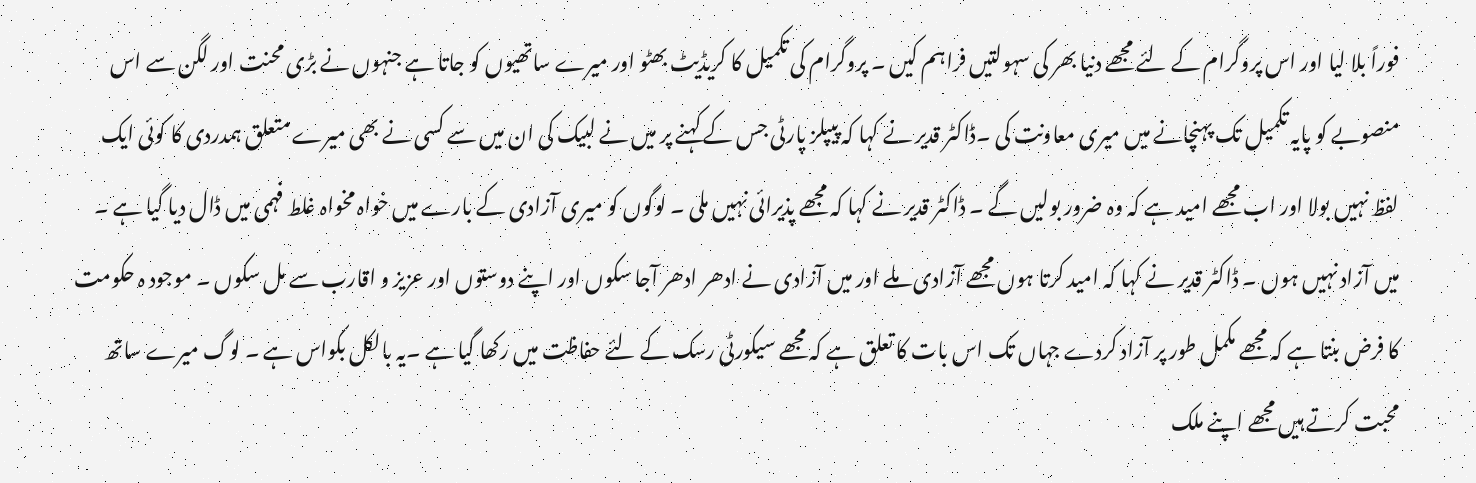فوراً بلا لیا اور اس پروگرام کے لئے مجھے دنیا بھر کی سہولتیں فراہم کیں ۔ پروگرام کی تکمیل کا کریڈیٹ بھٹو اور میرے ساتھیوں کو جاتا ہے جنہوں نے بڑی محنت اور لگن سے اس منصوبے کو پایہ تکمیل تک پہنچانے میں میری معاونت کی ۔ڈاکٹر قدیر نے کہا کہ پیپلز پارٹی جس کے کہنے پر میں نے لبیک کی ان میں سے کسی نے بھی میرے متعلق ہمدردی کا کوئی ایک لفظ نہیں بولا اور اب مجھے امید ہے کہ وہ ضرور بولیں گے ۔ ڈاکٹر قدیر نے کہا کہ مجھے پذیرائی نہیں ملی ۔ لوگوں کو میری آزادی کے بارے میں خواہ مخواہ غلط فہمی میں ڈال دیا گیا ہے ۔ میں آزاد نہیں ہوں ۔ ڈاکٹر قدیر نے کہا کہ امید کرتا ہوں مجھے آزادی ملے اور میں آزادی نے ادھر ادھر آجا سکوں اور اپنے دوستوں اور عزیز و اقارب سے مل سکوں ۔ موجود ہ حکومت کا فرض بنتا ہے کہ مجھے مکمل طور پر آزاد کردے جہاں تک اس بات کا تعلق ہے کہ مجھے سیکورٹی رسک کے لئے حفاظت میں رکھا گیا ہے ۔یہ بالکل بکواس ہے ۔ لوگ میرے ساتھ محبت کرتے ہیں مجھے اپنے ملک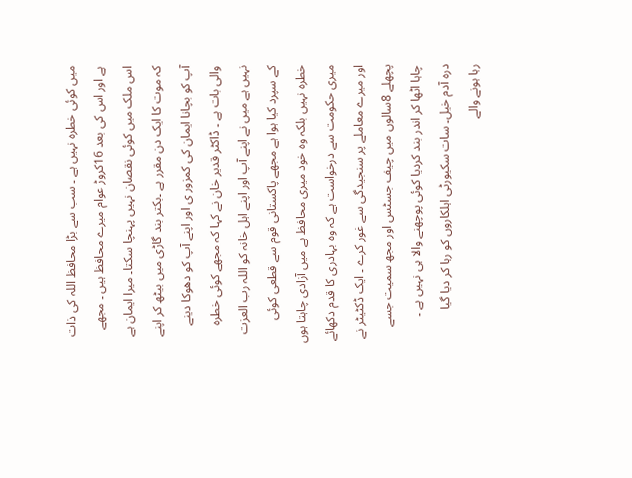میں کوئی خطرہ نہیں ہے ۔ سب سے بڑا محافظ اللہ کی ذات ہے اور اس کی بعد 16کروڑ عوام میرے محافظ ہیں ۔ مجھے اس ملک میں کوئی نقصان نہیں پہنچا سکتا۔ میرا ایمان ہے کہ موت کا ایک دن مقرر ہے ۔بکتر بند گاڑی میں بیٹھ کر اپنے آپ کو بچانا ایمان کی کمزور ی اور اپنے آپ کو دھوکا دینے والی بات ہے ۔ ڈاکٹر قدیر خان نے کہا کہ مجھے کوئی خطرہ نہیں ہے میں نے اپنے آپ اور اپنے اہل خانہ کو اللہ رب العزت کے سپرد کیا ہوا ہے مجھے پاکستانی قوم سے قطعی کوئی خطرہ نہیں بلکہ وہ خود میری محافظ ہے میں آزادی چاہتا ہوں میری حکومت سے درخواست ہے کہ وہ بہادری کا قدم دکھائے اور میرے معاملے پر سنجیدگی سے غور کرے ۔ ایک ڈکٹیٹر نے پچھلے 8سالوں میں چیف جسٹس اور مجھ سمیت جسے چاہا اٹھا کر اندر بند کردیا کوئی پوچھنے والا ہی نہیں ہے ۔
درہ آدم خیل۔ سات سکیورٹی اہلکاروں کو رہا کر دیا گیا
رہا ہونے والے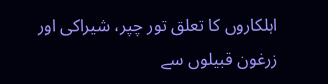اہلکاروں کا تعلق تور چپر، شیراکی اور زرغون قبیلوں سے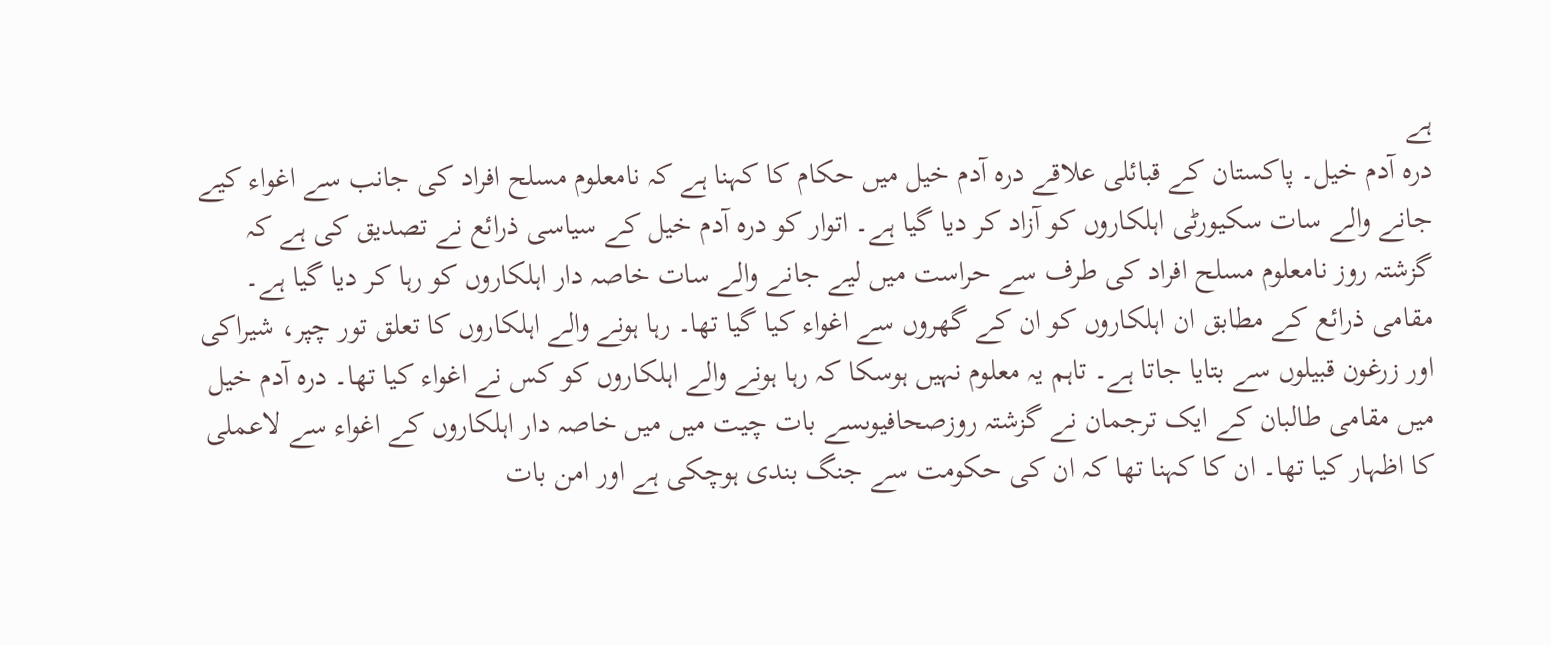ہے
درہ آدم خیل۔ پاکستان کے قبائلی علاقے درہ آدم خیل میں حکام کا کہنا ہے کہ نامعلوم مسلح افراد کی جانب سے اغواء کیے جانے والے سات سکیورٹی اہلکاروں کو آزاد کر دیا گیا ہے۔ اتوار کو درہ آدم خیل کے سیاسی ذرائع نے تصدیق کی ہے کہ گزشتہ روز نامعلوم مسلح افراد کی طرف سے حراست میں لیے جانے والے سات خاصہ دار اہلکاروں کو رہا کر دیا گیا ہے۔ مقامی ذرائع کے مطابق ان اہلکاروں کو ان کے گھروں سے اغواء کیا گیا تھا۔ رہا ہونے والے اہلکاروں کا تعلق تور چپر، شیراکی اور زرغون قبیلوں سے بتایا جاتا ہے۔ تاہم یہ معلوم نہیں ہوسکا کہ رہا ہونے والے اہلکاروں کو کس نے اغواء کیا تھا۔ درہ آدم خیل میں مقامی طالبان کے ایک ترجمان نے گزشتہ روزصحافیوںسے بات چیت میں میں خاصہ دار اہلکاروں کے اغواء سے لاعملی کا اظہار کیا تھا۔ ان کا کہنا تھا کہ ان کی حکومت سے جنگ بندی ہوچکی ہے اور امن بات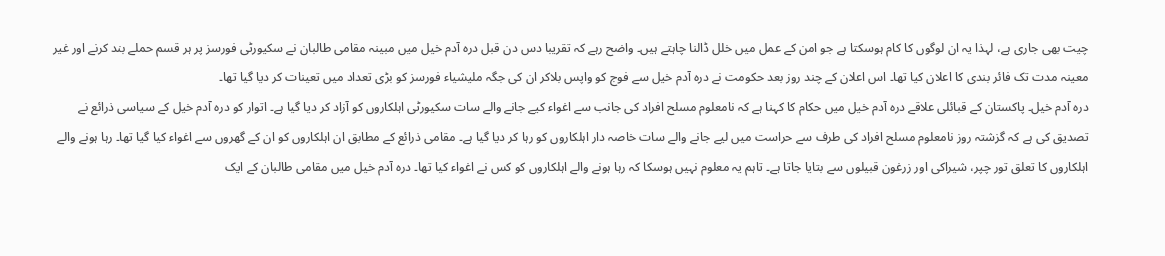چیت بھی جاری ہے، لہذا یہ ان لوگوں کا کام ہوسکتا ہے جو امن کے عمل میں خلل ڈالنا چاہتے ہیں۔ واضح رہے کہ تقریبا دس دن قبل درہ آدم خیل میں مبینہ مقامی طالبان نے سکیورٹی فورسز پر ہر قسم حملے بند کرنے اور غیر معینہ مدت تک فائر بندی کا اعلان کیا تھا۔ اس اعلان کے چند روز بعد حکومت نے درہ آدم خیل سے فوج کو واپس بلاکر ان کی جگہ ملیشیاء فورسز کو بڑی تعداد میں تعینات کر دیا گیا تھا۔
درہ آدم خیل۔ پاکستان کے قبائلی علاقے درہ آدم خیل میں حکام کا کہنا ہے کہ نامعلوم مسلح افراد کی جانب سے اغواء کیے جانے والے سات سکیورٹی اہلکاروں کو آزاد کر دیا گیا ہے۔ اتوار کو درہ آدم خیل کے سیاسی ذرائع نے تصدیق کی ہے کہ گزشتہ روز نامعلوم مسلح افراد کی طرف سے حراست میں لیے جانے والے سات خاصہ دار اہلکاروں کو رہا کر دیا گیا ہے۔ مقامی ذرائع کے مطابق ان اہلکاروں کو ان کے گھروں سے اغواء کیا گیا تھا۔ رہا ہونے والے اہلکاروں کا تعلق تور چپر، شیراکی اور زرغون قبیلوں سے بتایا جاتا ہے۔ تاہم یہ معلوم نہیں ہوسکا کہ رہا ہونے والے اہلکاروں کو کس نے اغواء کیا تھا۔ درہ آدم خیل میں مقامی طالبان کے ایک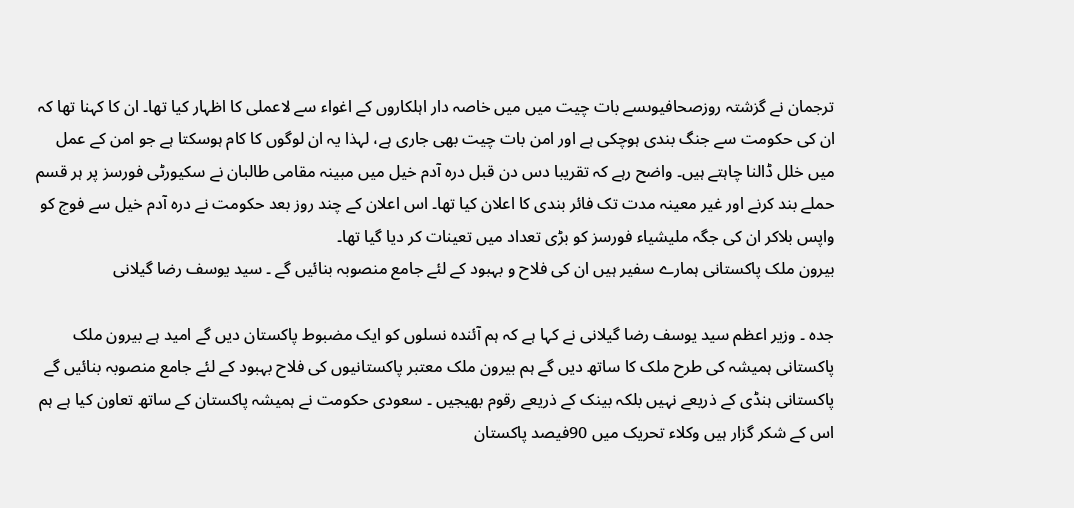ترجمان نے گزشتہ روزصحافیوںسے بات چیت میں میں خاصہ دار اہلکاروں کے اغواء سے لاعملی کا اظہار کیا تھا۔ ان کا کہنا تھا کہ ان کی حکومت سے جنگ بندی ہوچکی ہے اور امن بات چیت بھی جاری ہے، لہذا یہ ان لوگوں کا کام ہوسکتا ہے جو امن کے عمل میں خلل ڈالنا چاہتے ہیں۔ واضح رہے کہ تقریبا دس دن قبل درہ آدم خیل میں مبینہ مقامی طالبان نے سکیورٹی فورسز پر ہر قسم حملے بند کرنے اور غیر معینہ مدت تک فائر بندی کا اعلان کیا تھا۔ اس اعلان کے چند روز بعد حکومت نے درہ آدم خیل سے فوج کو واپس بلاکر ان کی جگہ ملیشیاء فورسز کو بڑی تعداد میں تعینات کر دیا گیا تھا۔
بیرون ملک پاکستانی ہمارے سفیر ہیں ان کی فلاح و بہبود کے لئے جامع منصوبہ بنائیں گے ۔ سید یوسف رضا گیلانی

جدہ ۔ وزیر اعظم سید یوسف رضا گیلانی نے کہا ہے کہ ہم آئندہ نسلوں کو ایک مضبوط پاکستان دیں گے امید ہے بیرون ملک پاکستانی ہمیشہ کی طرح ملک کا ساتھ دیں گے ہم بیرون ملک معتبر پاکستانیوں کی فلاح بہبود کے لئے جامع منصوبہ بنائیں گے پاکستانی ہنڈی کے ذریعے نہیں بلکہ بینک کے ذریعے رقوم بھیجیں ۔ سعودی حکومت نے ہمیشہ پاکستان کے ساتھ تعاون کیا ہے ہم اس کے شکر گزار ہیں وکلاء تحریک میں 90فیصد پاکستان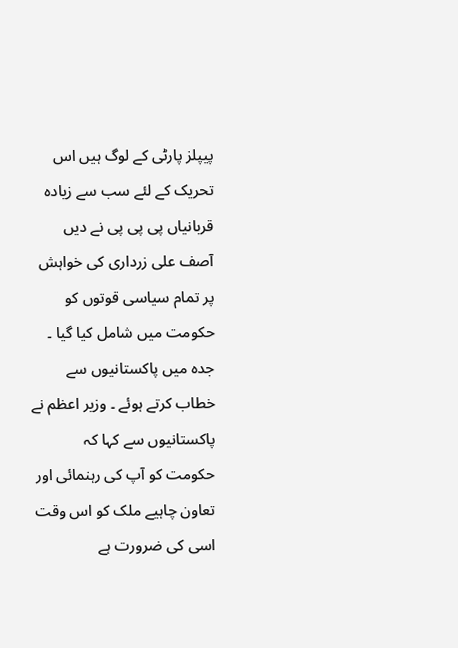پیپلز پارٹی کے لوگ ہیں اس تحریک کے لئے سب سے زیادہ قربانیاں پی پی پی نے دیں آصف علی زرداری کی خواہش پر تمام سیاسی قوتوں کو حکومت میں شامل کیا گیا ۔ جدہ میں پاکستانیوں سے خطاب کرتے ہوئے ۔ وزیر اعظم نے پاکستانیوں سے کہا کہ حکومت کو آپ کی رہنمائی اور تعاون چاہیے ملک کو اس وقت اسی کی ضرورت ہے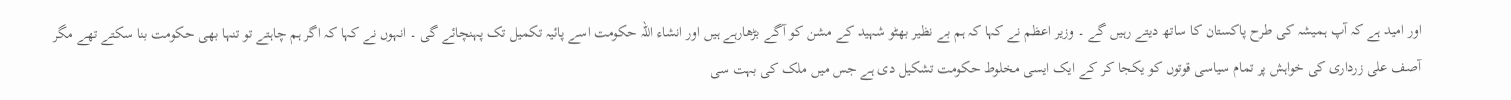اور امید ہے کہ آپ ہمیشہ کی طرح پاکستان کا ساتھ دیتے رہیں گے ۔ وزیر اعظم نے کہا کہ ہم بے نظیر بھٹو شہید کے مشن کو آگے بڑھارہے ہیں اور انشاء اللہ حکومت اسے پائیہ تکمیل تک پہنچائے گی ۔ انہوں نے کہا کہ اگر ہم چاہتے تو تنہا بھی حکومت بنا سکتے تھے مگر آصف علی زرداری کی خواہش پر تمام سیاسی قوتوں کو یکجا کر کے ایک ایسی مخلوط حکومت تشکیل دی ہے جس میں ملک کی بہت سی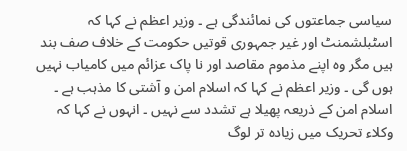سیاسی جماعتوں کی نمائندگی ہے ۔ وزیر اعظم نے کہا کہ اسٹبلشمنٹ اور غیر جمہوری قوتیں حکومت کے خلاف صف بند ہیں مگر وہ اپنے مذموم مقاصد اور نا پاک عزائم میں کامیاب نہیں ہوں گی ۔ وزیر اعظم نے کہا کہ اسلام امن و آشتی کا مذہب ہے ۔ اسلام امن کے ذریعہ پھیلا ہے تشدد سے نہیں ۔ انہوں نے کہا کہ وکلاء تحریک میں زیادہ تر لوگ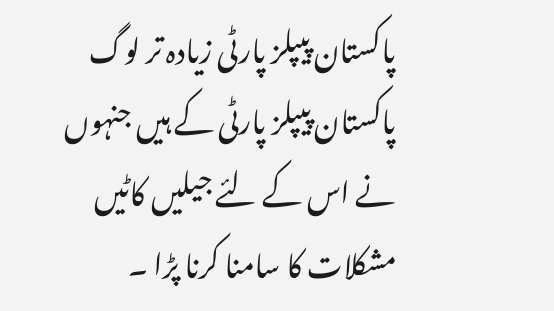پاکستان پیپلز پارٹی زیادہ تر لوگ پاکستان پیپلز پارٹی کے ہیں جنہوں نے اس کے لئے جیلیں کاٹیں مشکلات کا سامنا کرنا پڑا ۔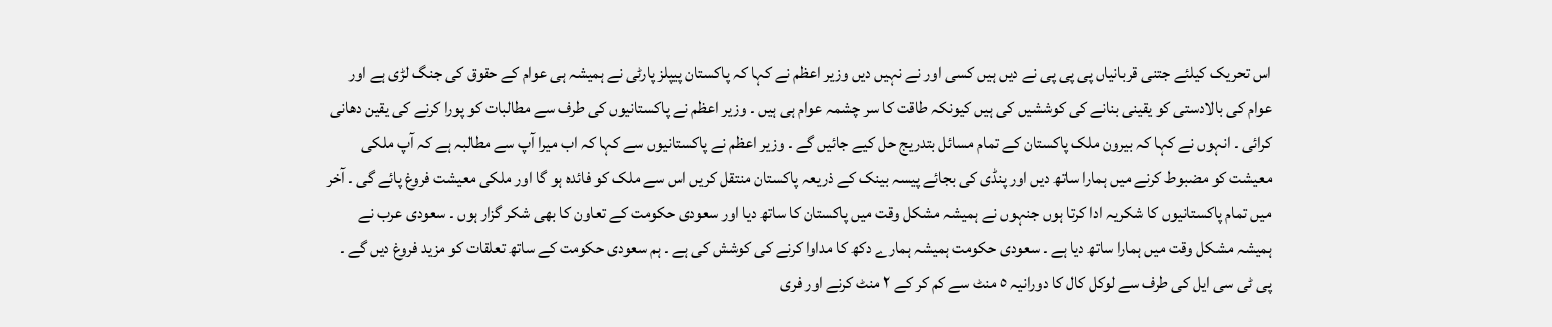اس تحریک کیلئے جتنی قربانیاں پی پی پی نے دیں ہیں کسی اور نے نہیں دیں وزیر اعظم نے کہا کہ پاکستان پیپلز پارٹی نے ہمیشہ ہی عوام کے حقوق کی جنگ لڑی ہے اور عوام کی بالادستی کو یقینی بنانے کی کوششیں کی ہیں کیونکہ طاقت کا سر چشمہ عوام ہی ہیں ۔ وزیر اعظم نے پاکستانیوں کی طرف سے مطالبات کو پورا کرنے کی یقین دھانی کرائی ۔ انہوں نے کہا کہ بیرون ملک پاکستان کے تمام مسائل بتدریج حل کیے جائیں گے ۔ وزیر اعظم نے پاکستانیوں سے کہا کہ اب میرا آپ سے مطالبہ ہے کہ آپ ملکی معیشت کو مضبوط کرنے میں ہمارا ساتھ دیں اور پنڈی کی بجائے پیسہ بینک کے ذریعہ پاکستان منتقل کریں اس سے ملک کو فائدہ ہو گا اور ملکی معیشت فروغ پائے گی ۔ آخر میں تمام پاکستانیوں کا شکریہ ادا کرتا ہوں جنہوں نے ہمیشہ مشکل وقت میں پاکستان کا ساتھ دیا اور سعودی حکومت کے تعاون کا بھی شکر گزار ہوں ۔ سعودی عرب نے ہمیشہ مشکل وقت میں ہمارا ساتھ دیا ہے ۔ سعودی حکومت ہمیشہ ہمارے دکھ کا مداوا کرنے کی کوشش کی ہے ۔ ہم سعودی حکومت کے ساتھ تعلقات کو مزید فروغ دیں گے ۔
پی ٹی سی ایل کی طرف سے لوکل کال کا دورانیہ ٥ منٹ سے کم کر کے ٢ منٹ کرنے اور فری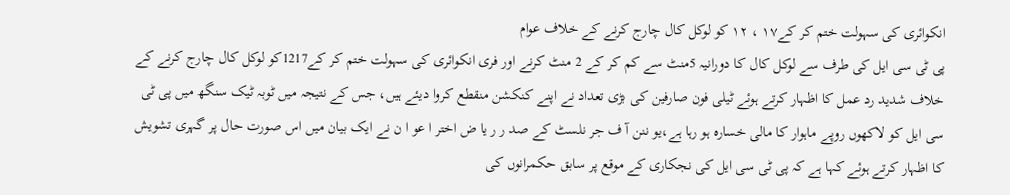انکوائری کی سہولت ختم کر کے١٧ ، ١٢ کو لوکل کال چارج کرنے کے خلاف عوام
پی ٹی سی ایل کی طرف سے لوکل کال کا دورانیہ 5منٹ سے کم کر کے 2 منٹ کرنے اور فری انکوائری کی سہولت ختم کر کے1217کو لوکل کال چارج کرنے کے خلاف شدید رد عمل کا اظہار کرتے ہوئے ٹیلی فون صارفین کی بڑی تعداد نے اپنے کنکشن منقطع کروا دیئے ہیں، جس کے نتیجہ میں ٹوبہ ٹیک سنگھ میں پی ٹی سی ایل کو لاکھوں روپے ماہوار کا مالی خسارہ ہو رہا ہے،یو ننن آ ف جر نلسٹ کے صد ر ر یا ض اختر ا عو ا ن نے ایک بیان میں اس صورت حال پر گہری تشویش کا اظہار کرتے ہوئے کہا ہے کہ پی ٹی سی ایل کی نجکاری کے موقع پر سابق حکمرانوں کی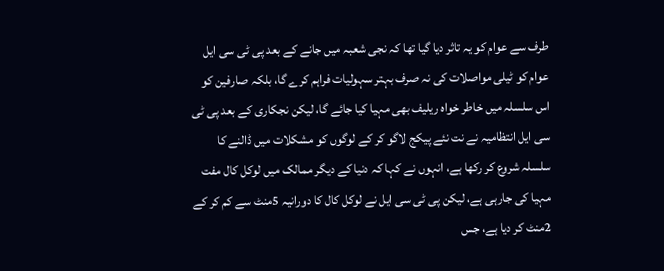طرف سے عوام کو یہ تاثر دیا گیا تھا کہ نجی شعبہ میں جانے کے بعد پی ٹی سی ایل عوام کو ٹیلی مواصلات کی نہ صرف بہتر سہولیات فراہم کرے گا، بلکہ صارفین کو اس سلسلہ میں خاطر خواہ ریلیف بھی مہیا کیا جائے گا، لیکن نجکاری کے بعد پی ٹی سی ایل انتظامیہ نے نت نئے پیکج لاگو کر کے لوگوں کو مشکلات میں ڈالنے کا سلسلہ شروع کر رکھا ہے، انہوں نے کہا کہ دنیا کے دیگر ممالک میں لوکل کال مفت مہیا کی جارہی ہے، لیکن پی ٹی سی ایل نے لوکل کال کا دورانیہ 5منٹ سے کم کر کے 2منٹ کر دیا ہے، جس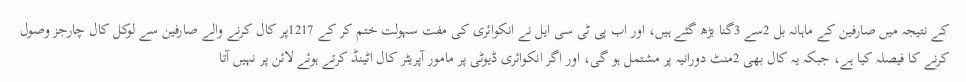کے نتیجہ میں صارفین کے ماہانہ بل 2سے 3گنا بڑھ گئے ہیں، اور اب پی ٹی سی ایل نے انکوائری کی مفت سہولت ختم کر کے 1217پر کال کرنے والے صارفین سے لوکل کال چارجز وصول کرنے کا فیصلہ کیا ہے، جبکہ یہ کال بھی 2منٹ دورانیہ پر مشتمل ہو گی، اور اگر انکوائری ڈیوٹی پر مامور آپریٹر کال اٹینڈ کرتے ہوئے لائن پر نہیں آتا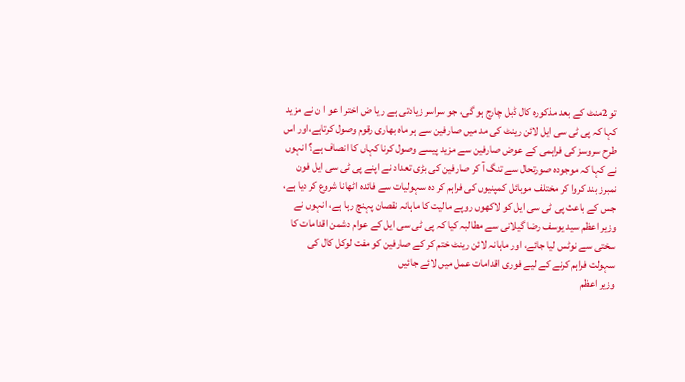تو 2منٹ کے بعد مذکورہ کال ڈبل چارج ہو گی، جو سراسر زیادتی ہے ر یا ض اختر ا عو ا ن نے مزید کہا کہ پی ٹی سی ایل لائن رینٹ کی مد میں صارفین سے ہر ماہ بھاری رقوم وصول کرتاہے،اور اس طرح سروسز کی فراہمی کے عوض صارفین سے مزید پیسے وصول کرنا کہاں کا انصاف ہے؟ انہوں نے کہا کہ موجودہ صورتحال سے تنگ آ کر صارفین کی بڑی تعداد نے اپنے پی ٹی سی ایل فون نمبرز بند کروا کر مختلف موبائل کمپنیوں کی فراہم کر دہ سہولیات سے فائدہ اٹھانا شروع کر دیا ہے، جس کے باعث پی ٹی سی ایل کو لاکھوں روپے مالیت کا ماہانہ نقصان پہنچ رہا ہے، انہوں نے وزیر اعظم سید یوسف رضا گیلانی سے مطالبہ کیا کہ پی ٹی سی ایل کے عوام دشمن اقدامات کا سختی سے نوٹس لیا جائے، اور ماہانہ لائن رینٹ ختم کر کے صارفین کو مفت لوکل کال کی سہولت فراہم کرنے کے لیے فوری اقدامات عمل میں لائے جائیں
وزیر اعظم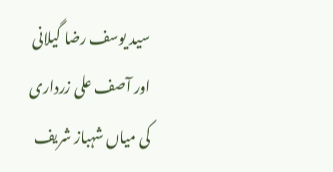سید یوسف رضا گیلانی اور آصف علی زرداری کی میاں شہباز شریف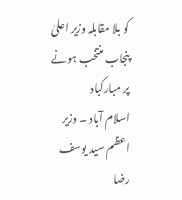کو بلا مقابلہ وزیر اعلیٰ پنجاب منتخب ہونے پر مبارکباد
اسلام آباد ۔ وزیر اعظم سید یوسف رضا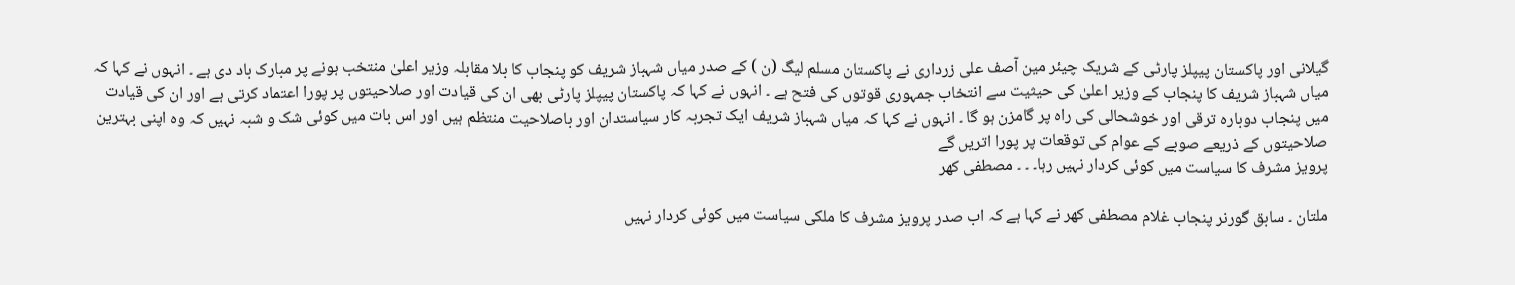گیلانی اور پاکستان پیپلز پارٹی کے شریک چیئر مین آصف علی زرداری نے پاکستان مسلم لیگ (ن ) کے صدر میاں شہباز شریف کو پنجاب کا بلا مقابلہ وزیر اعلیٰ منتخب ہونے پر مبارک باد دی ہے ۔ انہوں نے کہا کہ میاں شہباز شریف کا پنجاب کے وزیر اعلیٰ کی حیثیت سے انتخاب جمہوری قوتوں کی فتح ہے ۔ انہوں نے کہا کہ پاکستان پیپلز پارٹی بھی ان کی قیادت اور صلاحیتوں پر پورا اعتماد کرتی ہے اور ان کی قیادت میں پنجاب دوبارہ ترقی اور خوشحالی کی راہ پر گامزن ہو گا ۔ انہوں نے کہا کہ میاں شہباز شریف ایک تجربہ کار سیاستدان اور باصلاحیت منتظم ہیں اور اس بات میں کوئی شک و شبہ نہیں کہ وہ اپنی بہترین صلاحیتوں کے ذریعے صوبے کے عوام کی توقعات پر پورا اتریں گے
پرویز مشرف کا سیاست میں کوئی کردار نہیں رہا۔ ۔ ۔ مصطفی کھر

ملتان ۔ سابق گورنر پنجاب غلام مصطفی کھر نے کہا ہے کہ اب صدر پرویز مشرف کا ملکی سیاست میں کوئی کردار نہیں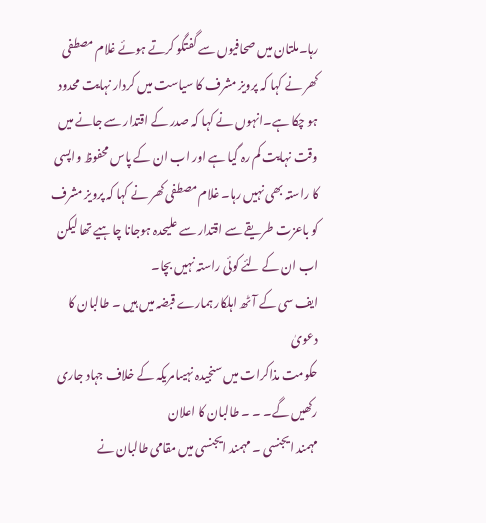رہا۔ملتان میں صحافیوں سے گفتگو کرتے ہوئے غلام مصطفی کھر نے کہا کہ پرویز مشرف کا سیاست میں کردار نہایت محدود ہو چکا ہے۔انہوں نے کہا کہ صدر کے اقتدار سے جانے میں وقت نہایت کم رہ گیا ہے اور اب ان کے پاس محفوظ واپسی کا راستہ بھی نہیں رہا۔ غلام مصطفی کھر نے کہا کہ پرویز مشرف کو باعزت طریقے سے اقتدار سے علیحدہ ہوجانا چاہیے تھا لیکن اب ان کے لئے کوئی راستہ نہیں بچا۔
ایف سی کے آٹھ اہلکار ہمارے قبضہ میں ہیں ۔ طالبان کا دعویٰ
حکومت مذاکرات میں سنجیدہ نہیںامریکہ کے خلاف جہاد جاری رکھیں گے۔ ۔ ۔ طالبان کا اعلان
مہمند ایجنسی ۔ مہمند ایجنسی میں مقامی طالبان نے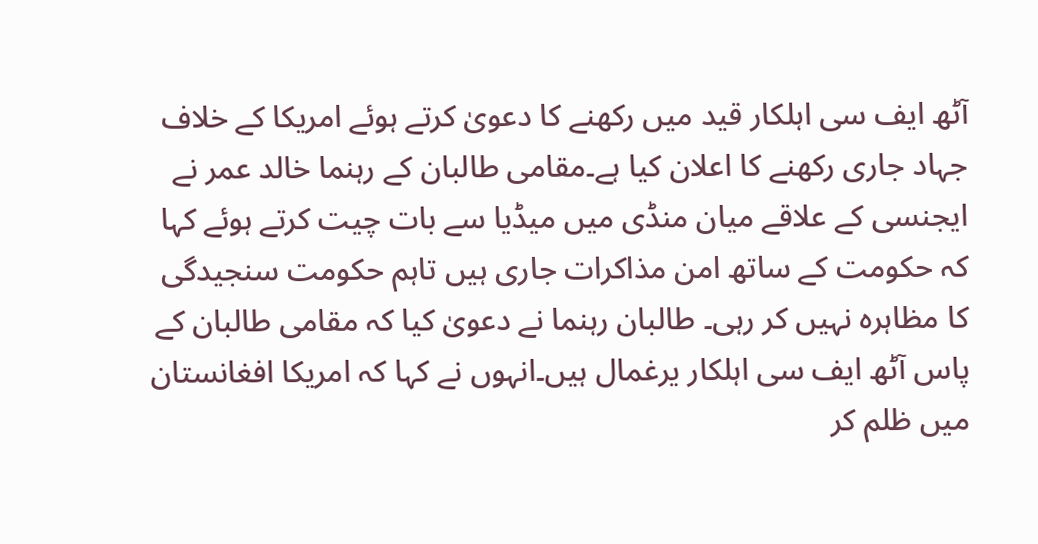آٹھ ایف سی اہلکار قید میں رکھنے کا دعویٰ کرتے ہوئے امریکا کے خلاف جہاد جاری رکھنے کا اعلان کیا ہے۔مقامی طالبان کے رہنما خالد عمر نے ایجنسی کے علاقے میان منڈی میں میڈیا سے بات چیت کرتے ہوئے کہا کہ حکومت کے ساتھ امن مذاکرات جاری ہیں تاہم حکومت سنجیدگی کا مظاہرہ نہیں کر رہی۔ طالبان رہنما نے دعویٰ کیا کہ مقامی طالبان کے پاس آٹھ ایف سی اہلکار یرغمال ہیں۔انہوں نے کہا کہ امریکا افغانستان میں ظلم کر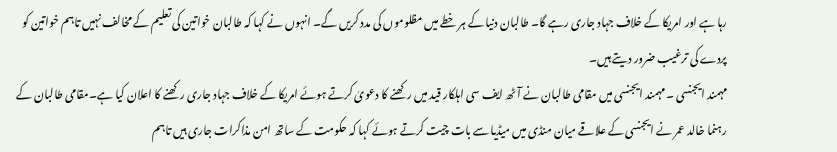رہا ہے اور امریکا کے خلاف جہاد جاری رہے گا۔ طالبان دنیا کے ہر خطے میں مظلوموں کی مدد کریں گے۔ انہوں نے کہا کہ طالبان خواتین کی تعلیم کے مخالف نہیں تاہم خواتین کو پردے کی ترغیب ضرور دیتے ہیں۔
مہمند ایجنسی ۔ مہمند ایجنسی میں مقامی طالبان نے آٹھ ایف سی اہلکار قید میں رکھنے کا دعویٰ کرتے ہوئے امریکا کے خلاف جہاد جاری رکھنے کا اعلان کیا ہے۔مقامی طالبان کے رہنما خالد عمر نے ایجنسی کے علاقے میان منڈی میں میڈیا سے بات چیت کرتے ہوئے کہا کہ حکومت کے ساتھ امن مذاکرات جاری ہیں تاہم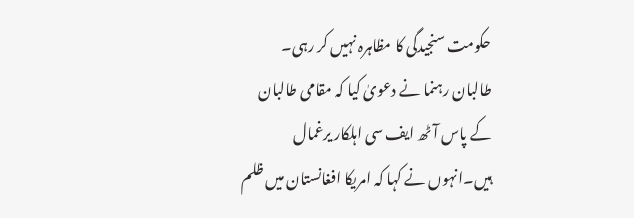حکومت سنجیدگی کا مظاہرہ نہیں کر رہی۔ طالبان رہنما نے دعویٰ کیا کہ مقامی طالبان کے پاس آٹھ ایف سی اہلکار یرغمال ہیں۔انہوں نے کہا کہ امریکا افغانستان میں ظلم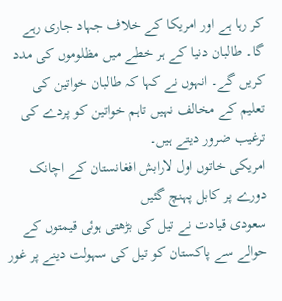کر رہا ہے اور امریکا کے خلاف جہاد جاری رہے گا۔ طالبان دنیا کے ہر خطے میں مظلوموں کی مدد کریں گے۔ انہوں نے کہا کہ طالبان خواتین کی تعلیم کے مخالف نہیں تاہم خواتین کو پردے کی ترغیب ضرور دیتے ہیں۔
امریکی خاتوں اول لارابش افغانستان کے اچانک دورے پر کابل پہنچ گئیں
سعودی قیادت نے تیل کی بڑھتی ہوئی قیمتوں کے حوالے سے پاکستان کو تیل کی سہولت دینے پر غور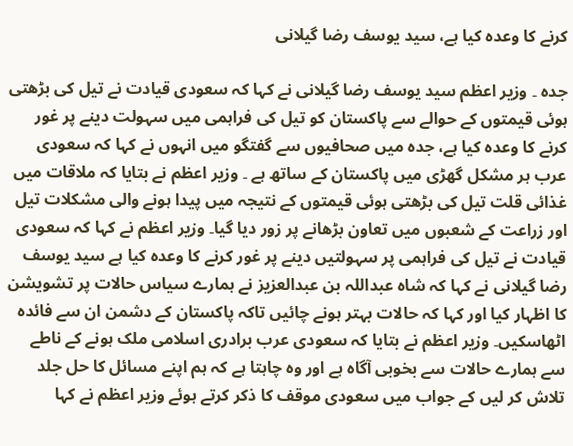کرنے کا وعدہ کیا ہے، سید یوسف رضا گیلانی

جدہ ۔ وزیر اعظم سید یوسف رضا گیلانی نے کہا کہ سعودی قیادت نے تیل کی بڑھتی ہوئی قیمتوں کے حوالے سے پاکستان کو تیل کی فراہمی میں سہولت دینے پر غور کرنے کا وعدہ کیا ہے، جدہ میں صحافیوں سے گفتگو میں انہوں نے کہا کہ سعودی عرب ہر مشکل گھڑی میں پاکستان کے ساتھ ہے ۔ وزیر اعظم نے بتایا کہ ملاقات میں غذائی قلت تیل کی بڑھتی ہوئی قیمتوں کے نتیجہ میں پیدا ہونے والی مشکلات تیل اور زراعت کے شعبوں میں تعاون بڑھانے پر زور دیا گیا۔ وزیر اعظم نے کہا کہ سعودی قیادت نے تیل کی فراہمی پر سہولتیں دینے پر غور کرنے کا وعدہ کیا ہے سید یوسف رضا گیلانی نے کہا کہ شاہ عبداللہ بن عبدالعزیز نے ہمارے سیاس حالات پر تشویشن کا اظہار کیا اور کہا کہ حالات بہتر ہونے چائیں تاکہ پاکستان کے دشمن ان سے فائدہ اٹھاسکیں۔ وزیر اعظم نے بتایا کہ سعودی عرب برادری اسلامی ملک ہونے کے ناطے سے ہمارے حالات سے بخوبی آگاہ ہے اور وہ چاہتا ہے کہ ہم اپنے مسائل کا حل جلد تلاش کر لیں کے جواب میں سعودی موقف کا ذکر کرتے ہوئے وزیر اعظم نے کہا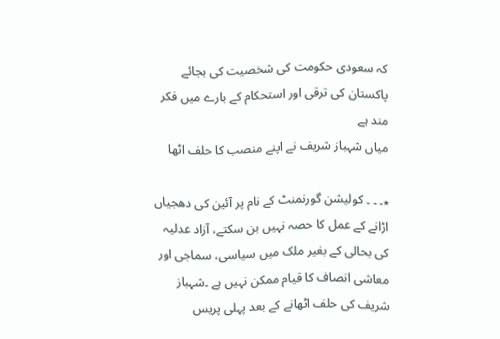کہ سعودی حکومت کی شخصیت کی بجائے پاکستان کی ترقی اور استحکام کے بارے میں فکر مند ہے
میاں شہباز شریف نے اپنے منصب کا حلف اٹھا

٭۔ ۔ ۔ کولیشن گورنمنٹ کے نام پر آئین کی دھجیاں اڑانے کے عمل کا حصہ نہیں بن سکتے، آزاد عدلیہ کی بحالی کے بغیر ملک میں سیاسی، سماجی اور معاشی انصاف کا قیام ممکن نہیں ہے ۔شہباز شریف کی حلف اٹھانے کے بعد پہلی پریس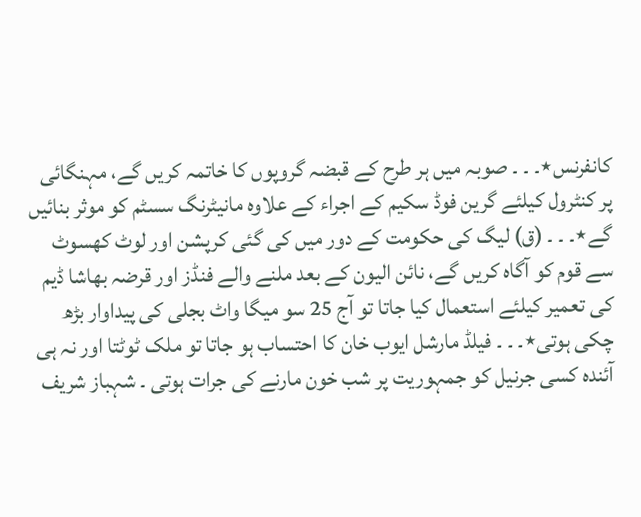کانفرنس٭۔ ۔ ۔ صوبہ میں ہر طرح کے قبضہ گروپوں کا خاتمہ کریں گے، مہنگائی پر کنٹرول کیلئے گرین فوڈ سکیم کے اجراء کے علاوہ مانیٹرنگ سسٹم کو موثر بنائیں گے٭۔ ۔ ۔ (ق) لیگ کی حکومت کے دور میں کی گئی کرپشن اور لوٹ کھسوٹ سے قوم کو آگاہ کریں گے، نائن الیون کے بعد ملنے والے فنڈز اور قرضہ بھاشا ڈیم کی تعمیر کیلئے استعمال کیا جاتا تو آج 25 سو میگا واٹ بجلی کی پیداوار بڑھ چکی ہوتی٭۔ ۔ ۔ فیلڈ مارشل ایوب خان کا احتساب ہو جاتا تو ملک ٹوٹتا اور نہ ہی آئندہ کسی جرنیل کو جمہوریت پر شب خون مارنے کی جرات ہوتی ۔ شہباز شریف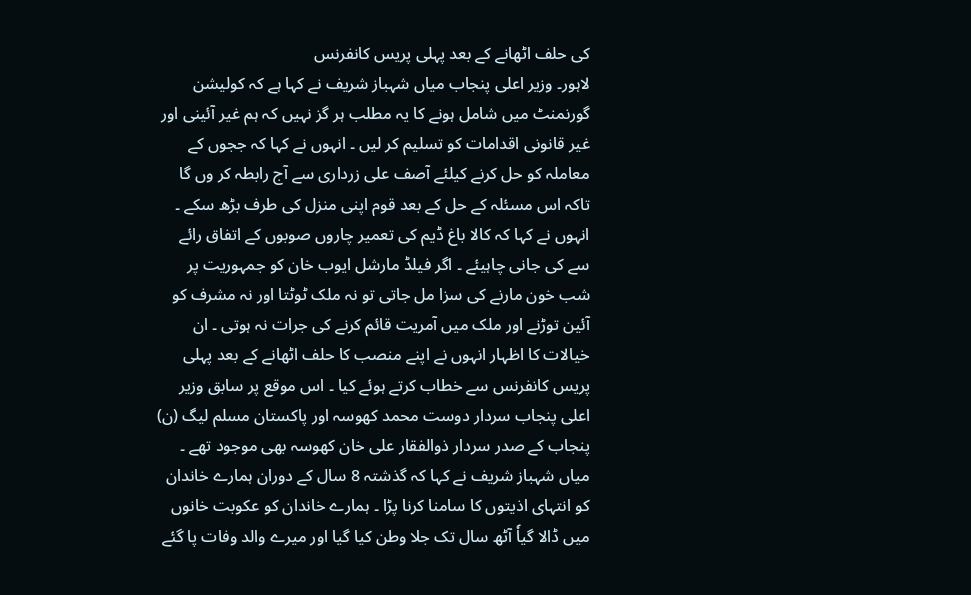کی حلف اٹھانے کے بعد پہلی پریس کانفرنس
لاہور۔ وزیر اعلی پنجاب میاں شہباز شریف نے کہا ہے کہ کولیشن گورنمنٹ میں شامل ہونے کا یہ مطلب ہر گز نہیں کہ ہم غیر آئینی اور غیر قانونی اقدامات کو تسلیم کر لیں ۔ انہوں نے کہا کہ ججوں کے معاملہ کو حل کرنے کیلئے آصف علی زرداری سے آج رابطہ کر وں گا تاکہ اس مسئلہ کے حل کے بعد قوم اپنی منزل کی طرف بڑھ سکے ۔ انہوں نے کہا کہ کالا باغ ڈیم کی تعمیر چاروں صوبوں کے اتفاق رائے سے کی جانی چاہیئے ۔ اگر فیلڈ مارشل ایوب خان کو جمہوریت پر شب خون مارنے کی سزا مل جاتی تو نہ ملک ٹوٹتا اور نہ مشرف کو آئین توڑنے اور ملک میں آمریت قائم کرنے کی جرات نہ ہوتی ۔ ان خیالات کا اظہار انہوں نے اپنے منصب کا حلف اٹھانے کے بعد پہلی پریس کانفرنس سے خطاب کرتے ہوئے کیا ۔ اس موقع پر سابق وزیر اعلی پنجاب سردار دوست محمد کھوسہ اور پاکستان مسلم لیگ (ن) پنجاب کے صدر سردار ذوالفقار علی خان کھوسہ بھی موجود تھے ۔ میاں شہباز شریف نے کہا کہ گذشتہ 8 سال کے دوران ہمارے خاندان کو انتہای اذیتوں کا سامنا کرنا پڑا ۔ ہمارے خاندان کو عکوبت خانوں میں ڈالا گیاٗ آٹھ سال تک جلا وطن کیا گیا اور میرے والد وفات پا گئے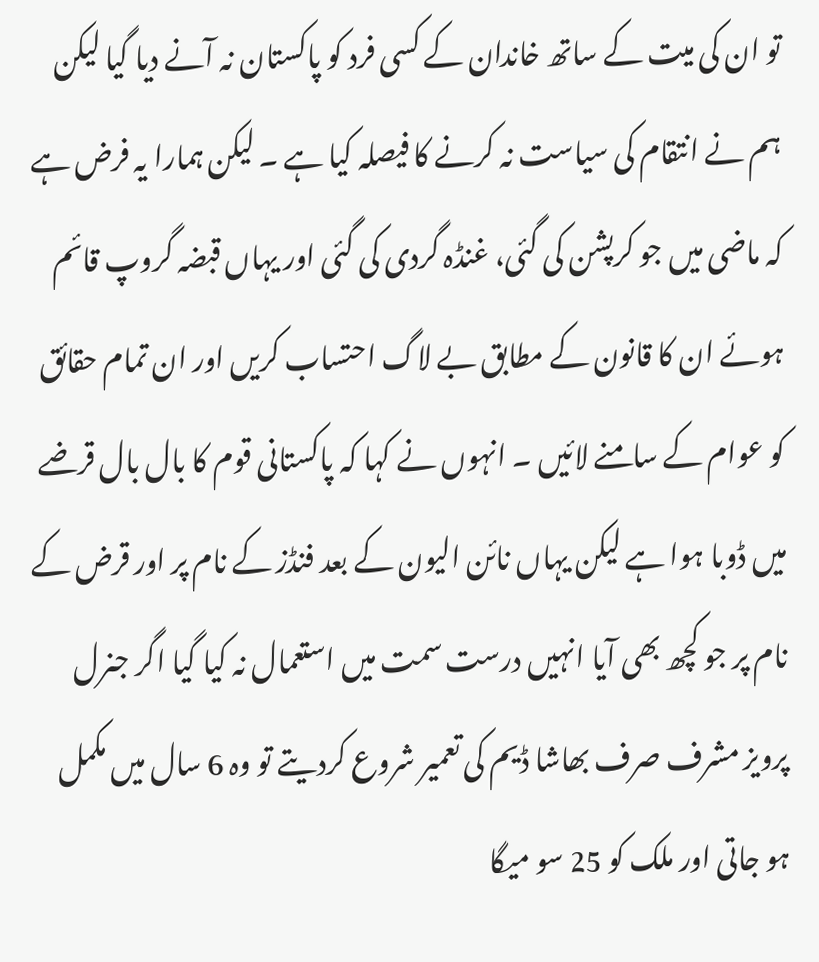تو ان کی میت کے ساتھ خاندان کے کسی فرد کو پاکستان نہ آنے دیا گیا لیکن ہم نے انتقام کی سیاست نہ کرنے کا فیصلہ کیا ہے ۔ لیکن ہمارا یہ فرض ہے کہ ماضی میں جو کرپشن کی گئی، غنڈہ گردی کی گئی اور یہاں قبضہ گروپ قائم ہوئے ان کا قانون کے مطابق بے لاگ احتساب کریں اور ان تمام حقائق کو عوام کے سامنے لائیں ۔ انہوں نے کہا کہ پاکستانی قوم کا بال بال قرضے میں ڈوبا ہوا ہے لیکن یہاں نائن الیون کے بعد فنڈز کے نام پر اور قرض کے نام پر جو کچھ بھی آیا انہیں درست سمت میں استعمال نہ کیا گیا اگر جنرل پرویز مشرف صرف بھاشا ڈیم کی تعمیر شروع کردیتے تو وہ 6 سال میں مکمل ہو جاتی اور ملک کو 25 سو میگا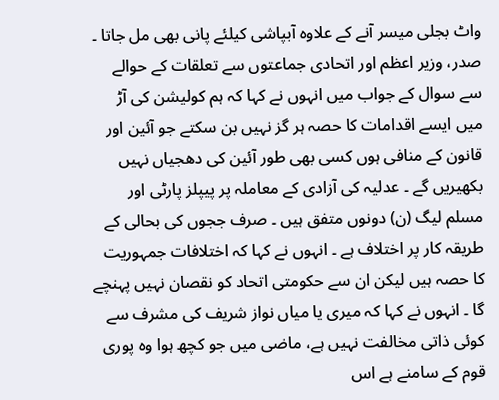واٹ بجلی میسر آنے کے علاوہ آبپاشی کیلئے پانی بھی مل جاتا ۔ صدر، وزیر اعظم اور اتحادی جماعتوں سے تعلقات کے حوالے سے سوال کے جواب میں انہوں نے کہا کہ ہم کولیشن کی آڑ میں ایسے اقدامات کا حصہ ہر گز نہیں بن سکتے جو آئین اور قانون کے منافی ہوں کسی بھی طور آئین کی دھجیاں نہیں بکھیریں گے ۔ عدلیہ کی آزادی کے معاملہ پر پیپلز پارٹی اور مسلم لیگ (ن) دونوں متفق ہیں ۔ صرف ججوں کی بحالی کے طریقہ کار پر اختلاف ہے ۔ انہوں نے کہا کہ اختلافات جمہوریت کا حصہ ہیں لیکن ان سے حکومتی اتحاد کو نقصان نہیں پہنچے گا ۔ انہوں نے کہا کہ میری یا میاں نواز شریف کی مشرف سے کوئی ذاتی مخالفت نہیں ہے، ماضی میں جو کچھ ہوا وہ پوری قوم کے سامنے ہے اس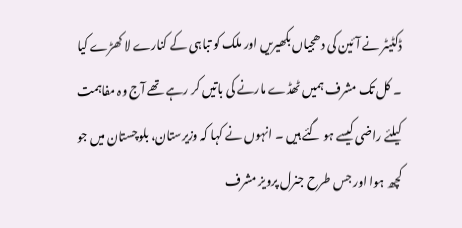ڈکٹیٹر نے آئین کی دھجیاں بکھیریں اور ملک کو تباہی کے کنارے لا کھڑے کیا ۔ کل تک مشرف ہمیں ٹھڈے مارنے کی باتیں کر رہے تھے آج وہ مفاہمت کیلئے راضی کیسے ہو گئے ہیں ۔ انہوں نے کہا کہ وزیرستان، بلوچستان میں جو کچھ ہوا اور جس طرح جنرل پرویز مشرف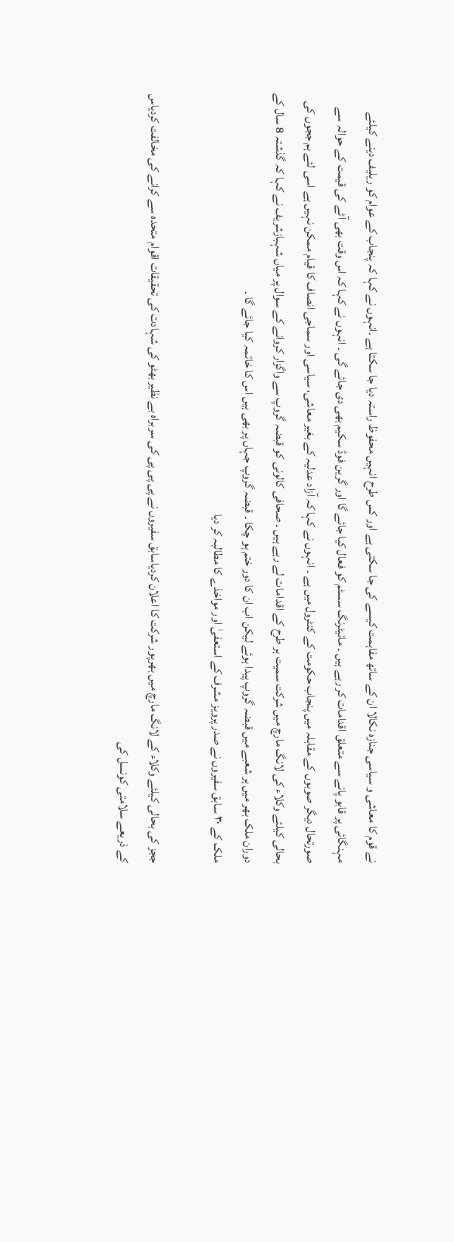نے قوم کا معاشی و سیاسی جنازہ نکالا ان کے ساتھ مفاہمت کیسے کی جا سکتی ہے اور کس طرح انہیں محفوظ راستہ دیا جا سکتا ہے ۔انہوں نے کہا کہ پنجاب کے عوام کو ریلیف دینے کیلئے مہنگائی پر قابو پانے سے متعلق اقدامات کر رہے ہیں ۔ مانیٹرنگ سسٹم کو فعال کیا جائے گا اور گرین فوڈ سکیم بھی دی جائے گی ۔ انہوں نے کہا کہ اس وقت بھی آٹے کی قیمت کے حوالہ سے صورتحال دیگر صوبوں کے مقابلہ میں پنجاب حکومت کے کنٹرول میں ہے ۔ انہوں نے کہا کہ آزاد عدلیہ کے بغیر معاشی، سیاسی اور سماجی انصاف کا قیام ممکن نہیں ہے اسی لئے ہم ججوں کی بحالی کیلئے وکلاء کی لانگ مارچ میں شرکت سمیت ہر طرح کے اقدامات لے رہے ہیں ۔ صحافی کالونی کو قبضہ گروپ سے واگزار کروانے کے سوال پر میاں شہبازشریف نے کہا کہ گذشتہ 8 سال کے دوران ملک بھر میں ہر شعبے میں قبضہ گروپ پیدا ہوئے لیکن اب ان کا دور ختم ہو چکا ۔ قبضہ گروپ جہاں پر بھی ہیں اس کا خاتمہ کیا جائے گا ۔
ملک کے ٣٠ سابق سفیروں نے صدر پرویز مشرف کے استعفیٰ اور مواخذے کا مطالبہ کر دیا

ججز کی بحالی کیلئے وکلاء کے لانگ مارچ میں بھرپور شرکت کا اعلان کردیاسابق سفیروں نے پی پی پی کی سربراہ بے نظیر بھٹو کی شہادت کی تحقیقات اقوام متحدہ سے کرانے کی مخالفت کردیاس کے ذریعے سلامتی کونسل کی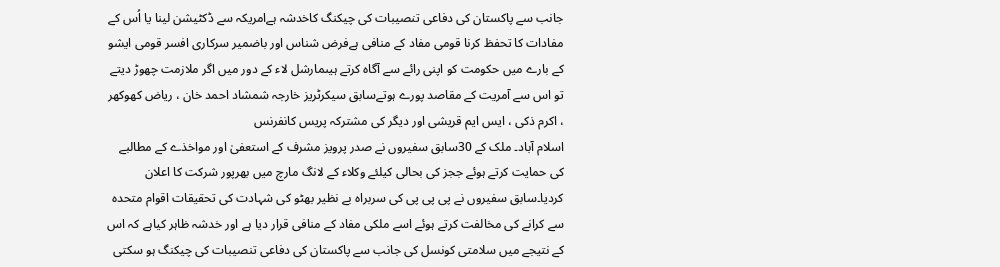جانب سے پاکستان کی دفاعی تنصیبات کی چیکنگ کاخدشہ ہےامریکہ سے ڈکٹیشن لینا یا اُس کے مفادات کا تحفظ کرنا قومی مفاد کے منافی ہےفرض شناس اور باضمیر سرکاری افسر قومی ایشو کے بارے میں حکومت کو اپنی رائے سے آگاہ کرتے ہیںمارشل لاء کے دور میں اگر ملازمت چھوڑ دیتے تو اس سے آمریت کے مقاصد پورے ہوتےسابق سیکرٹریز خارجہ شمشاد احمد خان ، ریاض کھوکھر ، اکرم ذکی ، ایس ایم قریشی اور دیگر کی مشترکہ پریس کانفرنس
اسلام آباد۔ ملک کے 30سابق سفیروں نے صدر پرویز مشرف کے استعفیٰ اور مواخذے کے مطالبے کی حمایت کرتے ہوئے ججز کی بحالی کیلئے وکلاء کے لانگ مارچ میں بھرپور شرکت کا اعلان کردیا۔سابق سفیروں نے پی پی پی کی سربراہ بے نظیر بھٹو کی شہادت کی تحقیقات اقوام متحدہ سے کرانے کی مخالفت کرتے ہوئے اسے ملکی مفاد کے منافی قرار دیا ہے اور خدشہ ظاہر کیاہے کہ اس کے نتیجے میں سلامتی کونسل کی جانب سے پاکستان کی دفاعی تنصیبات کی چیکنگ ہو سکتی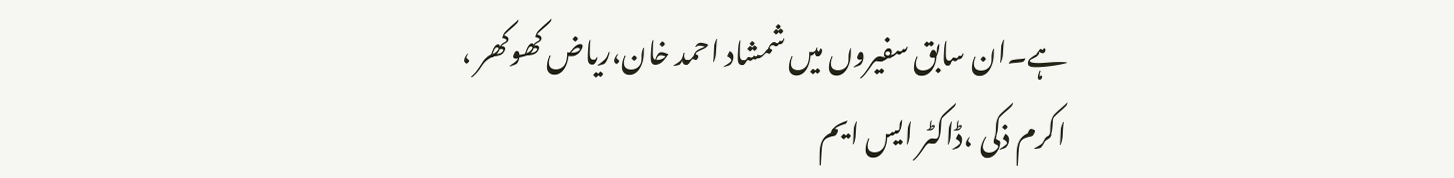ہے۔ان سابق سفیروں میں شمشاد احمد خان،ریاض کھوکھر ، اکرم ذکی ،ڈاکٹر ایس ایم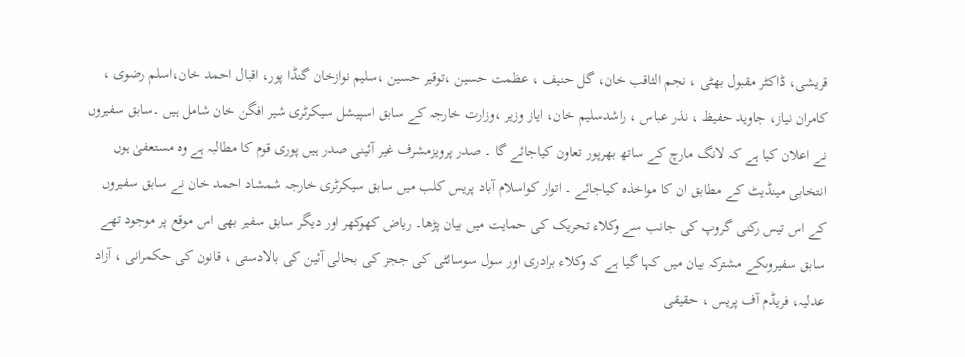قریشی، ڈاکٹر مقبول بھٹی ، نجم الثاقب خان، گل حنیف ، عظمت حسین ،توقیر حسین ،سلیم نوازخان گنڈا پور، اقبال احمد خان،اسلم رضوی ، کامران نیاز، جاوید حفیظ ، نذر عباس ، راشدسلیم خان، ایاز وزیر ،وزارت خارجہ کے سابق اسپیشل سیکرٹری شیر افگن خان شامل ہیں ۔سابق سفیروں نے اعلان کیا ہے کہ لانگ مارچ کے ساتھ بھرپور تعاون کیاجائے گا ۔ صدر پرویزمشرف غیر آئینی صدر ہیں پوری قوم کا مطالبہ ہے وہ مستعفیٰ ہوں انتخابی مینڈیٹ کے مطابق ان کا مواخذہ کیاجائے ۔ اتوار کواسلام آباد پریس کلب میں سابق سیکرٹری خارجہ شمشاد احمد خان نے سابق سفیروں کے اس تیس رکنی گروپ کی جانب سے وکلاء تحریک کی حمایت میں بیان پڑھا۔ ریاض کھوکھر اور دیگر سابق سفیر بھی اس موقع پر موجود تھے سابق سفیروںکے مشترکہ بیان میں کہا گیا ہے کہ وکلاء برادری اور سول سوسائٹی کی ججز کی بحالی آئین کی بالادستی ، قانون کی حکمرانی ، آزاد عدلیہ، فریڈم آف پریس ، حقیقی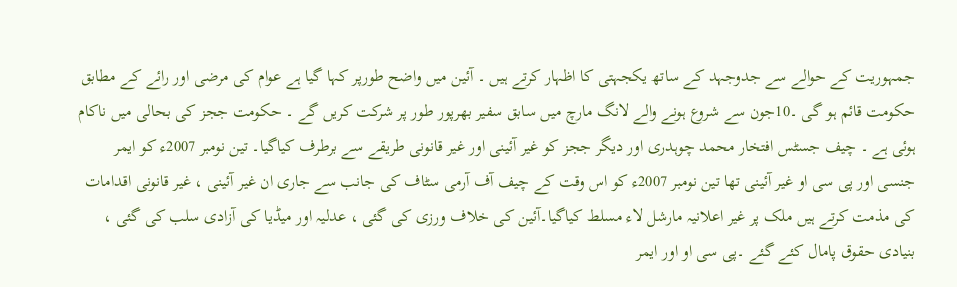جمہوریت کے حوالے سے جدوجہد کے ساتھ یکجہتی کا اظہار کرتے ہیں ۔ آئین میں واضح طورپر کہا گیا ہے عوام کی مرضی اور رائے کے مطابق حکومت قائم ہو گی ۔10جون سے شروع ہونے والے لانگ مارچ میں سابق سفیر بھرپور طور پر شرکت کریں گے ۔ حکومت ججز کی بحالی میں ناکام ہوئی ہے ۔ چیف جسٹس افتخار محمد چوہدری اور دیگر ججز کو غیر آئینی اور غیر قانونی طریقے سے برطرف کیاگیا۔ تین نومبر 2007ء کو ایمر جنسی اور پی سی او غیر آئینی تھا تین نومبر 2007ء کو اس وقت کے چیف آف آرمی سٹاف کی جانب سے جاری ان غیر آئینی ، غیر قانونی اقدامات کی مذمت کرتے ہیں ملک پر غیر اعلانیہ مارشل لاء مسلط کیاگیا۔آئین کی خلاف ورزی کی گئی ، عدلیہ اور میڈیا کی آزادی سلب کی گئی ، بنیادی حقوق پامال کئے گئے ۔پی سی او اور ایمر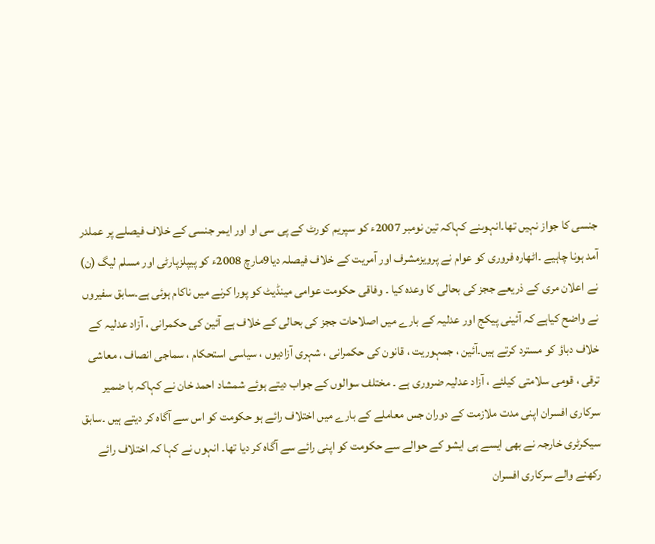جنسی کا جواز نہیں تھا۔انہوںنے کہاکہ تین نومبر 2007ء کو سپریم کورٹ کے پی سی او اور ایمر جنسی کے خلاف فیصلے پر عملدر آمد ہونا چاہیے ۔اٹھارہ فروری کو عوام نے پرویزمشرف اور آمریت کے خلاف فیصلہ دیا9مارچ 2008ء کو پیپلزپارٹی اور مسلم لیگ (ن) نے اعلان مری کے ذریعے ججز کی بحالی کا وعدہ کیا ۔ وفاقی حکومت عوامی مینڈیٹ کو پورا کرنے میں ناکام ہوئی ہے۔سابق سفیروں نے واضح کیاہے کہ آئینی پیکج اور عدلیہ کے بارے میں اصلاحات ججز کی بحالی کے خلاف ہے آئین کی حکمرانی ، آزاد عدلیہ کے خلاف دباؤ کو مسترد کرتے ہیں۔آئین ، جمہوریت ، قانون کی حکمرانی ، شہری آزادیوں ، سیاسی استحکام ، سماجی انصاف ، معاشی ترقی ، قومی سلامتی کیلئے ، آزاد عدلیہ ضروری ہے ۔ مختلف سوالوں کے جواب دیتے ہوئے شمشاد احمد خان نے کہاکہ با ضمیر سرکاری افسران اپنی مدت ملازمت کے دوران جس معاملے کے بارے میں اختلاف رائے ہو حکومت کو اس سے آگاہ کر دیتے ہیں ۔سابق سیکرٹری خارجہ نے بھی ایسے ہی ایشو کے حوالے سے حکومت کو اپنی رائے سے آگاہ کر دیا تھا۔ انہوں نے کہا کہ اختلاف رائے رکھنے والے سرکاری افسران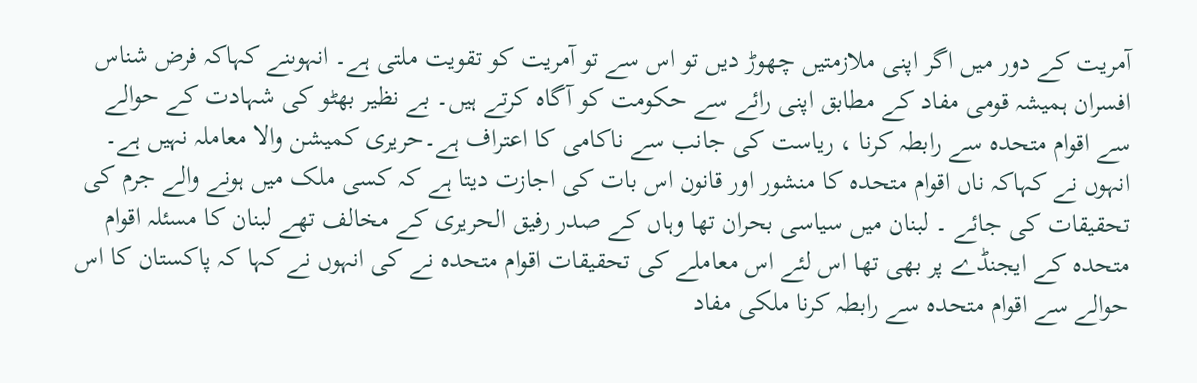آمریت کے دور میں اگر اپنی ملازمتیں چھوڑ دیں تو اس سے تو آمریت کو تقویت ملتی ہے۔ انہوںنے کہاکہ فرض شناس افسران ہمیشہ قومی مفاد کے مطابق اپنی رائے سے حکومت کو آگاہ کرتے ہیں۔ بے نظیر بھٹو کی شہادت کے حوالے سے اقوام متحدہ سے رابطہ کرنا ، ریاست کی جانب سے ناکامی کا اعتراف ہے۔حریری کمیشن والا معاملہ نہیں ہے۔ انہوں نے کہاکہ ناں اقوام متحدہ کا منشور اور قانون اس بات کی اجازت دیتا ہے کہ کسی ملک میں ہونے والے جرم کی تحقیقات کی جائے ۔ لبنان میں سیاسی بحران تھا وہاں کے صدر رفیق الحریری کے مخالف تھے لبنان کا مسئلہ اقوام متحدہ کے ایجنڈے پر بھی تھا اس لئے اس معاملے کی تحقیقات اقوام متحدہ نے کی انہوں نے کہا کہ پاکستان کا اس حوالے سے اقوام متحدہ سے رابطہ کرنا ملکی مفاد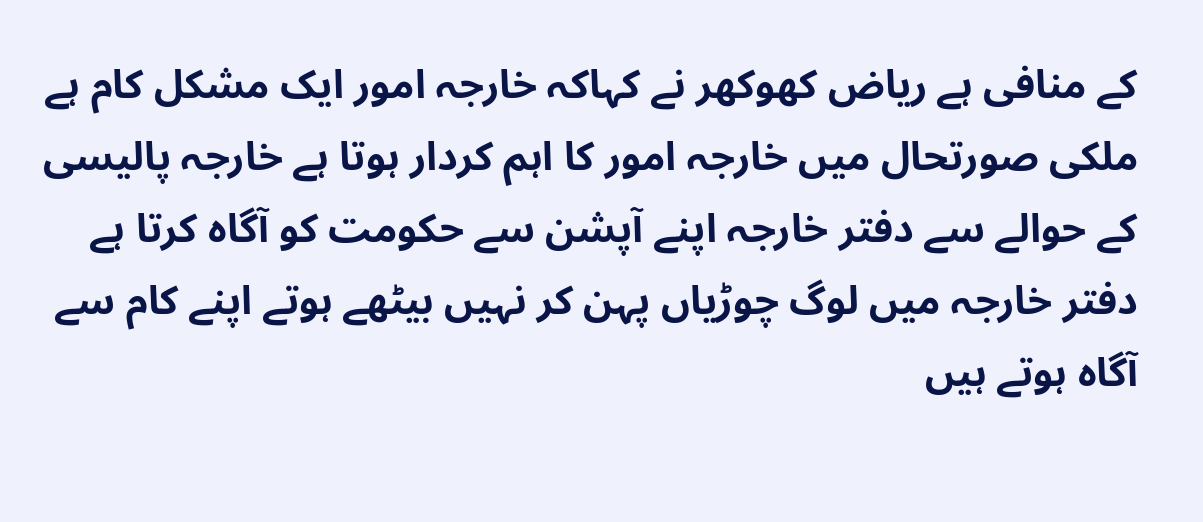کے منافی ہے ریاض کھوکھر نے کہاکہ خارجہ امور ایک مشکل کام ہے ملکی صورتحال میں خارجہ امور کا اہم کردار ہوتا ہے خارجہ پالیسی کے حوالے سے دفتر خارجہ اپنے آپشن سے حکومت کو آگاہ کرتا ہے دفتر خارجہ میں لوگ چوڑیاں پہن کر نہیں بیٹھے ہوتے اپنے کام سے آگاہ ہوتے ہیں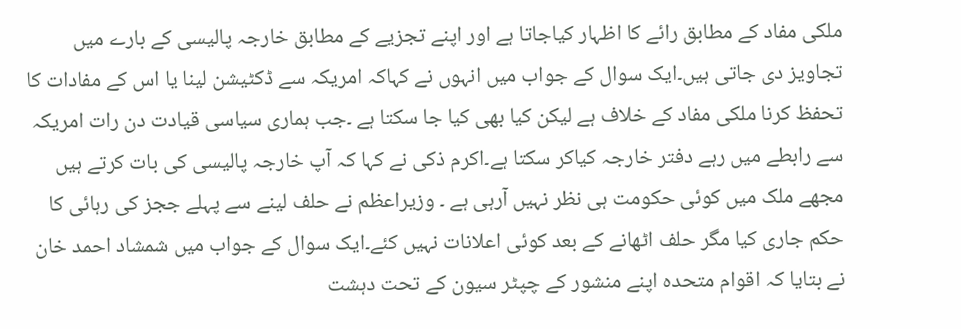ملکی مفاد کے مطابق رائے کا اظہار کیاجاتا ہے اور اپنے تجزیے کے مطابق خارجہ پالیسی کے بارے میں تجاویز دی جاتی ہیں۔ایک سوال کے جواب میں انہوں نے کہاکہ امریکہ سے ڈکٹیشن لینا یا اس کے مفادات کا تحفظ کرنا ملکی مفاد کے خلاف ہے لیکن کیا بھی کیا جا سکتا ہے ۔جب ہماری سیاسی قیادت دن رات امریکہ سے رابطے میں رہے دفتر خارجہ کیاکر سکتا ہے۔اکرم ذکی نے کہا کہ آپ خارجہ پالیسی کی بات کرتے ہیں مجھے ملک میں کوئی حکومت ہی نظر نہیں آرہی ہے ۔ وزیراعظم نے حلف لینے سے پہلے ججز کی رہائی کا حکم جاری کیا مگر حلف اٹھانے کے بعد کوئی اعلانات نہیں کئے۔ایک سوال کے جواب میں شمشاد احمد خان نے بتایا کہ اقوام متحدہ اپنے منشور کے چپٹر سیون کے تحت دہشت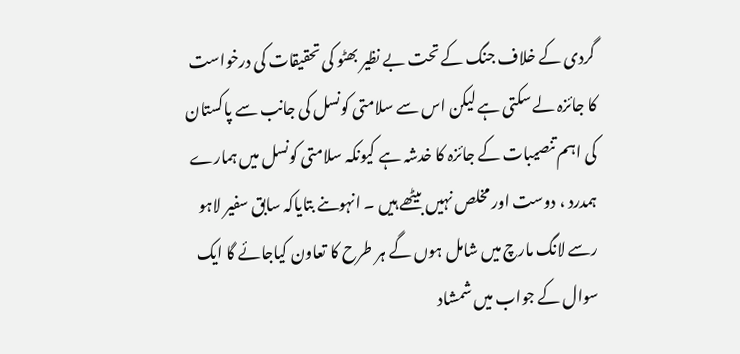گردی کے خلاف جنگ کے تحت بے نظیر بھٹو کی تحقیقات کی درخواست کا جائزہ لے سکتی ہے لیکن اس سے سلامتی کونسل کی جانب سے پاکستان کی اہم تنصیبات کے جائزہ کا خدشہ ہے کیونکہ سلامتی کونسل میں ہمارے ہمدرد ، دوست اور مخلص نہیں بیٹھے ہیں ۔ انہوںنے بتایاکہ سابق سفیر لاہو رسے لانگ مارچ میں شامل ہوں گے ہر طرح کا تعاون کیاجائے گا ایک سوال کے جواب میں شمشاد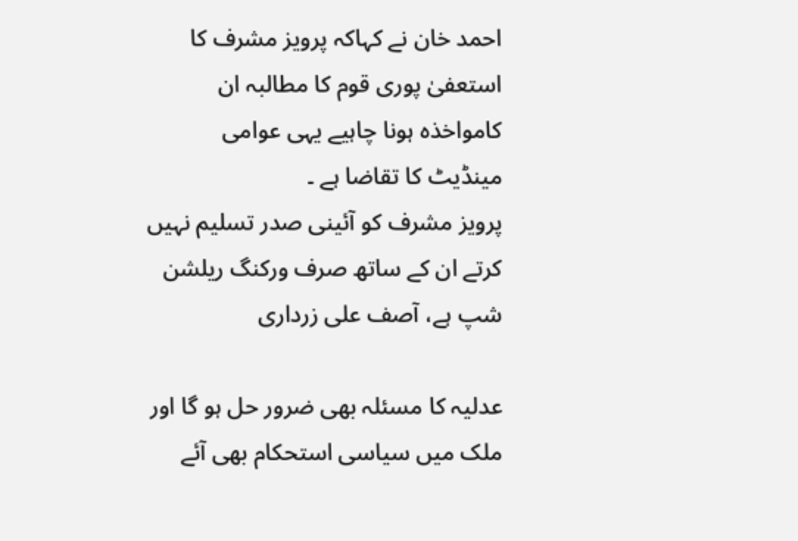احمد خان نے کہاکہ پرویز مشرف کا استعفیٰ پوری قوم کا مطالبہ ان کامواخذہ ہونا چاہیے یہی عوامی مینڈیٹ کا تقاضا ہے ۔
پرویز مشرف کو آئینی صدر تسلیم نہیں کرتے ان کے ساتھ صرف ورکنگ ریلشن شپ ہے، آصف علی زرداری

عدلیہ کا مسئلہ بھی ضرور حل ہو گا اور ملک میں سیاسی استحکام بھی آئے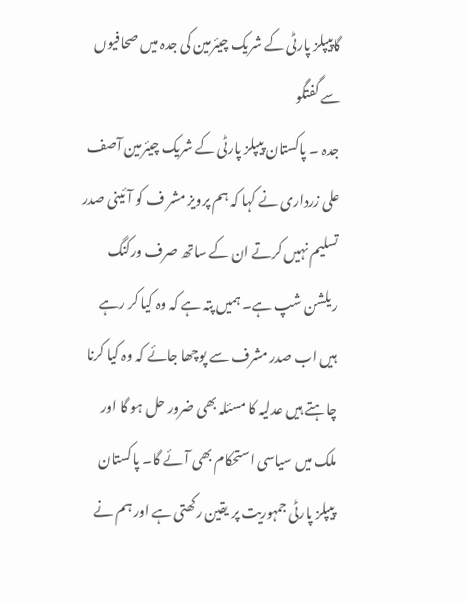گاپیپلز پارٹی کے شریک چیئرمین کی جدہ میں صحافیوں سے گفتگو
جدہ ۔ پاکستان پیپلز پارٹی کے شریک چیئرمین آصف علی زرداری نے کہا کہ ہم پرویز مشر ف کو آئینی صدر تسلیم نہیں کرتے ان کے ساتھ صرف ورکنگ ریلشن شپ ہے۔ ہمیں پتہ ہے کہ وہ کیا کر رہے ہیں اب صدر مشرف سے پوچھا جائے کہ وہ کیا کرنا چاہتے ہیں عدلیہ کا مسئلہ بھی ضرور حل ہو گا اور ملک میں سیاسی استحکام بھی آئے گا۔ پاکستان پیپلز پارٹی جمہوریت پر یقین رکھتی ہے اور ہم نے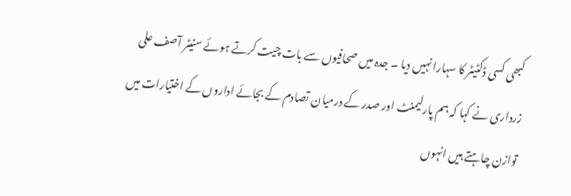کبھی کسی ڈکٹیٹر کا سہارا نہیں دیا ۔ جدہ میں صحافیوں سے بات چیت کرتے ہوئے سنیٹر آصف علی زرداری نے کہا کہ ہم پارلیمنٹ اور صدر کے درمیان تصادم کے بجائے اداروں کے اختیارات میں توازن چاہتے ہیں انہوں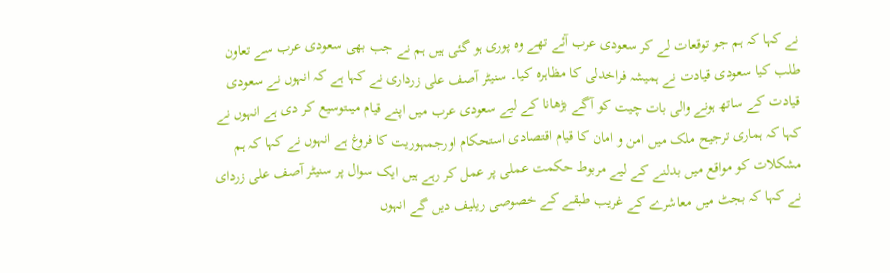نے کہا کہ ہم جو توقعات لے کر سعودی عرب آئے تھے وہ پوری ہو گئی ہیں ہم نے جب بھی سعودی عرب سے تعاون طلب کیا سعودی قیادت نے ہمیشہ فراخدلی کا مظاہرہ کیا۔ سنیٹر آصف علی زرداری نے کہا ہے کہ انہوں نے سعودی قیادت کے ساتھ ہونے والی بات چیت کو آگے بڑھانا کے لیے سعودی عرب میں اپنے قیام میںتوسیع کر دی ہے انہوں نے کہا کہ ہماری ترجیح ملک میں امن و امان کا قیام اقتصادی استحکام اورجمہوریت کا فروغ ہے انہوں نے کہا کہ ہم مشکلات کو مواقع میں بدلنے کے لیے مربوط حکمت عملی پر عمل کر رہے ہیں ایک سوال پر سنیٹر آصف علی زردای نے کہا کہ بجٹ میں معاشرے کے غریب طبقے کے خصوصی ریلیف دیں گے انہوں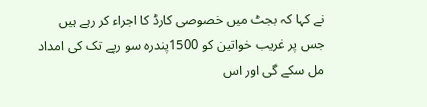نے کہا کہ بجٹ میں خصوصی کارڈ کا اجراء کر رہے ہیں جس پر غریب خواتین کو 1500پندرہ سو رپے تک کی امداد مل سکے گی اور اس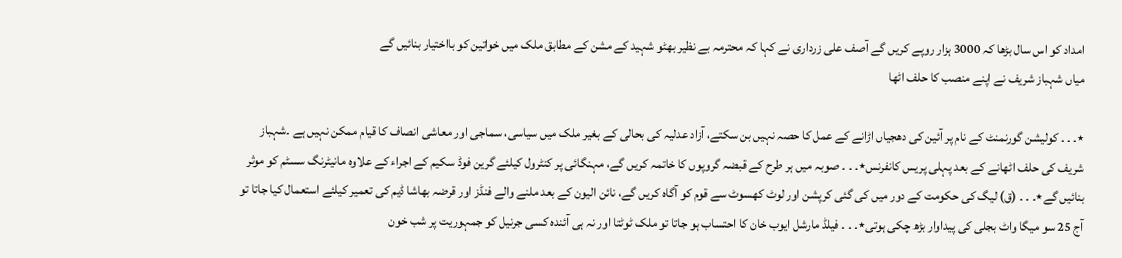امداد کو اس سال بڑھا کہ 3000 ہزار روپے کریں گے آصف علی زرداری نے کہا کہ محترمہ بے نظیر بھٹو شہید کے مشن کے مطابق ملک میں خواتین کو بااختیار بنائیں گے
میاں شہباز شریف نے اپنے منصب کا حلف اٹھا

٭۔ ۔ ۔ کولیشن گورنمنٹ کے نام پر آئین کی دھجیاں اڑانے کے عمل کا حصہ نہیں بن سکتے، آزاد عدلیہ کی بحالی کے بغیر ملک میں سیاسی، سماجی اور معاشی انصاف کا قیام ممکن نہیں ہے ۔شہباز شریف کی حلف اٹھانے کے بعد پہلی پریس کانفرنس٭۔ ۔ ۔ صوبہ میں ہر طرح کے قبضہ گروپوں کا خاتمہ کریں گے، مہنگائی پر کنٹرول کیلئے گرین فوڈ سکیم کے اجراء کے علاوہ مانیٹرنگ سسٹم کو موثر بنائیں گے٭۔ ۔ ۔ (ق) لیگ کی حکومت کے دور میں کی گئی کرپشن اور لوٹ کھسوٹ سے قوم کو آگاہ کریں گے، نائن الیون کے بعد ملنے والے فنڈز اور قرضہ بھاشا ڈیم کی تعمیر کیلئے استعمال کیا جاتا تو آج 25 سو میگا واٹ بجلی کی پیداوار بڑھ چکی ہوتی٭۔ ۔ ۔ فیلڈ مارشل ایوب خان کا احتساب ہو جاتا تو ملک ٹوٹتا اور نہ ہی آئندہ کسی جرنیل کو جمہوریت پر شب خون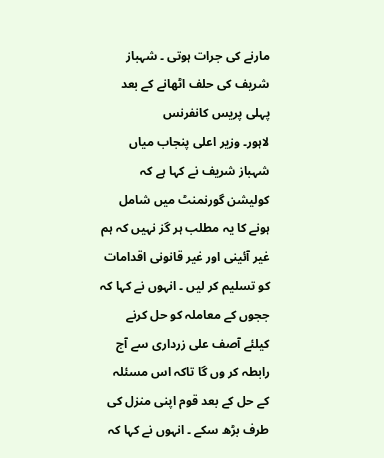مارنے کی جرات ہوتی ۔ شہباز شریف کی حلف اٹھانے کے بعد پہلی پریس کانفرنس
لاہور۔ وزیر اعلی پنجاب میاں شہباز شریف نے کہا ہے کہ کولیشن گورنمنٹ میں شامل ہونے کا یہ مطلب ہر گز نہیں کہ ہم غیر آئینی اور غیر قانونی اقدامات کو تسلیم کر لیں ۔ انہوں نے کہا کہ ججوں کے معاملہ کو حل کرنے کیلئے آصف علی زرداری سے آج رابطہ کر وں گا تاکہ اس مسئلہ کے حل کے بعد قوم اپنی منزل کی طرف بڑھ سکے ۔ انہوں نے کہا کہ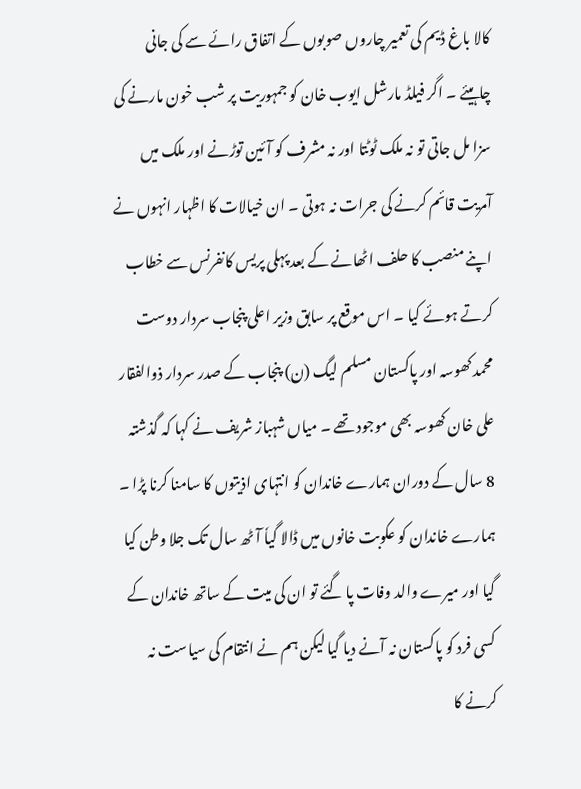کالا باغ ڈیم کی تعمیر چاروں صوبوں کے اتفاق رائے سے کی جانی چاہیئے ۔ اگر فیلڈ مارشل ایوب خان کو جمہوریت پر شب خون مارنے کی سزا مل جاتی تو نہ ملک ٹوٹتا اور نہ مشرف کو آئین توڑنے اور ملک میں آمریت قائم کرنے کی جرات نہ ہوتی ۔ ان خیالات کا اظہار انہوں نے اپنے منصب کا حلف اٹھانے کے بعد پہلی پریس کانفرنس سے خطاب کرتے ہوئے کیا ۔ اس موقع پر سابق وزیر اعلی پنجاب سردار دوست محمد کھوسہ اور پاکستان مسلم لیگ (ن) پنجاب کے صدر سردار ذوالفقار علی خان کھوسہ بھی موجود تھے ۔ میاں شہباز شریف نے کہا کہ گذشتہ 8 سال کے دوران ہمارے خاندان کو انتہای اذیتوں کا سامنا کرنا پڑا ۔ ہمارے خاندان کو عکوبت خانوں میں ڈالا گیاٗ آٹھ سال تک جلا وطن کیا گیا اور میرے والد وفات پا گئے تو ان کی میت کے ساتھ خاندان کے کسی فرد کو پاکستان نہ آنے دیا گیا لیکن ہم نے انتقام کی سیاست نہ کرنے کا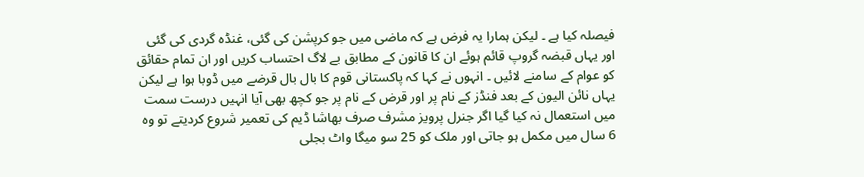فیصلہ کیا ہے ۔ لیکن ہمارا یہ فرض ہے کہ ماضی میں جو کرپشن کی گئی، غنڈہ گردی کی گئی اور یہاں قبضہ گروپ قائم ہوئے ان کا قانون کے مطابق بے لاگ احتساب کریں اور ان تمام حقائق کو عوام کے سامنے لائیں ۔ انہوں نے کہا کہ پاکستانی قوم کا بال بال قرضے میں ڈوبا ہوا ہے لیکن یہاں نائن الیون کے بعد فنڈز کے نام پر اور قرض کے نام پر جو کچھ بھی آیا انہیں درست سمت میں استعمال نہ کیا گیا اگر جنرل پرویز مشرف صرف بھاشا ڈیم کی تعمیر شروع کردیتے تو وہ 6 سال میں مکمل ہو جاتی اور ملک کو 25 سو میگا واٹ بجلی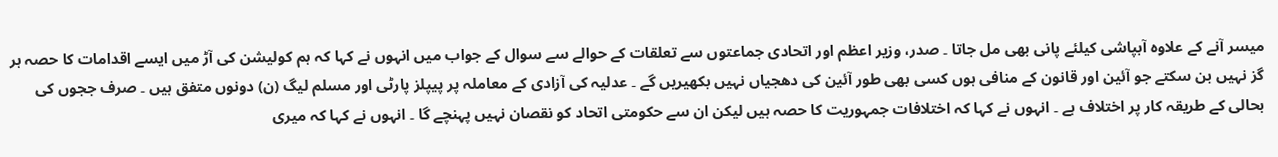میسر آنے کے علاوہ آبپاشی کیلئے پانی بھی مل جاتا ۔ صدر، وزیر اعظم اور اتحادی جماعتوں سے تعلقات کے حوالے سے سوال کے جواب میں انہوں نے کہا کہ ہم کولیشن کی آڑ میں ایسے اقدامات کا حصہ ہر گز نہیں بن سکتے جو آئین اور قانون کے منافی ہوں کسی بھی طور آئین کی دھجیاں نہیں بکھیریں گے ۔ عدلیہ کی آزادی کے معاملہ پر پیپلز پارٹی اور مسلم لیگ (ن) دونوں متفق ہیں ۔ صرف ججوں کی بحالی کے طریقہ کار پر اختلاف ہے ۔ انہوں نے کہا کہ اختلافات جمہوریت کا حصہ ہیں لیکن ان سے حکومتی اتحاد کو نقصان نہیں پہنچے گا ۔ انہوں نے کہا کہ میری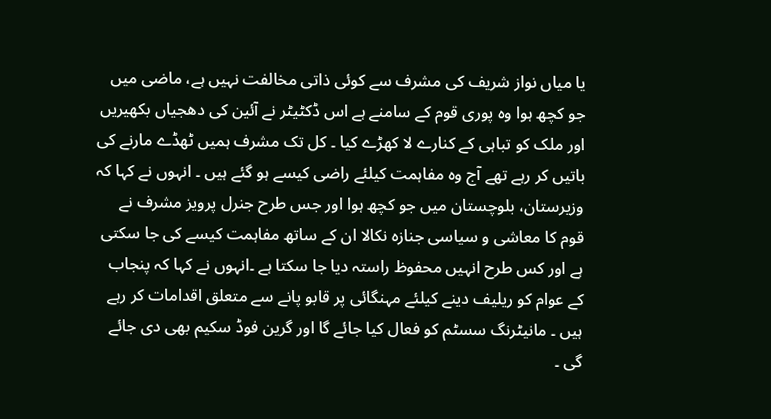یا میاں نواز شریف کی مشرف سے کوئی ذاتی مخالفت نہیں ہے، ماضی میں جو کچھ ہوا وہ پوری قوم کے سامنے ہے اس ڈکٹیٹر نے آئین کی دھجیاں بکھیریں اور ملک کو تباہی کے کنارے لا کھڑے کیا ۔ کل تک مشرف ہمیں ٹھڈے مارنے کی باتیں کر رہے تھے آج وہ مفاہمت کیلئے راضی کیسے ہو گئے ہیں ۔ انہوں نے کہا کہ وزیرستان، بلوچستان میں جو کچھ ہوا اور جس طرح جنرل پرویز مشرف نے قوم کا معاشی و سیاسی جنازہ نکالا ان کے ساتھ مفاہمت کیسے کی جا سکتی ہے اور کس طرح انہیں محفوظ راستہ دیا جا سکتا ہے ۔انہوں نے کہا کہ پنجاب کے عوام کو ریلیف دینے کیلئے مہنگائی پر قابو پانے سے متعلق اقدامات کر رہے ہیں ۔ مانیٹرنگ سسٹم کو فعال کیا جائے گا اور گرین فوڈ سکیم بھی دی جائے گی ۔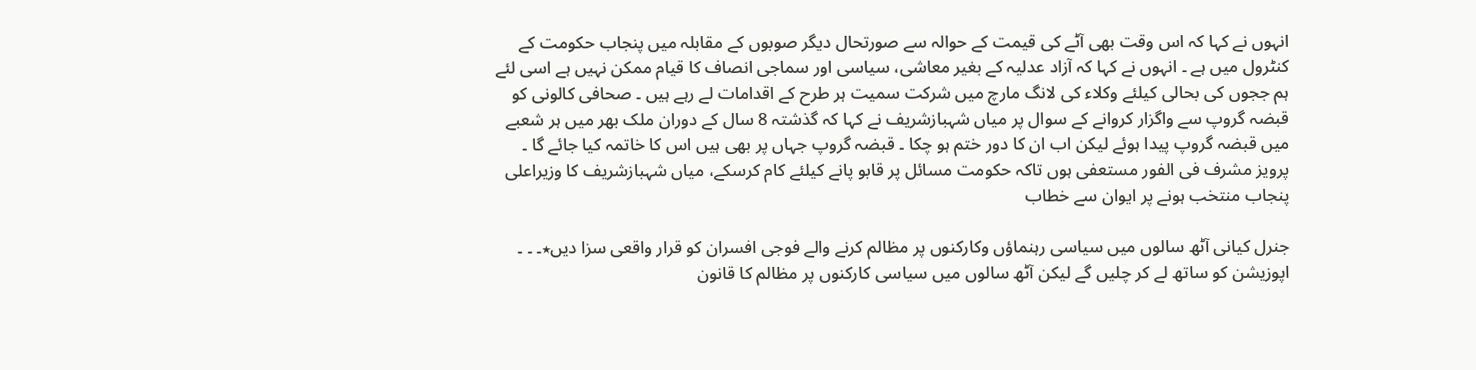انہوں نے کہا کہ اس وقت بھی آٹے کی قیمت کے حوالہ سے صورتحال دیگر صوبوں کے مقابلہ میں پنجاب حکومت کے کنٹرول میں ہے ۔ انہوں نے کہا کہ آزاد عدلیہ کے بغیر معاشی، سیاسی اور سماجی انصاف کا قیام ممکن نہیں ہے اسی لئے ہم ججوں کی بحالی کیلئے وکلاء کی لانگ مارچ میں شرکت سمیت ہر طرح کے اقدامات لے رہے ہیں ۔ صحافی کالونی کو قبضہ گروپ سے واگزار کروانے کے سوال پر میاں شہبازشریف نے کہا کہ گذشتہ 8 سال کے دوران ملک بھر میں ہر شعبے میں قبضہ گروپ پیدا ہوئے لیکن اب ان کا دور ختم ہو چکا ۔ قبضہ گروپ جہاں پر بھی ہیں اس کا خاتمہ کیا جائے گا ۔
پرویز مشرف فی الفور مستعفی ہوں تاکہ حکومت مسائل پر قابو پانے کیلئے کام کرسکے، میاں شہبازشریف کا وزیراعلی پنجاب منتخب ہونے پر ایوان سے خطاب

جنرل کیانی آٹھ سالوں میں سیاسی رہنماؤں وکارکنوں پر مظالم کرنے والے فوجی افسران کو قرار واقعی سزا دیں٭۔ ۔ ۔ اپوزیشن کو ساتھ لے کر چلیں گے لیکن آٹھ سالوں میں سیاسی کارکنوں پر مظالم کا قانون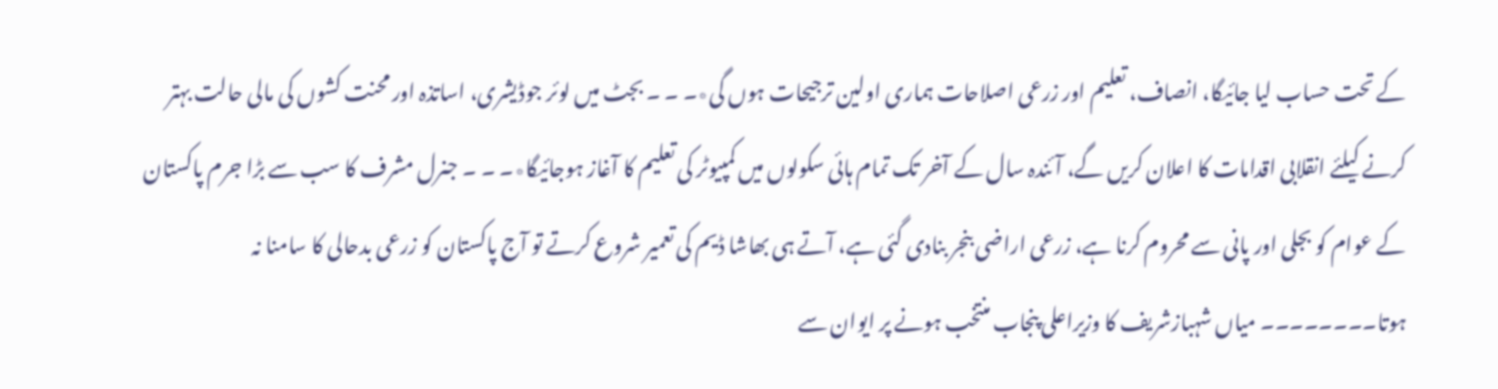کے تحت حساب لیا جائیگا، انصاف، تعلیم اور زرعی اصلاحات ہماری اولین ترجیحات ہوں گی٭۔ ۔ ۔ بجٹ میں لوئر جوڈیشری، اساتذہ اور محنت کشوں کی مالی حالت بہتر کرنے کیلئے انقلابی اقدامات کا اعلان کریں گے، آئندہ سال کے آخر تک تمام ہائی سکولوں میں کمپیوٹر کی تعلیم کا آغاز ہوجائیگا٭۔ ۔ ۔ جنرل مشرف کا سب سے بڑا جرم پاکستان کے عوام کو بجلی اور پانی سے محروم کرنا ہے، زرعی اراضی بنجر بنادی گئی ہے، آتے ہی بھاشا ڈیم کی تعمیر شروع کرتے تو آج پاکستان کو زرعی بدحالی کا سامنا نہ ہوتا۔۔۔۔۔۔۔۔ میاں شہبازشریف کا وزیراعلی پنجاب منتخب ہونے پر ایوان سے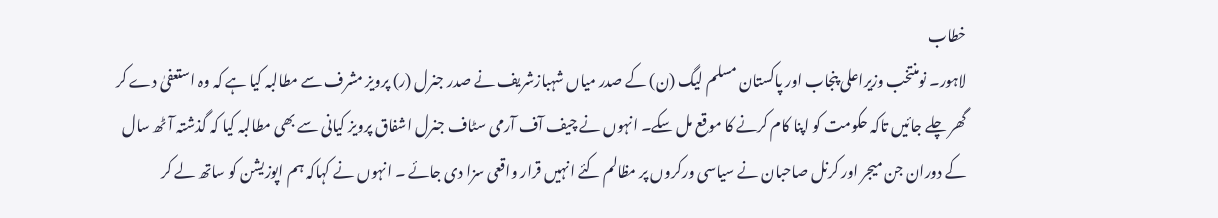خطاب
لاہور۔ نومنتخب وزیراعلی پنجاب اور پاکستان مسلم لیگ (ن) کے صدر میاں شہبازشریف نے صدر جنرل (ر) پرویز مشرف سے مطالبہ کیا ہے کہ وہ استعفیٰ دے کر گھر چلے جائیں تاکہ حکومت کو اپنا کام کرنے کا موقع مل سکے۔ انہوں نے چیف آف آرمی سٹاف جنرل اشفاق پرویز کیانی سے بھی مطالبہ کیا کہ گذشتہ آٹھ سال کے دوران جن میجر اور کرنل صاحبان نے سیاسی ورکروں پر مظالم کئے انہیں قرار واقعی سزا دی جائے ۔ انہوں نے کہاکہ ہم اپوزیشن کو ساتھ لے کر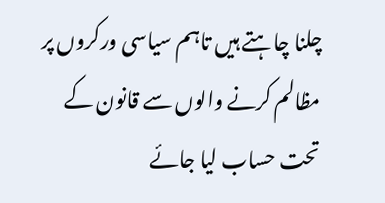چلنا چاہتے ہیں تاہم سیاسی ورکروں پر مظالم کرنے والوں سے قانون کے تحت حساب لیا جائے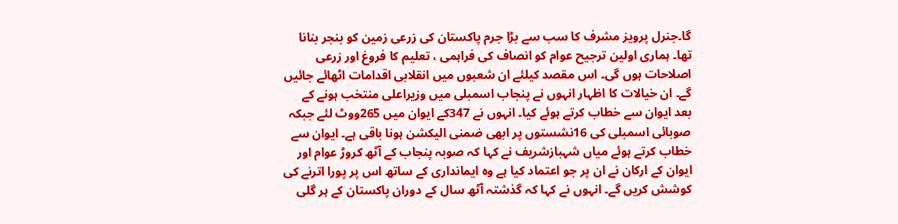گا۔جنرل پرویز مشرف کا سب سے بڑا جرم پاکستان کی زرعی زمین کو بنجر بنانا تھا۔ ہماری اولین ترجیح عوام کو انصاف کی فراہمی ، تعلیم کا فروغ اور زرعی اصلاحات ہوں گی۔ اس مقصد کیلئے ان شعبوں میں انقلابی اقدامات اٹھائے جائیں گے۔ ان خیالات کا اظہار انہوں نے پنجاب اسمبلی میں وزیراعلی منتخب ہونے کے بعد ایوان سے خطاب کرتے ہوئے کیا۔ انہوں نے 347کے ایوان میں 265ووٹ لئے جبکہ صوبائی اسمبلی کی 16نشستوں پر ابھی ضمنی الیکشن ہونا باقی ہے۔ ایوان سے خطاب کرتے ہوئے میاں شہبازشریف نے کہا کہ صوبہ پنجاب کے آٹھ کروڑ عوام اور ایوان کے ارکان نے ان پر جو اعتماد کیا ہے وہ ایمانداری کے ساتھ اس پر پورا اترنے کی کوشش کریں گے۔ انہوں نے کہا کہ گذشتہ آٹھ سال کے دوران پاکستان کے ہر گلی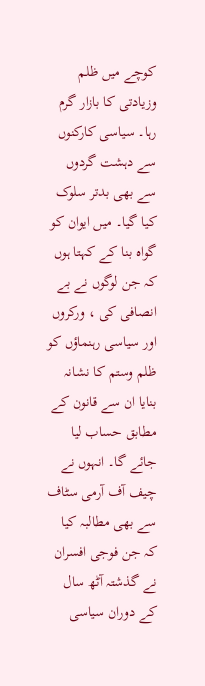کوچے میں ظلم وزیادتی کا بازار گرم رہا۔ سیاسی کارکنوں سے دہشت گردوں سے بھی بدتر سلوک کیا گیا۔ میں ایوان کو گواہ بنا کے کہتا ہوں کہ جن لوگوں نے بے انصافی کی ، ورکروں اور سیاسی رہنماؤں کو ظلم وستم کا نشانہ بنایا ان سے قانون کے مطابق حساب لیا جائے گا۔ انہوں نے چیف آف آرمی سٹاف سے بھی مطالبہ کیا کہ جن فوجی افسران نے گذشتہ آٹھ سال کے دوران سیاسی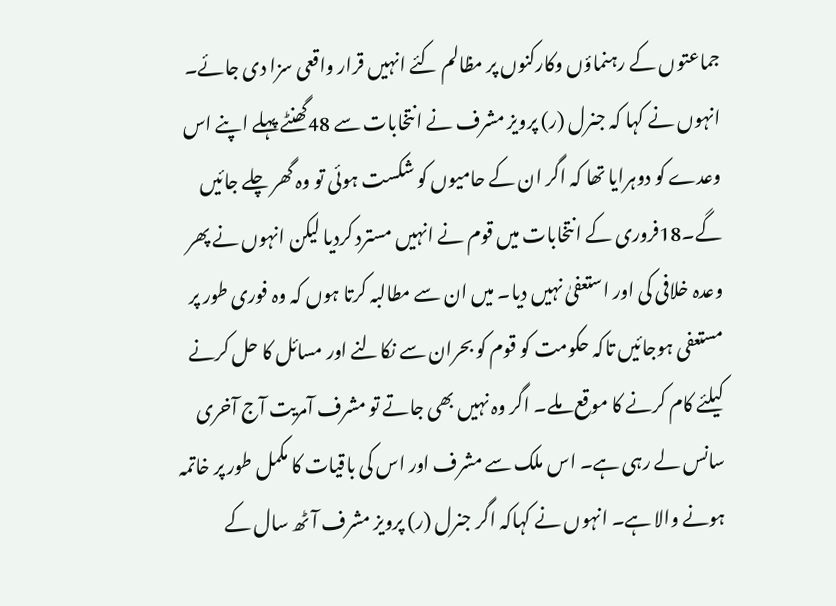جماعتوں کے رہنماؤں وکارکنوں پر مظالم کئے انہیں قرار واقعی سزا دی جائے۔ انہوں نے کہا کہ جنرل (ر) پرویز مشرف نے انتخابات سے 48گھنٹے پہلے اپنے اس وعدے کو دوہرایا تھا کہ اگر ان کے حامیوں کو شکست ہوئی تو وہ گھر چلے جائیں گے۔18فروری کے انتخابات میں قوم نے انہیں مسترد کردیا لیکن انہوں نے پھر وعدہ خلافی کی اور استعفیٰ نہیں دیا۔ میں ان سے مطالبہ کرتا ہوں کہ وہ فوری طور پر مستعفی ہوجائیں تاکہ حکومت کو قوم کو بحران سے نکالنے اور مسائل کا حل کرنے کیلئے کام کرنے کا موقع ملے۔ اگر وہ نہیں بھی جاتے تو مشرف آمریت آج آخری سانس لے رہی ہے۔ اس ملک سے مشرف اور اس کی باقیات کا مکمل طور پر خاتمہ ہونے والا ہے۔ انہوں نے کہاکہ اگر جنرل (ر) پرویز مشرف آٹھ سال کے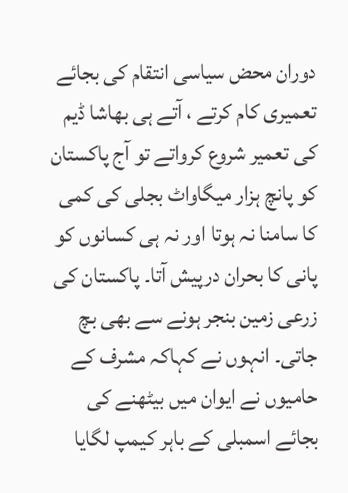دوران محض سیاسی انتقام کی بجائے تعمیری کام کرتے ، آتے ہی بھاشا ڈیم کی تعمیر شروع کرواتے تو آج پاکستان کو پانچ ہزار میگاواٹ بجلی کی کمی کا سامنا نہ ہوتا اور نہ ہی کسانوں کو پانی کا بحران درپیش آتا۔ پاکستان کی زرعی زمین بنجر ہونے سے بھی بچ جاتی۔ انہوں نے کہاکہ مشرف کے حامیوں نے ایوان میں بیٹھنے کی بجائے اسمبلی کے باہر کیمپ لگایا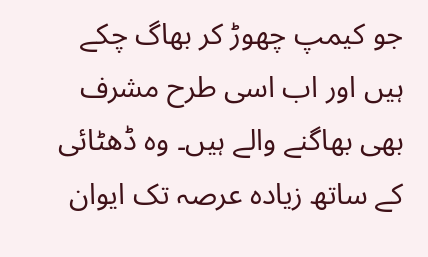جو کیمپ چھوڑ کر بھاگ چکے ہیں اور اب اسی طرح مشرف بھی بھاگنے والے ہیں۔ وہ ڈھٹائی کے ساتھ زیادہ عرصہ تک ایوان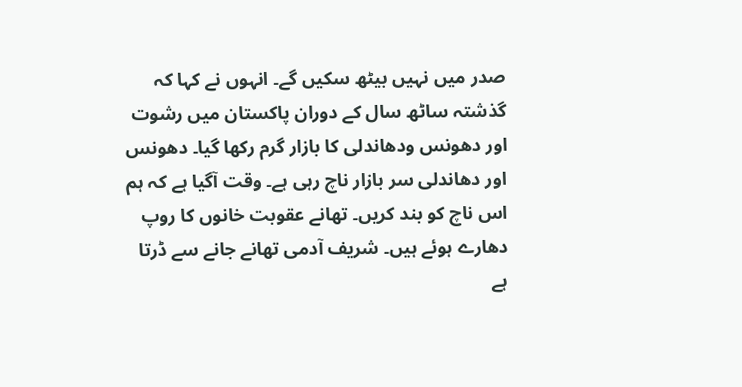صدر میں نہیں بیٹھ سکیں گے۔ انہوں نے کہا کہ گذشتہ ساٹھ سال کے دوران پاکستان میں رشوت اور دھونس ودھاندلی کا بازار گرم رکھا گیا۔ دھونس اور دھاندلی سر بازار ناچ رہی ہے۔ وقت آگیا ہے کہ ہم اس ناچ کو بند کریں۔ تھانے عقوبت خانوں کا روپ دھارے ہوئے ہیں۔ شریف آدمی تھانے جانے سے ڈرتا ہے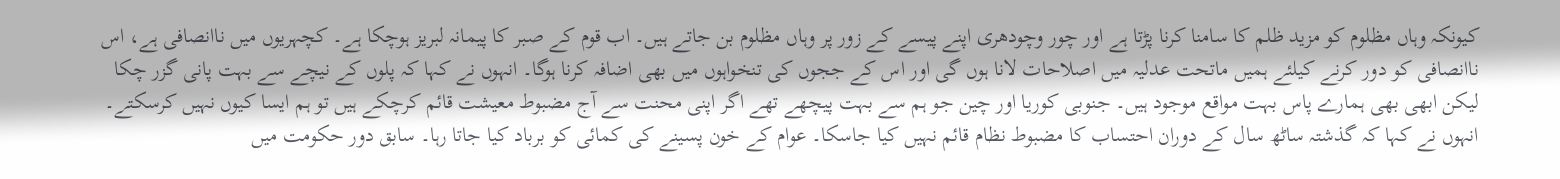کیونکہ وہاں مظلوم کو مزید ظلم کا سامنا کرنا پڑتا ہے اور چور وچودھری اپنے پیسے کے زور پر وہاں مظلوم بن جاتے ہیں۔ اب قوم کے صبر کا پیمانہ لبریز ہوچکا ہے۔ کچہریوں میں ناانصافی ہے، اس ناانصافی کو دور کرنے کیلئے ہمیں ماتحت عدلیہ میں اصلاحات لانا ہوں گی اور اس کے ججوں کی تنخواہوں میں بھی اضافہ کرنا ہوگا۔ انہوں نے کہا کہ پلوں کے نیچے سے بہت پانی گزر چکا لیکن ابھی بھی ہمارے پاس بہت مواقع موجود ہیں۔ جنوبی کوریا اور چین جو ہم سے بہت پیچھے تھے اگر اپنی محنت سے آج مضبوط معیشت قائم کرچکے ہیں تو ہم ایسا کیوں نہیں کرسکتے۔ انہوں نے کہا کہ گذشتہ ساٹھ سال کے دوران احتساب کا مضبوط نظام قائم نہیں کیا جاسکا۔ عوام کے خون پسینے کی کمائی کو برباد کیا جاتا رہا۔ سابق دور حکومت میں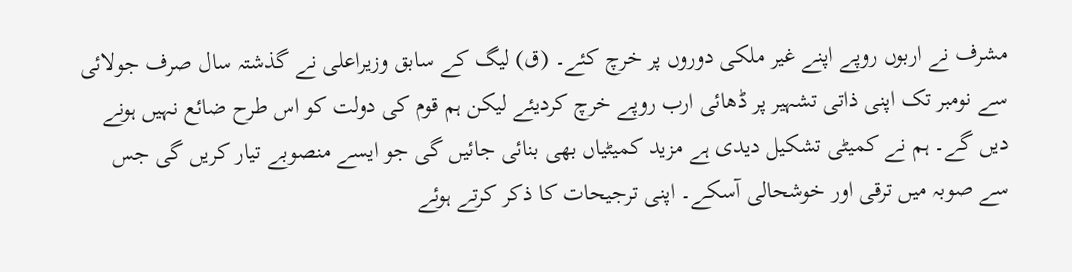مشرف نے اربوں روپے اپنے غیر ملکی دوروں پر خرچ کئے۔ (ق) لیگ کے سابق وزیراعلی نے گذشتہ سال صرف جولائی سے نومبر تک اپنی ذاتی تشہیر پر ڈھائی ارب روپے خرچ کردیئے لیکن ہم قوم کی دولت کو اس طرح ضائع نہیں ہونے دیں گے۔ ہم نے کمیٹی تشکیل دیدی ہے مزید کمیٹیاں بھی بنائی جائیں گی جو ایسے منصوبے تیار کریں گی جس سے صوبہ میں ترقی اور خوشحالی آسکے۔ اپنی ترجیحات کا ذکر کرتے ہوئے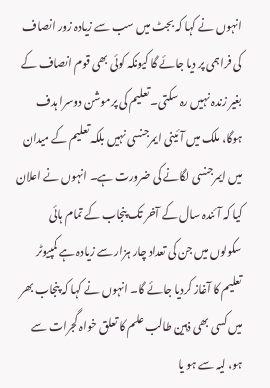انہوں نے کہا کہ بجٹ میں سب سے زیادہ زور انصاف کی فراہمی پر دیا جائے گا کیونکہ کوئی بھی قوم انصاف کے بغیر زندہ نہیں رہ سکتی۔ تعلیم کی پرموشن دوسرا ہدف ہوگا، ملک میں آئینی ایمرجنسی نہیں بلکہ تعلیم کے میدان میں ایمرجنسی لگانے کی ضرورت ہے۔ انہوں نے اعلان کیا کہ آئندہ سال کے آخر تک پنجاب کے تمام ہائی سکولوں میں جن کی تعداد چار ہزار سے زیادہ ہے کمپیوٹر تعلیم کا آغاز کردیا جائے گا۔ انہوں نے کہا کہ پنجاب بھر میں کسی بھی ذہین طالب علم کا تعلق خواہ گجرات سے ہو، لیہ سے ہو یا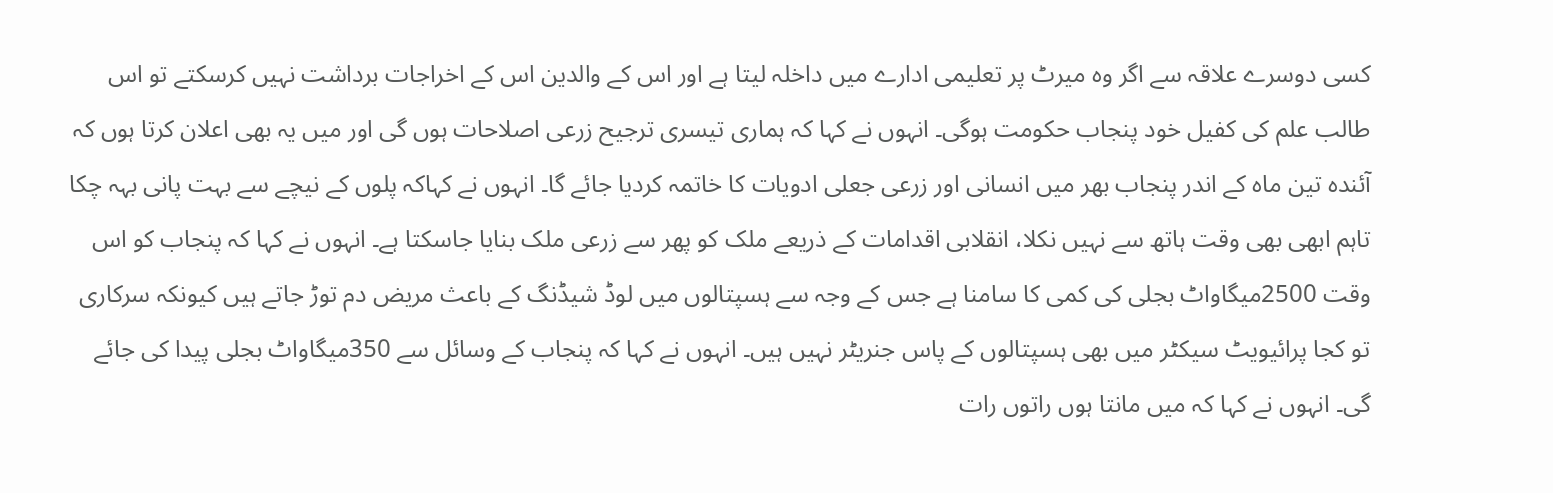کسی دوسرے علاقہ سے اگر وہ میرٹ پر تعلیمی ادارے میں داخلہ لیتا ہے اور اس کے والدین اس کے اخراجات برداشت نہیں کرسکتے تو اس طالب علم کی کفیل خود پنجاب حکومت ہوگی۔ انہوں نے کہا کہ ہماری تیسری ترجیح زرعی اصلاحات ہوں گی اور میں یہ بھی اعلان کرتا ہوں کہ آئندہ تین ماہ کے اندر پنجاب بھر میں انسانی اور زرعی جعلی ادویات کا خاتمہ کردیا جائے گا۔ انہوں نے کہاکہ پلوں کے نیچے سے بہت پانی بہہ چکا تاہم ابھی بھی وقت ہاتھ سے نہیں نکلا، انقلابی اقدامات کے ذریعے ملک کو پھر سے زرعی ملک بنایا جاسکتا ہے۔ انہوں نے کہا کہ پنجاب کو اس وقت 2500میگاواٹ بجلی کی کمی کا سامنا ہے جس کے وجہ سے ہسپتالوں میں لوڈ شیڈنگ کے باعث مریض دم توڑ جاتے ہیں کیونکہ سرکاری تو کجا پرائیویٹ سیکٹر میں بھی ہسپتالوں کے پاس جنریٹر نہیں ہیں۔ انہوں نے کہا کہ پنجاب کے وسائل سے 350میگاواٹ بجلی پیدا کی جائے گی۔ انہوں نے کہا کہ میں مانتا ہوں راتوں رات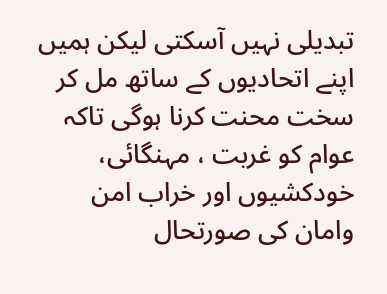تبدیلی نہیں آسکتی لیکن ہمیں اپنے اتحادیوں کے ساتھ مل کر سخت محنت کرنا ہوگی تاکہ عوام کو غربت ، مہنگائی، خودکشیوں اور خراب امن وامان کی صورتحال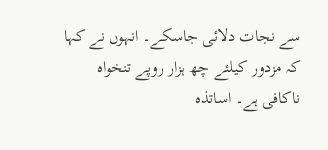سے نجات دلائی جاسکے۔ انہوں نے کہا کہ مزدور کیلئے چھ ہزار روپے تنخواہ ناکافی ہے۔ اساتذہ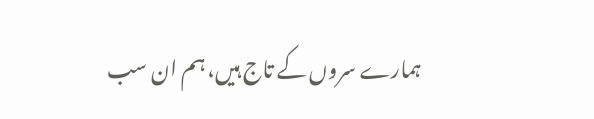ہمارے سروں کے تاج ہیں، ہم ان سب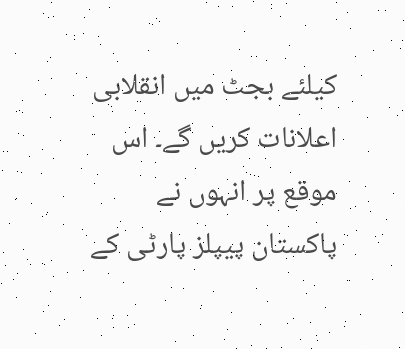کیلئے بجٹ میں انقلابی اعلانات کریں گے۔ اس موقع پر انہوں نے پاکستان پیپلز پارٹی کے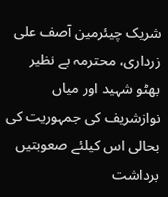شریک چیئرمین آصف علی زرداری، محترمہ بے نظیر بھٹو شہید اور میاں نوازشریف کی جمہوریت کی بحالی اس کیلئے صعوبتیں برداشت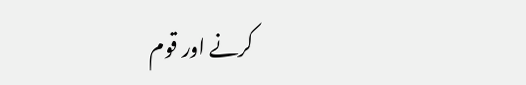کرنے اور قوم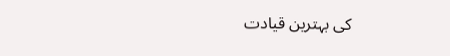کی بہترین قیادت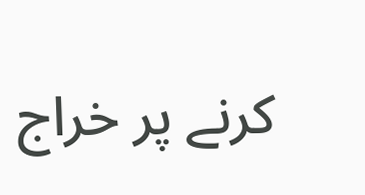کرنے پر خراج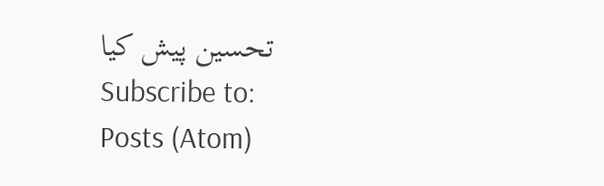تحسین پیش کیا
Subscribe to:
Posts (Atom)